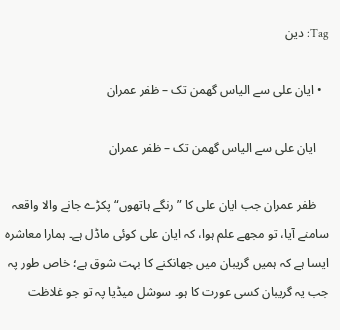Tag: دین

  • ایان علی سے الیاس گھمن تک – ظفر عمران

    ایان علی سے الیاس گھمن تک – ظفر عمران

    ظفر عمران جب ایان علی کا ”رنگے ہاتھوں“ پکڑے جانے والا واقعہ سامنے آیا، تو مجھے علم ہوا، کہ ایان علی کوئی ماڈل ہے۔ ہمارا معاشرہ ایسا ہے کہ ہمیں گریبان میں جھانکنے کا بہت شوق ہے؛ خاص طور پہ جب یہ گریبان کسی عورت کا ہو۔ سوشل میڈیا پہ تو جو غلاظت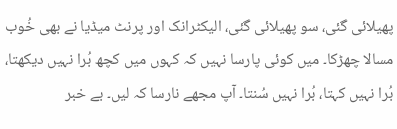پھیلائی گئی، سو پھیلائی گئی، الیکٹرانک اور پرنٹ میڈیا نے بھی خُوب مسالا چھڑکا۔ میں کوئی پارسا نہیں کہ کہوں میں کچھ بُرا نہیں دیکھتا، بُرا نہیں کہتا، بُرا نہیں سُنتا۔ آپ مجھے نارسا کہ لیں۔ بے خبر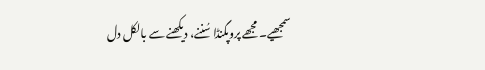سمجھیے۔ مجھے پروپگنڈا سُننے، دیکھنے سے بالکل دل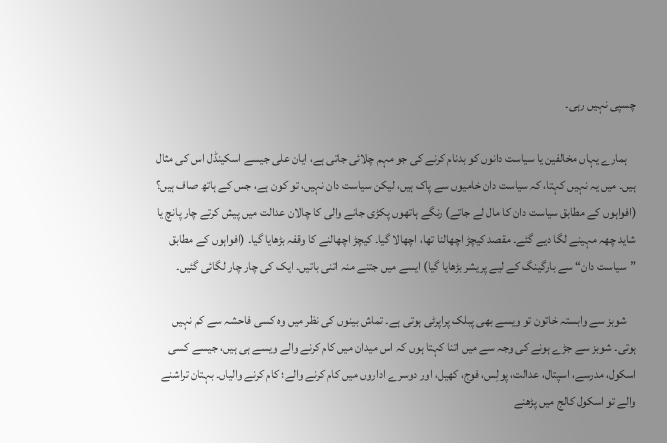چسپی نہیں رہی۔

    ہمارے یہاں مخالفین یا سیاست دانوں کو بدنام کرنے کی جو مہم چلائی جاتی ہے، ایان علی جیسے اسکینڈل اس کی مثال ہیں۔ میں یہ نہیں کہتا، کہ سیاست دان خامیوں سے پاک ہیں، لیکن سیاست دان نہیں، تو کون ہے، جس کے ہاتھ صاف ہیں؟ (افواہوں کے مطابق سیاست دان کا مال لے جاتے) رنگے ہاتھوں پکڑی جانے والی کا چالان عدالت میں پیش کرتے چار پانچ یا شاید چھہ مہینے لگا دیے گئے۔ مقصد کیچڑ اچھالنا تھا، اچھالا گیا۔ کیچڑ اچھالنے کا وقفہ بڑھایا گیا۔ (افواہوں کے مطابق ”سیاست دان“ سے بارگینگ کے لیے پریشر بڑھایا گیا) ایسے میں جتنے منہ اتنی باتیں۔ ایک کی چار چار لگائی گئیں۔

    شوبز سے وابستہ خاتون تو ویسے بھی پبلک پراپرٹی ہوتی ہے۔ تماش بینوں کی نظر میں وہ کسی فاحشہ سے کم نہیں ہوتی۔ شوبز سے جڑے ہونے کی وجہ سے میں اتنا کہتا ہوں کہ اس میدان میں کام کرنے والے ویسے ہی ہیں، جیسے کسی اسکول، مدرسے، اسپتال، عدالت، پولِس، فوج، کھیل، اور دوسرے اداروں میں کام کرنے والے؛ کام کرنے والیاں۔ بہتان تراشنے والے تو اسکول کالج میں پڑھنے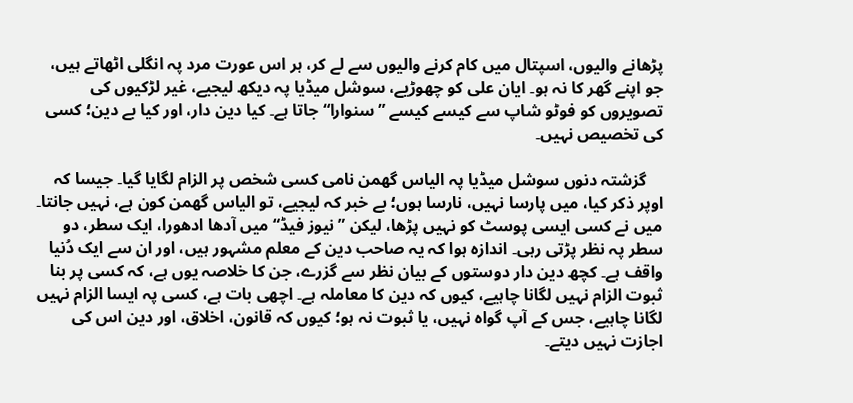پڑھانے والیوں، اسپتال میں کام کرنے والیوں سے لے کر، ہر اس عورت مرد پہ انگلی اٹھاتے ہیں، جو اپنے گھر کا نہ ہو۔ ایان علی کو چھوڑیے، سوشل میڈیا پہ دیکھ لیجیے، غیر لڑکیوں کی تصویروں کو فوٹو شاپ سے کیسے کیسے ”سنوارا“ جاتا ہے۔ کیا دین دار، اور کیا بے دین؛ کسی کی تخصیص نہیں۔

    گزشتہ دنوں سوشل میڈیا پہ الیاس گھمن نامی کسی شخص پر الزام لگایا گیا۔ جیسا کہ اوپر ذکر کیا، میں پارسا نہیں، نارسا ہوں؛ بے خبر کہ لیجیے، تو الیاس گھمن کون ہے، نہیں جانتا۔ میں نے کسی ایسی پوسٹ کو نہیں‌ پڑھا، لیکن ”نیوز فیڈ“ میں آدھا ادھورا، ایک سطر، دو سطر پہ نظر پڑتی رہی۔ اندازہ ہوا کہ یہ صاحب دین کے معلم مشہور ہیں، اور ان سے ایک دُنیا واقف ہے۔ کچھ دین دار دوستوں کے بیان نظر سے گزرے، جن کا خلاصہ یوں ہے، کہ کسی پر بنا ثبوت الزام نہیں لگانا چاہیے، کیوں کہ دین کا معاملہ ہے۔ اچھی بات ہے، کسی پہ ایسا الزام نہیں لگانا چاہیے، جس کے آپ گواہ نہیں، یا ثبوت نہ ہو؛ کیوں کہ قانون، اخلاق، اور دین اس کی اجازت نہیں دیتے۔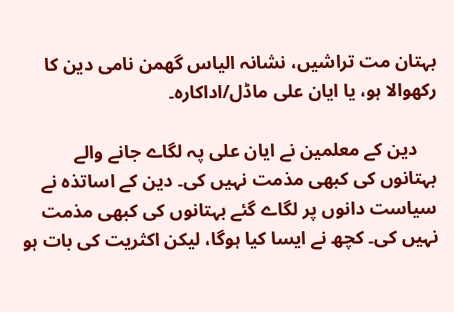بہتان مت تراشیں، نشانہ الیاس گھمن نامی دین کا رکھوالا ہو، یا ایان علی ماڈل/اداکارہ۔

    دین کے معلمین نے ایان علی پہ لگاے جانے والے بہتانوں کی کبھی مذمت نہیں کی۔ دین کے اساتذہ نے سیاست دانوں پر لگاے گئے بہتانوں کی کبھی مذمت نہیں کی۔ کچھ نے ایسا کیا ہوگا، لیکن اکثریت کی بات ہو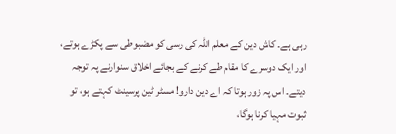رہی ہے۔ کاش دین کے معلم اللہ کی رسی کو مضبوطی سے پکڑے ہوتے، اور ایک دوسرے کا مقام طے کرنے کے بجائے اخلاق سنوارنے پہ توجہ دیتے۔ اس پہ زور ہوتا کہ اے دین دارو! مسٹر ٹین پرسینٹ کہتے ہو، تو ثبوت مہیا کرنا ہوگا،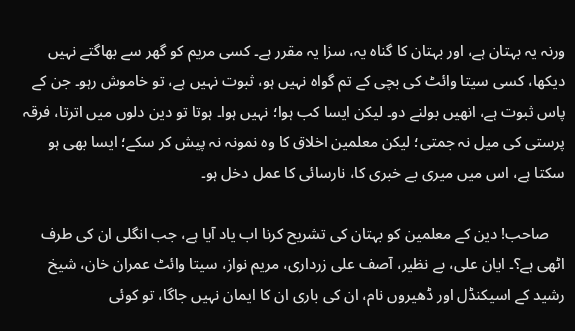ورنہ یہ بہتان ہے، اور بہتان کا گناہ یہ، سزا یہ مقرر ہے۔ کسی مریم کو گھر سے بھاگتے نہیں دیکھا، کسی سیتا وائٹ کی بچی کے تم گواہ نہیں ہو، ثبوت نہیں ہے، تو خاموش رہو۔ جن کے پاس ثبوت ہے، انھیں بولنے دو۔ لیکن ایسا کب ہوا؛ نہیں‌ ہوا۔ ہوتا تو دین دلوں میں اترتا، فرقہ پرستی کی میل نہ جمتی؛ لیکن معلمین اخلاق کا وہ نمونہ نہ پیش کر سکے؛ ایسا بھی ہو سکتا ہے، اس میں میری بے خبری کا، نارسائی کا عمل دخل ہو۔

    صاحب! دین کے معلمین کو بہتان کی تشریح کرنا اب یاد آیا ہے، جب انگلی ان کی طرف اٹھی ہے؟۔ ایان علی، بے نظیر، آصف علی زرداری، مریم نواز، سیتا وائٹ عمران خان، شیخ رشید کے اسیکنڈل اور ڈھیروں نام، ان کی باری ان کا ایمان نہیں جاگا، تو کوئی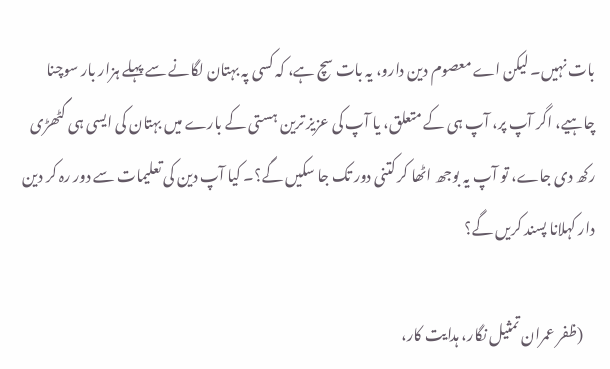بات نہیں۔ لیکن اے معصوم دین دارو، یہ بات سچ ہے، کہ کسی پہ بہتان لگانے سے پہلے ہزار بار سوچنا چاہیے، اگر آپ پر، آپ ہی کے متعلق، یا آپ کی عزیز ترین ہستی کے بارے میں بہتان کی ایسی ہی گٹھڑی رکھ دی جاے، تو آپ یہ بوجھ اٹھا کر کتنی دور تک جا سکیں گے؟۔ کیا آپ دین کی تعلیمات سے دور رہ کر دین دار کہلانا پسند کریں گے؟

    (ظفر عمران تمثیل نگار، ہدایت کار،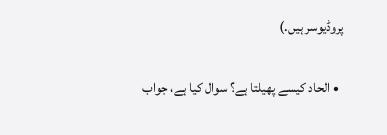پروڈیوسر ہیں.)

  • الحاد کیسے پھیلتا ہے؟ سوال کیا ہے، جواب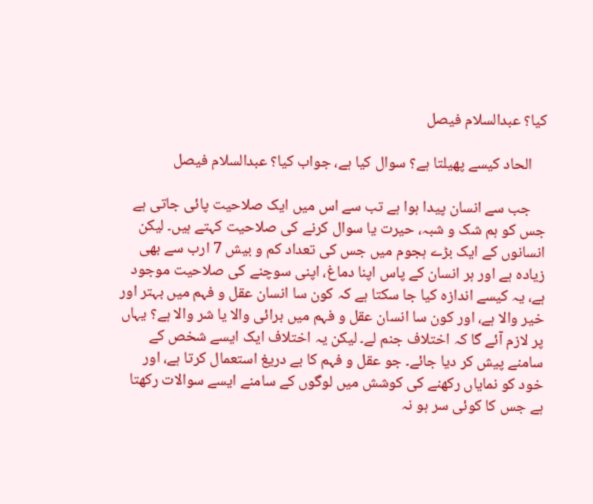کیا؟ عبدالسلام فیصل

    الحاد کیسے پھیلتا ہے؟ سوال کیا ہے، جواب کیا؟ عبدالسلام فیصل

    جب سے انسان پیدا ہوا ہے تب سے اس میں ایک صلاحیت پائی جاتی ہے جس کو ہم شک و شبہ، حیرت یا سوال کرنے کی صلاحیت کہتے ہیں۔ لیکن انسانوں کے ایک بڑے ہجوم میں جس کی تعداد کم و بیش 7 ارب سے بھی زیادہ ہے اور ہر انسان کے پاس اپنا دماغ، اپنی سوچنے کی صلاحیت موجود ہے، یہ کیسے اندازہ کیا جا سکتا ہے کہ کون سا انسان عقل و فہم میں بہتر اور خیر والا ہے، اور کون سا انسان عقل و فہم میں برائی والا یا شر والا ہے؟ یہاں پر لازم آئے گا کہ اختلاف جنم لے۔ لیکن یہ اختلاف ایک ایسے شخص کے سامنے پیش کر دیا جائے۔ جو عقل و فہم کا بے دریغ استعمال کرتا ہے، اور خود کو نمایاں رکھنے کی کوشش میں لوگوں کے سامنے ایسے سوالات رکھتا ہے جس کا کوئی سر ہو نہ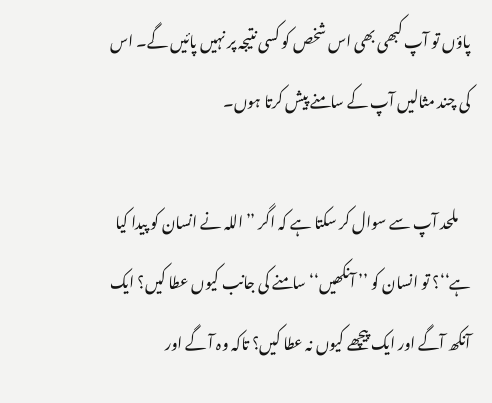پاؤں تو آپ کبھی بھی اس شخص کو کسی نتیجہ پر نہیں پائیں گے۔ اس کی چند مثالیں آپ کے سامنے پیش کرتا ہوں۔

    ملحد آپ سے سوال کر سکتا ہے کہ اگر ’’اللہ نے انسان کو پیدا کیا ہے‘‘؟ تو انسان کو ’’ آنکھیں‘‘ سامنے کی جانب کیوں عطا کیں؟ ایک آنکھ آگے اور ایک پیچھے کیوں نہ عطا کیں؟ تاکہ وہ آ گے اور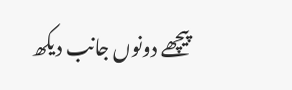پیچھے دونوں جانب دیکھ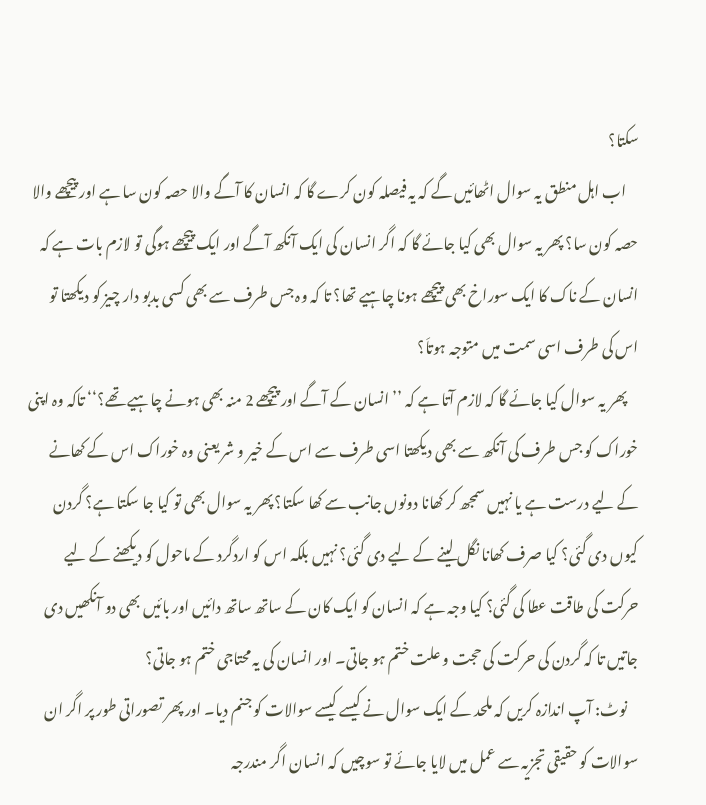سکتا؟
    اب اہل منطق یہ سوال اٹھائیں گے کہ یہ فیصلہ کون کرے گا کہ انسان کا آگے والا حصہ کون سا ہے اور پیچھے والا حصہ کون سا؟ پھر یہ سوال بھی کیا جائے گا کہ اگر انسان کی ایک آنکھ آگے اور ایک پیچھے ہوگی تو لازم بات ہے کہ انسان کے ناک کا ایک سوراخ بھی پیچھے ہونا چاہیے تھا؟ تا کہ وہ جس طرف سے بھی کسی بدبو دار چیز کو دیکھتا تو اس کی طرف اسی سمت میں متوجہ ہوتاَ؟
    پھر یہ سوال کیا جائے گا کہ لازم آتا ہے کہ ’’انسان کے آگے اور پیچھے 2 منہ بھی ہونے چاہیے تھے؟‘‘ تاکہ وہ اپنی خوراک کو جس طرف کی آنکھ سے بھی دیکھتا اسی طرف سے اس کے خیر و شر یعنی وہ خوراک اس کے کھانے کے لیے درست ہے یا نہیں سمجھ کر کھانا دونوں جانب سے کھا سکتا؟ پھر یہ سوال بھی تو کیا جا سکتا ہے؟ گردن کیوں دی گئی؟ کیا صرف کھانا نگل لینے کے لیے دی گئی؟ نہیں بلکہ اس کو اردگرد کے ماحول کو دیکھنے کے لیے حرکت کی طاقت عطا کی گئی؟ کیا وجہ ہے کہ انسان کو ایک کان کے ساتھ ساتھ دائیں اور بائیں بھی دو آنکھیں دی جاتیں تا کہ گردن کی حرکت کی حجت و علت ختم ہو جاتی۔ اور انسان کی یہ محتاجی ختم ہو جاتی؟
    نوٹ: آپ اندازہ کریں کہ ملحد کے ایک سوال نے کیسے کیسے سوالات کو جنم دیا۔ اور پھر تصوراتی طور پر اگر ان سوالات کو حقیقی تجزیہ سے عمل میں لایا جائے تو سوچیں کہ انسان اگر مندرجہ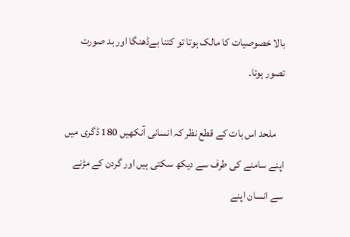بالا خصوصیات کا مالک ہوتا تو کتنا بےڈھنگا اور بد صورت تصور ہوتا۔

    ملحد اس بات کے قطع نظر کہ انسانی آنکھیں 180 ڈگری میں اپنے سامنے کی طرف سے دیکھ سکتی ہیں اور گردن کے مڑنے سے انسان اپنے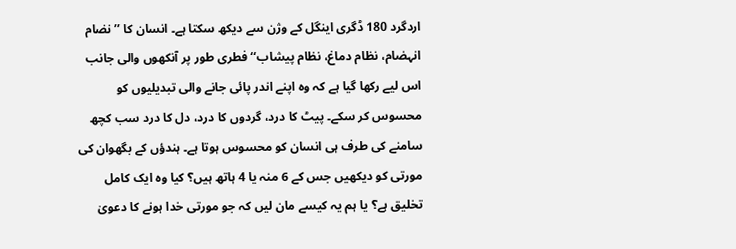اردگرد 180 ڈگری اینگل کے وژن سے دیکھ سکتا ہے۔ انسان کا ’’نضام انہضام، نظام دماغ، نظام پیشاب‘‘ فطری طور پر آنکھوں والی جانب اس لیے رکھا گیا ہے کہ وہ اپنے اندر پائی جانے والی تبدیلیوں کو محسوس کر سکے۔ پیٹ کا درد، گردوں کا درد، دل کا درد سب کچھ سامنے کی طرف ہی انسان کو محسوس ہوتا ہے۔ ہندؤں کے بگھوان کی مورتی کو دیکھیں جس کے 6 منہ یا 4 ہاتھ ہیں؟ کیا وہ ایک کامل تخلیق ہے؟ یا ہم یہ کیسے مان لیں کہ جو مورتی خدا ہونے کا دعویٰ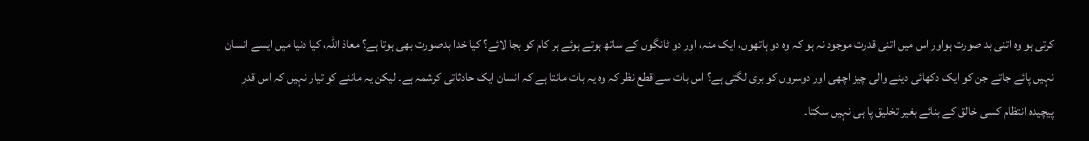کرتی ہو وہ اتنی بد صورت ہواور اس میں اتنی قدرت موجود نہ ہو کہ وہ دو ہاتھوں، ایک منہ، اور دو ٹانگوں کے ساتھ ہوتے ہوئے ہر کام کو بجا لائے؟ کیا خدا بدصورت بھی ہوتا ہے؟ معاذ اللہ، کیا دنیا میں ایسے انسان نہیں پائے جاتے جن کو ایک دکھائی دینے والی چیز اچھی اور دوسروں کو بری لگتی ہے؟ اس بات سے قطع نظر کہ وہ یہ بات مانتا ہے کہ انسان ایک حادثاتی کرشمہ ہے۔ لیکن یہ ماننے کو تیار نہیں کہ اس قدر پیچیدہ انتظام کسی خالق کے بنائے بغیر تخلیق پا ہی نہیں سکتا۔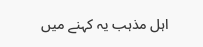اہل مذہب یہ کہنے میں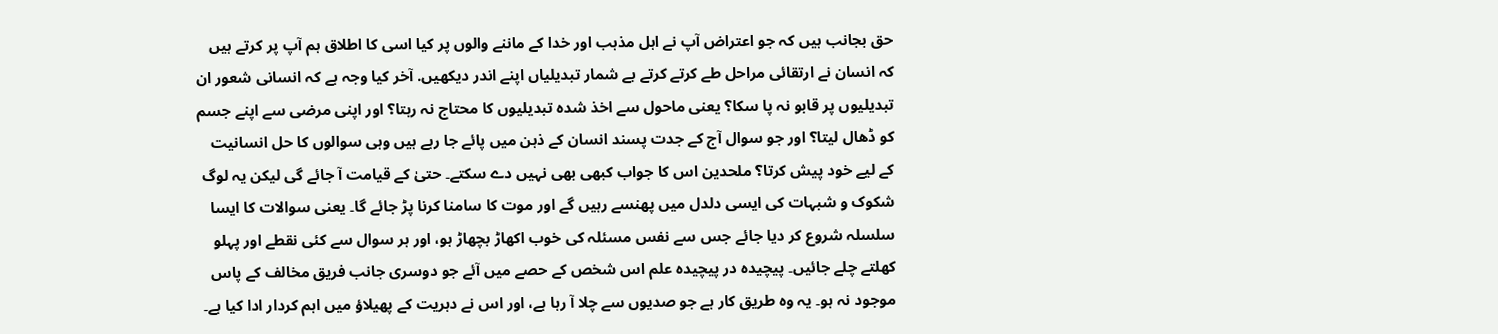حق بجانب ہیں کہ جو اعتراض آپ نے اہل مذہب اور خدا کے ماننے والوں پر کیا اسی کا اطلاق ہم آپ پر کرتے ہیں کہ انسان نے ارتقائی مراحل طے کرتے کرتے بے شمار تبدیلیاں اپنے اندر دیکھیں. آخر کیا وجہ ہے کہ انسانی شعور ان تبدیلیوں پر قابو نہ پا سکا؟ یعنی ماحول سے اخذ شدہ تبدیلیوں کا محتاج نہ رہتا؟ اور اپنی مرضی سے اپنے جسم کو ڈھال لیتا؟ اور جو سوال آج کے جدت پسند انسان کے ذہن میں پائے جا رہے ہیں وہی سوالوں کا حل انسانیت کے لیے خود پیش کرتا؟ ملحدین اس کا جواب کبھی بھی نہیں دے سکتے۔ حتیٰ کے قیامت آ جائے گی لیکن یہ لوگ شکوک و شبہات کی ایسی دلدل میں پھنسے رہیں گے اور موت کا سامنا کرنا پڑ جائے گا۔ یعنی سوالات کا ایسا سلسلہ شروع کر دیا جائے جس سے نفس مسئلہ کی خوب اکھاڑ بچھاڑ ہو، اور ہر سوال سے کئی نقطے اور پہلو کھلتے چلے جائیں۔ پیچیدہ در پیچیدہ علم اس شخص کے حصے میں آئے جو دوسری جانب فریق مخالف کے پاس موجود نہ ہو۔ یہ وہ طریق کار ہے جو صدیوں سے چلا آ رہا ہے، اور اس نے دہریت کے پھیلاؤ میں اہم کردار ادا کیا ہے۔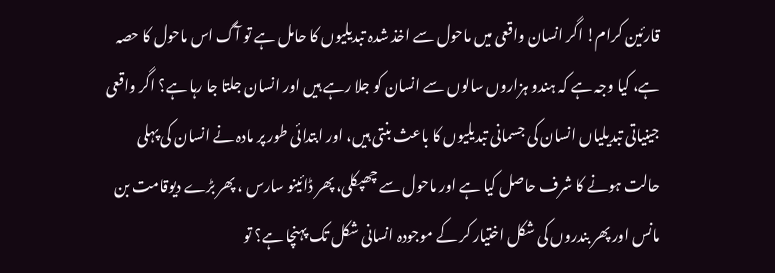قارئین کرام! اگر انسان واقعی میں ماحول سے اخذ شدہ تبدیلیوں کا حامل ہے تو آگ اس ماحول کا حصہ ہے، کیا وجہ ہے کہ ہندو ہزاروں سالوں سے انسان کو جلا رہے ہیں اور انسان جلتا جا رہا ہے؟ اگر واقعی جینیاتی تبدیلیاں انسان کی جسمانی تبدیلیوں کا باعث بنتی ہیں، اور ابتدائی طور پر مادہ نے انسان کی پہلی حالت ہونے کا شرف حاصل کیا ہے اور ماحول سے چھپکلی، پھر ڈائینو سارس ، پھر بڑے دیوقامت بن مانس اور پھر بندروں کی شکل اختیار کر کے موجودہ انسانی شکل تک پہنچا ہے؟ تو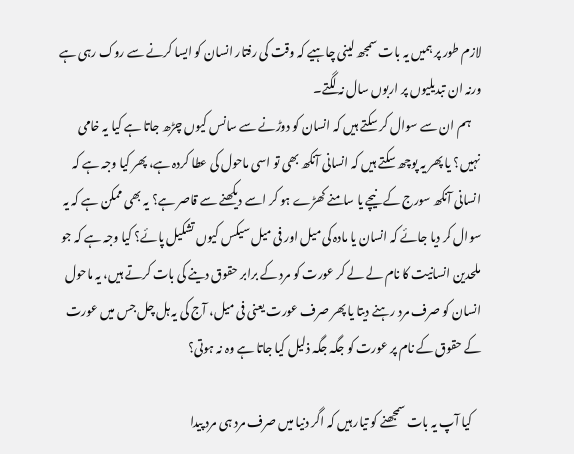لازم طور پر ہمیں یہ بات سمجھ لینی چاہیے کہ وقت کی رفتار انسان کو ایسا کرنے سے روک رہی ہے ورنہ ان تبدیلیوں پر اربوں سال نہ لگتے۔
    ہم ان سے سوال کر سکتے ہیں کہ انسان کو دوڑنے سے سانس کیوں چڑھ جاتا ہے کیا یہ خامی نہیں؟ یا پھر یہ پوچھ سکتے ہیں کہ انسانی آنکھ بھی تو اسی ماحول کی عطا کردہ ہے، پھر کیا وجہ ہے کہ انسانی آنکھ سورج کے نیچے یا سامنے کھڑے ہو کر اسے دیکھنے سے قاصر ہے؟ یہ بھی ممکن ہے کہ یہ سوال کر دیا جائے کہ انسان یا مادہ کی میل اور فی میل سیکس کیوں تشکیل پائے؟ کیا وجہ ہے کہ جو ملحدین انسانیت کا نام لے لے کر عورت کو مرد کے برابر حقوق دینے کی بات کرتے ہیں، یہ ماحول انسان کو صرف مرد رہنے دیتا یا پھر صرف عورت یعنی فی میل، آج کی یہ ہل چل جس میں عورت کے حقوق کے نام پر عورت کو جگہ جگہ ذلیل کیا جاتا ہے وہ نہ ہوتی؟

    کیا آپ یہ بات سمجھنے کو تیار ہیں کہ اگر دنیا میں صرف مرد ہی مرد پیدا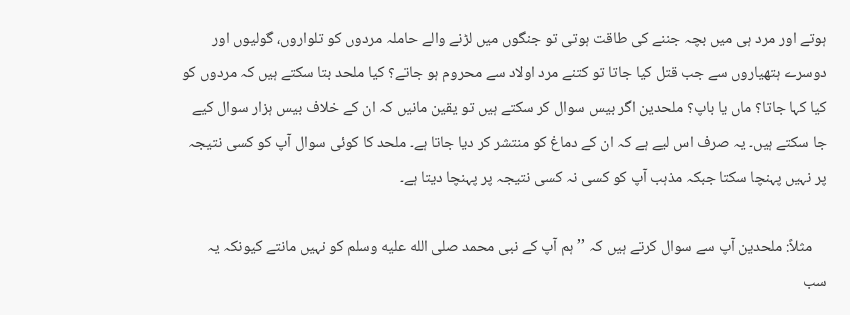ہوتے اور مرد ہی میں بچہ جننے کی طاقت ہوتی تو جنگوں میں لڑنے والے حاملہ مردوں کو تلواروں، گولیوں اور دوسرے ہتھیاروں سے جب قتل کیا جاتا تو کتنے مرد اولاد سے محروم ہو جاتے؟ کیا ملحد بتا سکتے ہیں کہ مردوں کو کیا کہا جاتا؟ ماں یا باپ؟ ملحدین اگر بیس سوال کر سکتے ہیں تو یقین مانیں کہ ان کے خلاف بیس ہزار سوال کیے جا سکتے ہیں۔ یہ صرف اس لیے ہے کہ ان کے دماغ کو منتشر کر دیا جاتا ہے۔ ملحد کا کوئی سوال آپ کو کسی نتیجہ پر نہیں پہنچا سکتا جبکہ مذہب آپ کو کسی نہ کسی نتیجہ پر پہنچا دیتا ہے۔

    مثلاً: ملحدین آپ سے سوال کرتے ہیں کہ ’’ہم آپ کے نبی محمد صلى الله عليه وسلم کو نہیں مانتے کیونکہ یہ سب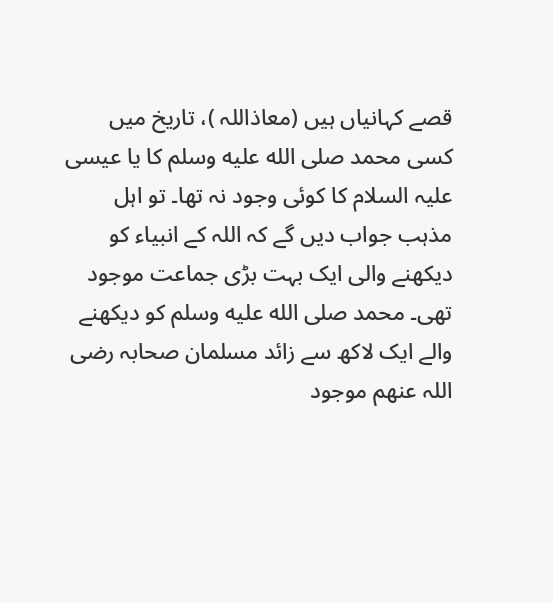قصے کہانیاں ہیں (معاذاللہ )، تاریخ میں کسی محمد صلى الله عليه وسلم کا یا عیسی علیہ السلام کا کوئی وجود نہ تھا۔ تو اہل مذہب جواب دیں گے کہ اللہ کے انبیاء کو دیکھنے والی ایک بہت بڑی جماعت موجود تھی۔ محمد صلى الله عليه وسلم کو دیکھنے والے ایک لاکھ سے زائد مسلمان صحابہ رضی اللہ عنھم موجود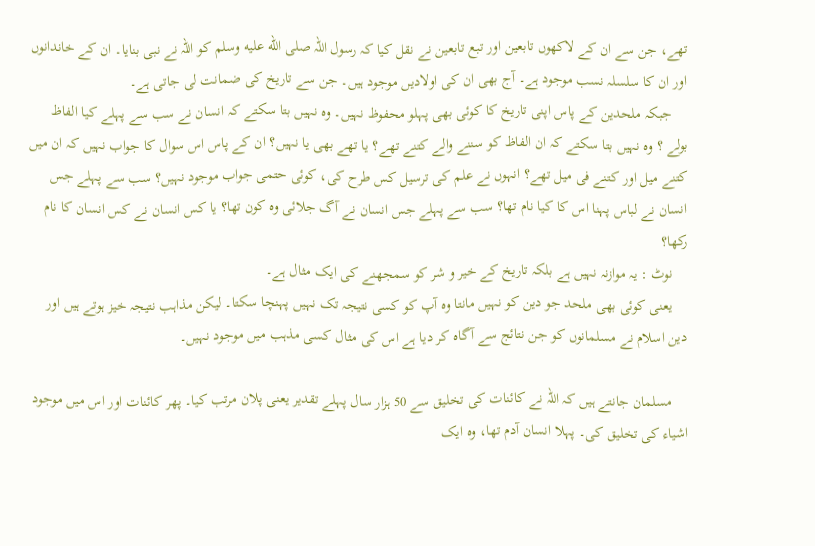تھے، جن سے ان کے لاکھوں تابعین اور تبع تابعین نے نقل کیا کہ رسول اللہ صلى الله عليه وسلم کو اللہ نے نبی بنایا۔ ان کے خاندانوں اور ان کا سلسلہ نسب موجود ہے۔ آج بھی ان کی اولادیں موجود ہیں۔ جن سے تاریخ کی ضمانت لی جاتی ہے۔
    جبکہ ملحدین کے پاس اپنی تاریخ کا کوئی بھی پہلو محفوظ نہیں۔ وہ نہیں بتا سکتے کہ انسان نے سب سے پہلے کیا الفاظ بولے ؟ وہ نہیں بتا سکتے کہ ان الفاظ کو سننے والے کتنے تھے؟ یا تھے بھی یا نہیں؟ ان کے پاس اس سوال کا جواب نہیں کہ ان میں کتنے میل اور کتنے فی میل تھے؟ انہوں نے علم کی ترسیل کس طرح کی، کوئی حتمی جواب موجود نہیں؟ سب سے پہلے جس انسان نے لباس پہنا اس کا کیا نام تھا؟ سب سے پہلے جس انسان نے آگ جلائی وہ کون تھا؟ یا کس انسان نے کس انسان کا نام رکھا؟
    نوٹ : یہ موازنہ نہیں ہے بلکہ تاریخ کے خیر و شر کو سمجھنے کی ایک مثال ہے۔
    یعنی کوئی بھی ملحد جو دین کو نہیں مانتا وہ آپ کو کسی نتیجہ تک نہیں پہنچا سکتا۔ لیکن مذاہب نتیجہ خیز ہوتے ہیں اور دین اسلام نے مسلمانوں کو جن نتائج سے آگاہ کر دیا ہے اس کی مثال کسی مذہب میں موجود نہیں۔

    مسلمان جانتے ہیں کہ اللہ نے کائنات کی تخلیق سے 50 ہزار سال پہلے تقدیر یعنی پلان مرتب کیا۔ پھر کائنات اور اس میں موجود اشیاء کی تخلیق کی۔ پہلا انسان آدم تھا، وہ ایک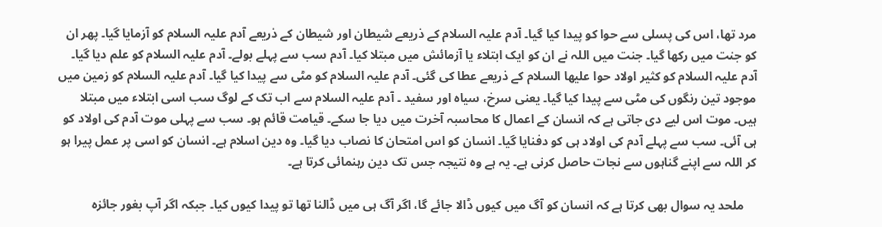مرد تھا، اس کی پسلی سے حوا کو پیدا کیا گیا۔ آدم علیہ السلام کے ذریعے شیطان اور شیطان کے ذریعے آدم علیہ السلام کو آزمایا گیا۔ پھر ان کو جنت میں رکھا گیا۔ جنت میں اللہ نے ان کو ایک ابتلاء یا آزمائش میں مبتلا کیا۔ آدم سب سے پہلے بولے۔ آدم علیہ السلام کو علم دیا گیا۔ آدم علیہ السلام کو کثیر اولاد حوا علیھا السلام کے ذریعے عطا کی گئی۔ آدم علیہ السلام کو مٹی سے پیدا کیا گیا۔ آدم علیہ السلام کو زمین میں موجود تین رنگوں کی مٹی سے پیدا کیا گیا۔ یعنی سرخ، سیاہ اور سفید ۔ آدم علیہ السلام سے اب تک کے لوگ سب اسی ابتلاء میں مبتلا ہیں۔ موت اس لیے دی جاتی ہے کہ انسان کے اعمال کا محاسبہ آخرت میں دیا جا سکے۔ قیامت قائم ہو۔ سب سے پہلی موت آدم کی اولاد کو ہی آئی۔ سب سے پہلے آدم کی اولاد ہی کو دفنایا گیا۔ انسان کو اس امتحان کا نصاب دیا گیا۔ وہ دین اسلام ہے۔ انسان کو اسی پر عمل پیرا ہو کر اللہ سے اپنے گناہوں سے نجات حاصل کرنی ہے۔ یہ ہے وہ نتیجہ جس تک دین رہنمائی کرتا ہے۔

    ملحد یہ سوال بھی کرتا ہے کہ انسان کو آگ میں کیوں ڈالا جائے گا، اگر آگ ہی میں ڈالنا تھا تو پیدا کیوں کیا۔ جبکہ اگر آپ بغور جائزہ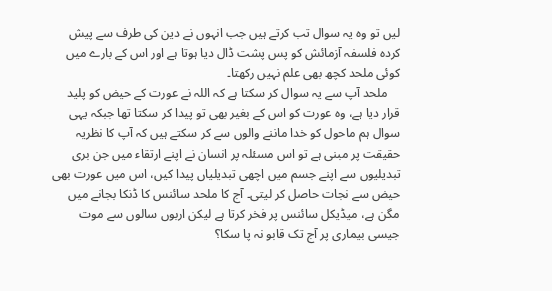لیں تو وہ یہ سوال تب کرتے ہیں جب انہوں نے دین کی طرف سے پیش کردہ فلسفہ آزمائش کو پس پشت ڈال دیا ہوتا ہے اور اس کے بارے میں کوئی ملحد کچھ بھی علم نہیں رکھتا۔
    ملحد آپ سے یہ سوال کر سکتا ہے کہ اللہ نے عورت کے حیض کو پلید قرار دیا ہے، وہ عورت کو اس کے بغیر بھی تو پیدا کر سکتا تھا جبکہ یہی سوال ہم ماحول کو خدا ماننے والوں سے کر سکتے ہیں کہ آپ کا نظریہ حقیقت پر مبنی ہے تو اس مسئلہ پر انسان نے اپنے ارتقاء میں جن بری تبدیلیوں سے اپنے جسم میں اچھی تبدیلیاں پیدا کیں، اس میں عورت بھی حیض سے نجات حاصل کر لیتی۔ آج کا ملحد سائنس کا ڈنکا بجانے میں مگن ہے، میڈیکل سائنس پر فخر کرتا ہے لیکن اربوں سالوں سے موت جیسی بیماری پر آج تک قابو نہ پا سکا؟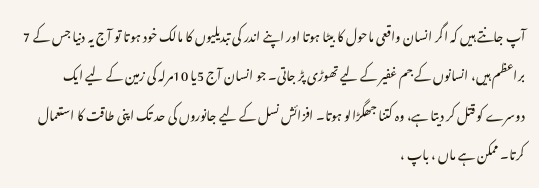آپ جانتے ہیں کہ اگر انسان واقعی ماحول کا بیٹا ہوتا اور اپنے اندر کی تبدیلیوں کا مالک خود ہوتا تو آج یہ دنیا جس کے 7 براعظم ہیں، انسانوں کے جم غفیر کے لیے تھوڑی پڑ جاتی۔ جو انسان آج 5یا 10مرلہ کی زمین کے لیے ایک دوسرے کو قتل کر دیتا ہے، وہ کتنا جھگڑالو ہوتا۔ افزائش نسل کے لیے جانوروں کی حد تک اپنی طاقت کا استعمال کرتا۔ ممکن ہے ماں ، باپ ،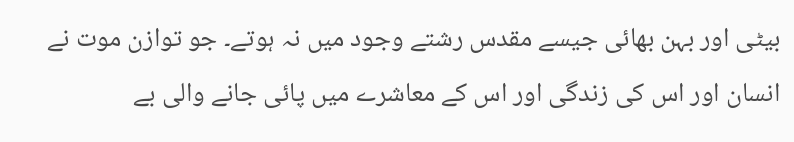بیٹی اور بہن بھائی جیسے مقدس رشتے وجود میں نہ ہوتے۔ جو توازن موت نے انسان اور اس کی زندگی اور اس کے معاشرے میں پائی جانے والی بے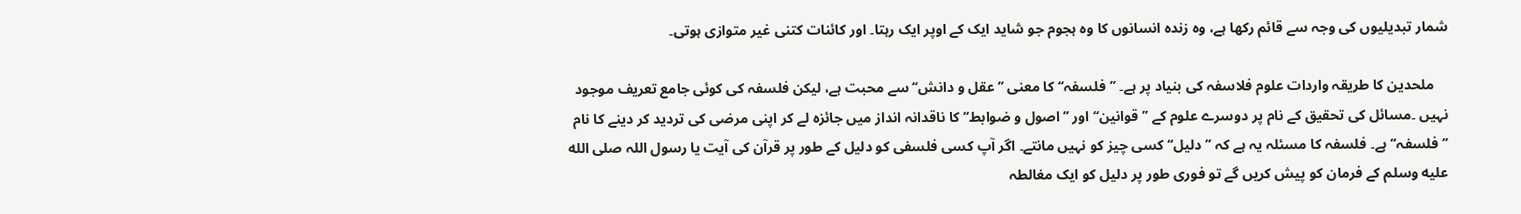شمار تبدیلیوں کی وجہ سے قائم رکھا ہے، وہ زندہ انسانوں کا وہ ہجوم جو شاید ایک کے اوپر ایک رہتا۔ اور کائنات کتنی غیر متوازی ہوتی۔

    ملحدین کا طریقہ واردات علوم فلاسفہ کی بنیاد پر ہے۔ ’’فلسفہ‘‘ کا معنی ’’عقل و دانش‘‘ سے محبت ہے، لیکن فلسفہ کی کوئی جامع تعریف موجود نہیں ۔مسائل کی تحقیق کے نام پر دوسرے علوم کے ’’قوانین‘‘ اور ’’اصول و ضوابط‘‘ کا ناقدانہ انداز میں جائزہ لے کر اپنی مرضی کی تردید کر دینے کا نام ’’فلسفہ‘‘ ہے۔ فلسفہ کا مسئلہ یہ ہے کہ ’’دلیل‘‘ کسی چیز کو نہیں مانتے۔ اگر آپ کسی فلسفی کو دلیل کے طور پر قرآن کی آیت یا رسول اللہ صلى الله عليه وسلم کے فرمان کو پیش کریں گے تو فوری طور پر دلیل کو ایک مغالطہ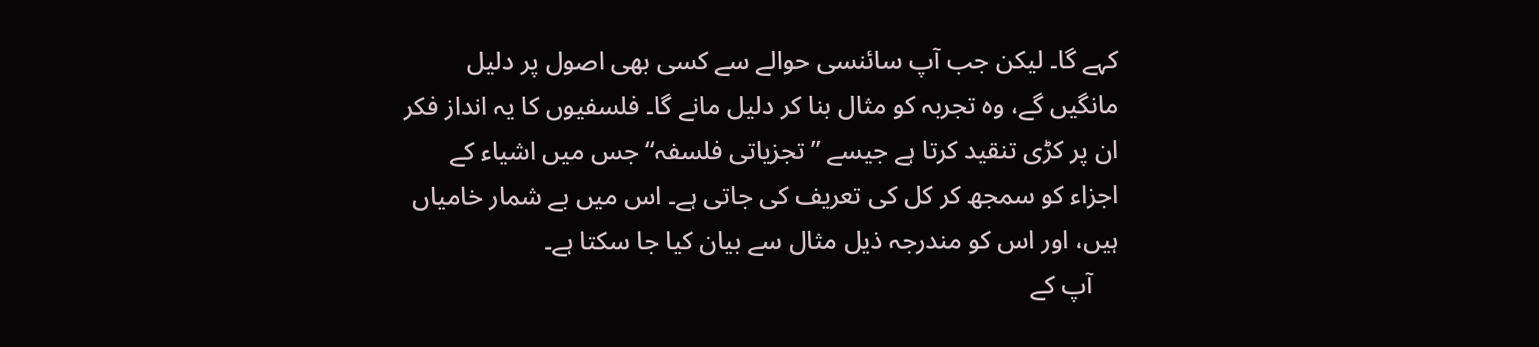کہے گا۔ لیکن جب آپ سائنسی حوالے سے کسی بھی اصول پر دلیل مانگیں گے، وہ تجربہ کو مثال بنا کر دلیل مانے گا۔ فلسفیوں کا یہ انداز فکر ان پر کڑی تنقید کرتا ہے جیسے ’’تجزیاتی فلسفہ‘‘ جس میں اشیاء کے اجزاء کو سمجھ کر کل کی تعریف کی جاتی ہے۔ اس میں بے شمار خامیاں ہیں، اور اس کو مندرجہ ذیل مثال سے بیان کیا جا سکتا ہے۔
    آپ کے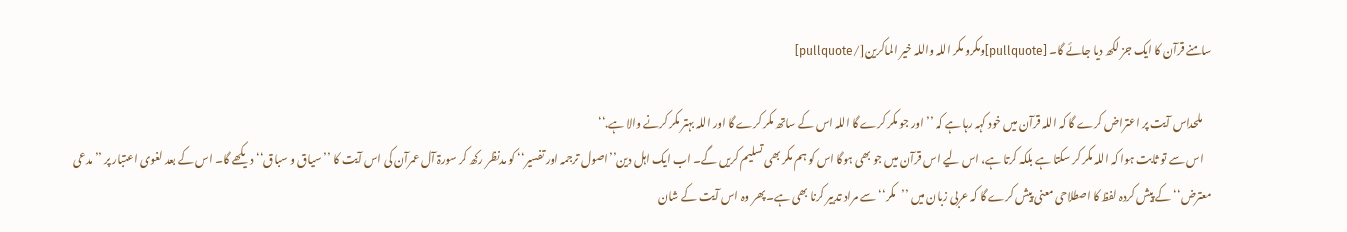سامنے قرآن کا ایک جز لکھ دیا جائے گا۔ [pullquote]ومکرو مکر اللہ واللہ خیر الماکرین[/pullquote]

    ملحداس آیت پر اعتراض کرے گا کہ اللہ قرآن میں خود کہہ رہا ہے کہ ’’ اور جو مکر کرے گا اللہ اس کے ساتھ مکر کرے گا اور اللہ بہتر مکر کرنے والا ہے.‘‘
    اس سے تو ثابت ہوا کہ اللہ مکر کر سکتا ہے بلکہ کرتا ہے، اس لیے اس قرآن میں جو بھی ہوگا اس کو ہم مکر بھی تسلیم کریں گے۔ اب ایک اہل دین’’اصول ترجمہ اور تفسیر‘‘ کو مدنظر رکھ کر سورۃ آل عمرآن کی اس آیت کا ’’سیاق و سباق‘‘ دیکھے گا۔ اس کے بعد لغوی اعتبار پر ’’مدعی معترض‘‘ کے پیش کردہ لفظ کا اصطلاحی معنی پیش کرے گا کہ عربی زبان میں ’’مکر‘‘ سے مراد تدبیر کرنا بھی ہے۔ پھر وہ اس آیت کے شان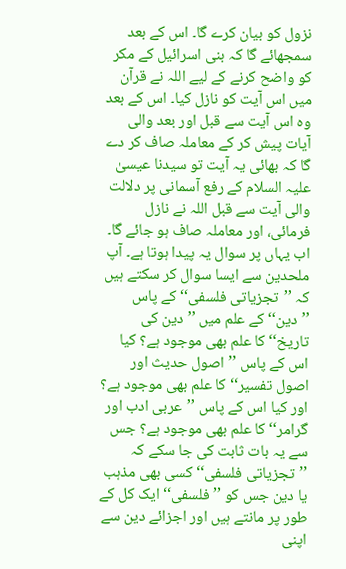نزول کو بیان کرے گا۔ اس کے بعد سمجھائے گا کہ بنی اسرائیل کے مکر کو واضح کرنے کے لیے اللہ نے قرآن میں اس آیت کو نازل کیا۔ اس کے بعد وہ اس آیت سے قبل اور بعد والی آیات پیش کر کے معاملہ صاف کر دے گا کہ بھائی یہ آیت تو سیدنا عیسیٰ علیہ السلام کے رفع آسمانی پر دلالت والی آیت سے قبل اللہ نے نازل فرمائی، اور معاملہ صاف ہو جائے گا۔ اب یہاں پر سوال یہ پیدا ہوتا ہے۔ آپ ملحدین سے ایسا سوال کر سکتے ہیں کہ ’’تجزیاتی فلسفی‘‘ کے پاس ’’دین‘‘ کے علم میں ’’دین کی تاریخ‘‘ کا علم بھی موجود ہے؟ کیا اس کے پاس ’’اصول حدیث اور اصول تفسیر‘‘ کا علم بھی موجود ہے؟ اور کیا اس کے پاس ’’عربی ادب اور گرامر‘‘ کا علم بھی موجود ہے؟ جس سے یہ بات ثابت کی جا سکے کہ ’’تجزیاتی فلسفی‘‘ کسی بھی مذہب یا دین جس کو ’’فلسفی‘‘ ایک کل کے طور پر مانتے ہیں اور اجزائے دین سے اپنی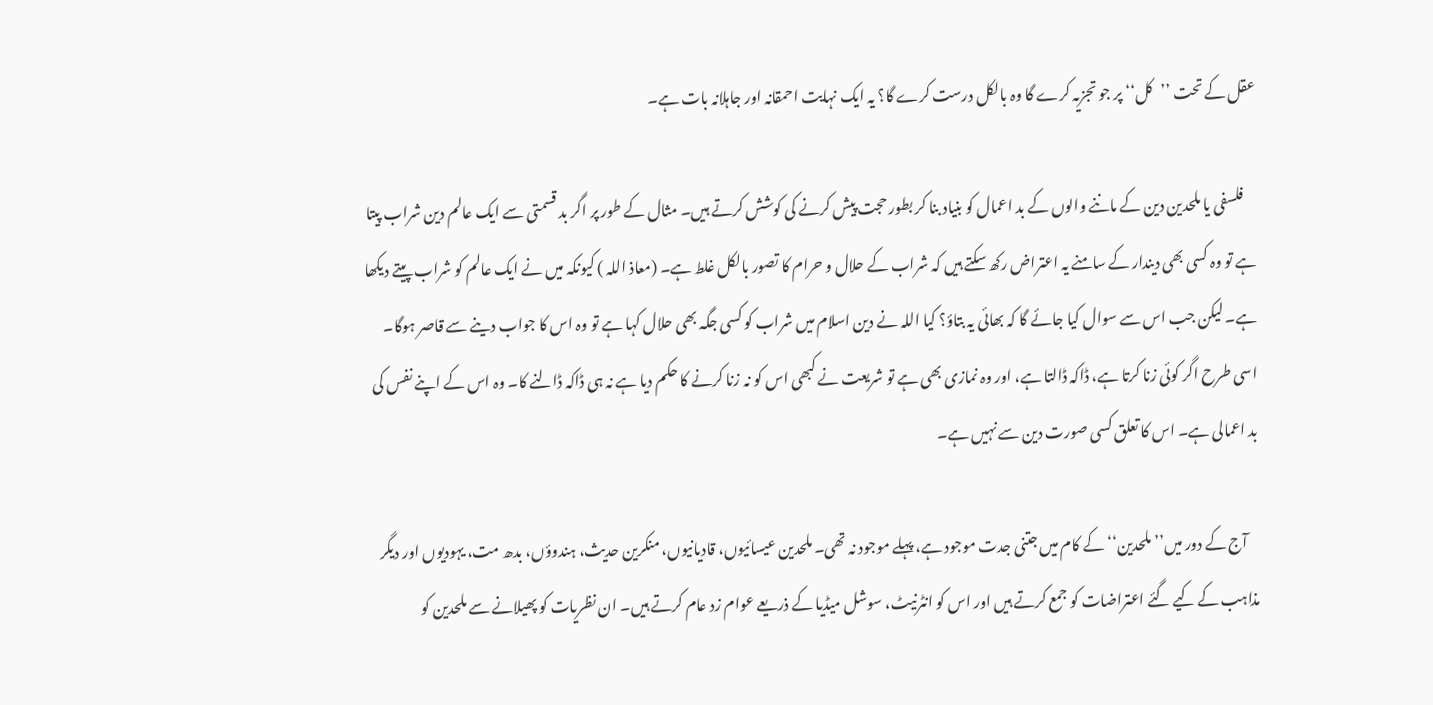عقل کے تحت ’’کل‘‘ پر جو تجزیہ کرے گا وہ بالکل درست کرے گا؟ یہ ایک نہایت احمقانہ اور جاہلانہ بات ہے۔

    فلسفی یا ملحدین دین کے ماننے والوں کے بد اعمال کو بنیاد بنا کر بطور حجت پیش کرنے کی کوشش کرتے ہیں۔ مثال کے طور پر اگر بد قسمتی سے ایک عالم دین شراب پیتا ہے تو وہ کسی بھی دیندار کے سامنے یہ اعتراض رکھ سکتے ہیں کہ شراب کے حلال و حرام کا تصور بالکل غلط ہے۔ (معاذ اللہ ) کیونکہ میں نے ایک عالم کو شراب پیتے دیکھا ہے۔ لیکن جب اس سے سوال کیا جائے گا کہ بھائی یہ بتاؤ؟ کیا اللہ نے دین اسلام میں شراب کو کسی جگہ بھی حلال کہا ہے تو وہ اس کا جواب دینے سے قاصر ہوگا۔ اسی طرح اگر کوئی زنا کرتا ہے، ڈاکہ ڈالتا ہے، اور وہ نمازی بھی ہے تو شریعت نے کبھی اس کو نہ زنا کرنے کا حکم دیا ہے نہ ہی ڈاکہ ڈالنے کا۔ وہ اس کے اپنے نفس کی بد اعمالی ہے۔ اس کا تعلق کسی صورت دین سے نہیں ہے۔

    آج کے دور میں’’ملحدین‘‘ کے کام میں جتنی جدت موجود ہے، پہلے موجود نہ تھی۔ ملحدین عیسائیوں، قادیانیوں، منکرین حدیث، ہندوؤں، بدھ مت، یہودیوں اور دیگر مذاہب کے کیے گئے اعتراضات کو جمع کرتے ہیں اور اس کو انٹرنیٹ، سوشل میڈیا کے ذریعے عوام زد عام کرتے ہیں۔ ان نظریات کو پھیلانے سے ملحدین کو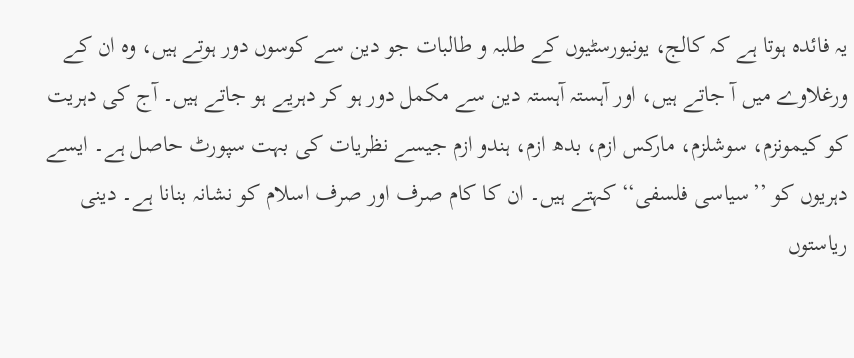یہ فائدہ ہوتا ہے کہ کالج، یونیورسٹیوں کے طلبہ و طالبات جو دین سے کوسوں دور ہوتے ہیں، وہ ان کے ورغلاوے میں آ جاتے ہیں، اور آہستہ آہستہ دین سے مکمل دور ہو کر دہریے ہو جاتے ہیں۔ آج کی دہریت کو کیمونزم، سوشلزم، مارکس ازم، بدھ ازم، ہندو ازم جیسے نظریات کی بہت سپورٹ حاصل ہے۔ ایسے دہریوں کو ’’سیاسی فلسفی‘‘ کہتے ہیں۔ ان کا کام صرف اور صرف اسلام کو نشانہ بنانا ہے۔ دینی ریاستوں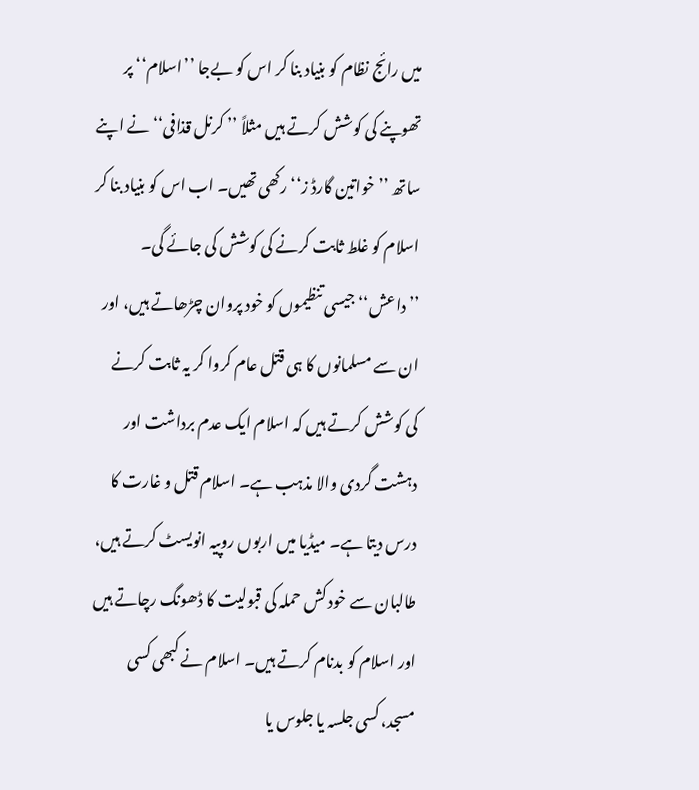میں رائج نظام کو بنیاد بنا کر اس کو بےجا ’’اسلام‘‘ پر تھوپنے کی کوشش کرتے ہیں مثلاً ’’ کرنل قذافی‘‘ نے اپنے ساتھ ’’خواتین گارڈ ز‘‘ رکھی تھیں۔ اب اس کو بنیاد بنا کر اسلام کو غلط ثابت کرنے کی کوشش کی جائے گی۔ ’’داعش‘‘ جیسی تنظیموں کو خود پروان چڑھاتے ہیں، اور ان سے مسلمانوں کا ہی قتل عام کروا کر یہ ثابت کرنے کی کوشش کرتے ہیں کہ اسلام ایک عدم برداشت اور دہشت گردی والا مذہب ہے۔ اسلام قتل و غارت کا درس دیتا ہے۔ میڈیا میں اربوں روپیہ انویسٹ کرتے ہیں، طالبان سے خود کش حملہ کی قبولیت کا ڈھونگ رچاتے ہیں اور اسلام کو بدنام کرتے ہیں۔ اسلام نے کبھی کسی مسجد، کسی جلسہ یا جلوس یا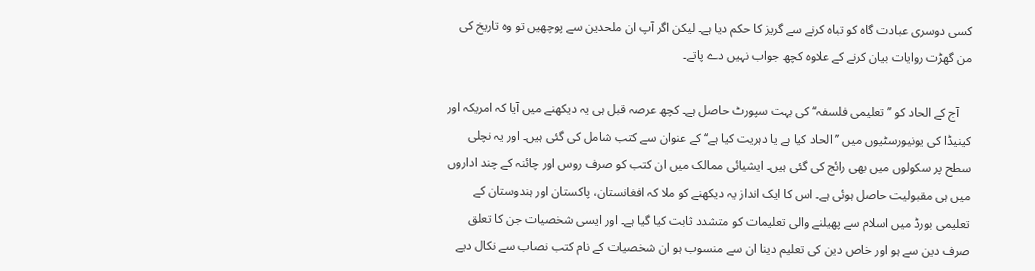کسی دوسری عبادت گاہ کو تباہ کرنے سے گریز کا حکم دیا ہے۔ لیکن اگر آپ ان ملحدین سے پوچھیں تو وہ تاریخ کی من گھڑت روایات بیان کرنے کے علاوہ کچھ جواب نہیں دے پاتے۔

    آج کے الحاد کو ’’تعلیمی فلسفہ‘‘ کی بہت سپورٹ حاصل ہے۔ کچھ عرصہ قبل ہی یہ دیکھنے میں آیا کہ امریکہ اور کینیڈا کی یونیورسٹیوں میں ’’الحاد کیا ہے یا دہریت کیا ہے‘‘ کے عنوان سے کتب شامل کی گئی ہیں۔ اور یہ نچلی سطح پر سکولوں میں بھی رائج کی گئی ہیں۔ ایشیائی ممالک میں ان کتب کو صرف روس اور چائنہ کے چند اداروں میں ہی مقبولیت حاصل ہوئی ہے۔ اس کا ایک انداز یہ دیکھنے کو ملا کہ افغانستان، پاکستان اور ہندوستان کے تعلیمی بورڈ میں اسلام سے پھیلنے والی تعلیمات کو متشدد ثابت کیا گیا ہے۔ اور ایسی شخصیات جن کا تعلق صرف دین سے ہو اور خاص دین کی تعلیم دینا ان سے منسوب ہو ان شخصیات کے نام کتب نصاب سے نکال دیے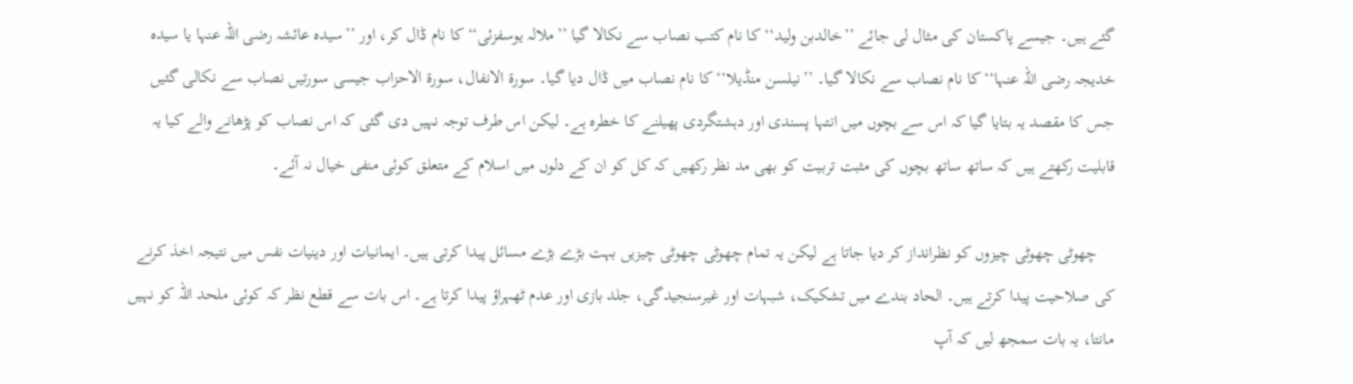گئے ہیں۔ جیسے پاکستان کی مثال لی جائے ’’خالدبن ولید‘‘ کا نام کتب نصاب سے نکالا گیا ’’ملالہ یوسفزئی‘‘ کا نام ڈال کر، اور ’’سیدہ عائشہ رضی اللہ عنہا یا سیدہ خدیجہ رضی اللہ عنہا‘‘ کا نام نصاب سے نکالا گیا۔ ’’نیلسن منڈیلا‘‘ کا نام نصاب میں ڈال دیا گیا۔ سورۃ الانفال، سورۃ الاحزاب جیسی سورتیں نصاب سے نکالی گئیں جس کا مقصد یہ بتایا گیا کہ اس سے بچوں میں انتہا پسندی اور دہشتگردی پھیلنے کا خطرہ ہے۔ لیکن اس طرف توجہ نہیں دی گئی کہ اس نصاب کو پڑھانے والے کیا یہ قابلیت رکھتے ہیں کہ ساتھ ساتھ بچوں کی مثبت تربیت کو بھی مد نظر رکھیں کہ کل کو ان کے دلوں میں اسلام کے متعلق کوئی منفی خیال نہ آئے۔

    چھوٹی چھوٹی چیزوں کو نظرانداز کر دیا جاتا ہے لیکن یہ تمام چھوٹی چھوٹی چیزیں بہت بڑے بڑے مسائل پیدا کرتی ہیں۔ ایمانیات اور دینیات نفس میں نتیجہ اخذ کرنے کی صلاحیت پیدا کرتے ہیں۔ الحاد بندے میں تشکیک، شبہات اور غیرسنجیدگی، جلد بازی اور عدم ٹھہراؤ پیدا کرتا ہے۔ اس بات سے قطع نظر کہ کوئی ملحد اللہ کو نہیں مانتا، یہ بات سمجھ لیں کہ آپ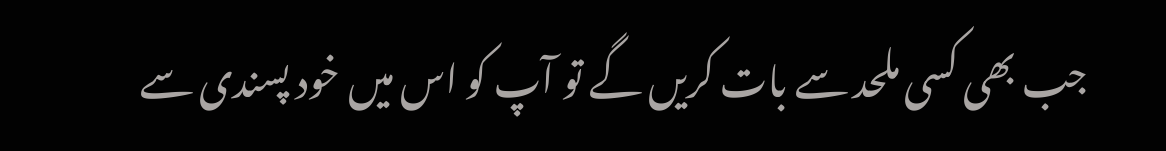جب بھی کسی ملحد سے بات کریں گے تو آپ کو اس میں خود پسندی سے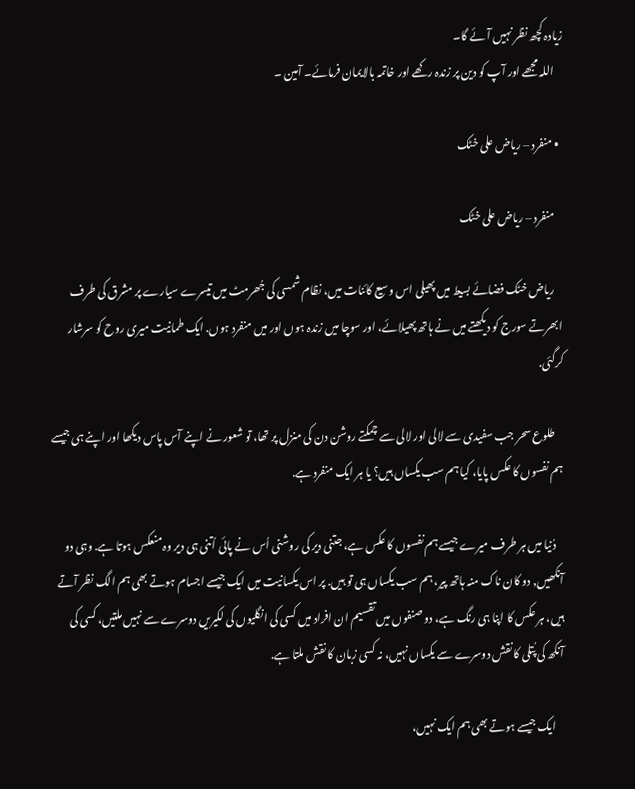زیادہ کچھ نظر نہیں آئے گا۔
    اللہ مجھے اور آپ کو دین پر زندہ رکھے اور خاتمہ بالایمان فرمائے۔ آمین ۔

  • منفرد – ریاض علی خٹک

    منفرد – ریاض علی خٹک

    ریاض خٹک فضائے بسیط میں پھیلی اس وسیع کائنات میں، نظام شمسی کی جُھرمٹ میں تیسرے سیارے پر مشرق کی طرف ابھرتے سورج کو دیکھتے میں نے ہاتھ پھیلائے، اور سوچا میں زندہ ہوں اور میں منفرد ہوں. ایک طمانیت میری روح کو سرشار کرگئی.

    طلوع سحر جب سفیدی سے لالی اور لالی سے چمکتے روشن دن کی منزل پر تھا، تو شعور نے اپنے آس پاس دیکھا اور اپنے ہی جیسے ہم نفسوں کا عکس پایا، کیا ہم سب یکساں ہیں؟ یا ہر ایک منفرد ہے.

    دُنیا میں ہر طرف میرے جیسے ہم نفسوں کا عکس ہے، جتنی دیر کی روشنی اُس نے پائی اُتنی ہی دیر وہ منعکس ہوتا ہے. وہی دو آنکھیں, دو کان ناک منہ ہاتھ پیر، ہم سب یکساں ہی تو ہیں. پر اس یکسانیت میں ایک جیسے اجسام ہوتے بھی ہم الگ نظر آتے ہیں، ہر عکس کا اپنا ہی رنگ ہے، دو صنفوں میں تقسیم ان افراد میں کسی کی انگلیوں کی لکیریں دوسرے سے نہیں ملتیں، کسی کی آنکھ کی پُتلی کا نقش دوسرے سے یکساں نہیں، نہ کسی زبان کا نقش ملتا ہے.

    ایک جیسے ہوتے بھی ہم ایک نہیں،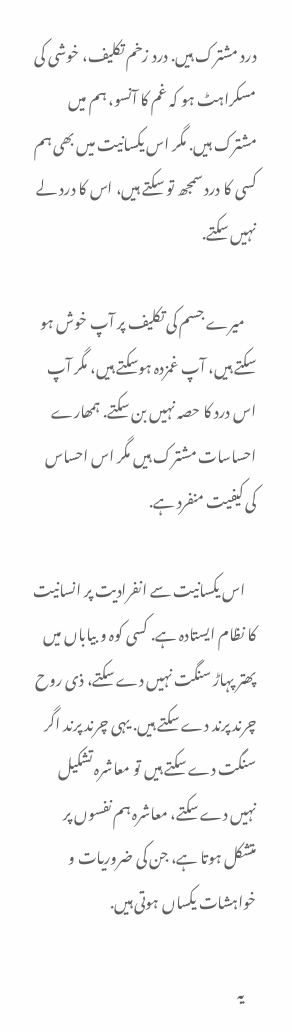درد مشترک ہیں. درد زخم تکلیف، خوشی کی مسکراہٹ ہو کہ غم کا آنسو، ہم میں مشترک ہیں. مگر اس یکسانیت میں بھی ہم کسی کا درد سمجھ تو سکتے ہیں، اس کا درد لے نہیں سکتے.

    میرے جسم کی تکلیف پر آپ خوش ہو سکتے ہیں، آپ غمزدہ ہوسکتے ہیں، مگر آپ اس درد کا حصہ نہیں بن سکتے. ہمھارے احساسات مشترک ہیں مگر اس احساس کی کیفیت منفرد ہے.

    اس یکسانیت سے انفرادیت پر انسانیت کا نظام ایستادہ ہے. کسی کوہ و بیاباں میں پھتر پہاڑ سنگت نہیں دے سکتے، ذی روح چرند پرند دے سکتے ہیں. یہی چرند پرند اگر سنگت دے سکتے ہیں تو معاشرہ تشکیل نہیں دے سکتے، معاشرہ ہم نفسوں پر متشکل ہوتا ہے، جن کی ضروریات و خواہشات یکساں ہوتی ہیں.

    یہ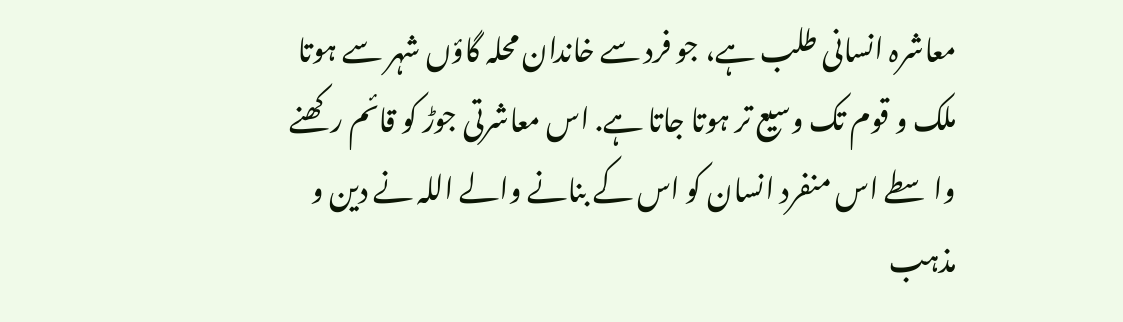معاشرہ انسانی طلب ہے، جو فرد سے خاندان محلہ گاؤں شہر سے ہوتا ملک و قوم تک وسیع تر ہوتا جاتا ہے. اس معاشرتی جوڑ کو قائم رکھنے واسطے اس منفرد انسان کو اس کے بنانے والے اللہ نے دین و مذہب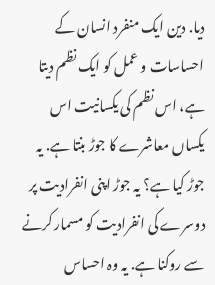دیا. دین ایک منفرد انسان کے احساسات و عمل کو ایک نظم دیتا ہے، اس نظم کی یکسانیت اس یکساں معاشرے کا جوڑ بنتا ہے. یہ جوڑ کیا ہے؟ یہ جوڑ اپنی انفرادیت پر دوسرے کی انفرادیت کو مسمار کرنے سے روکنا ہے. یہ وہ احساس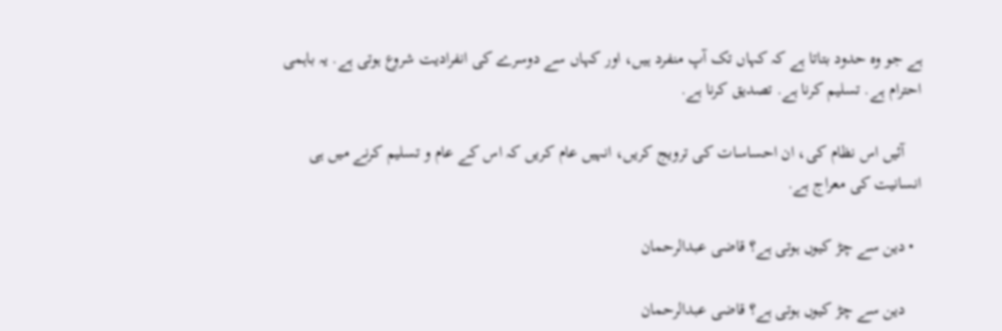ہے جو وہ حدود بتاتا ہے کہ کہاں تک آپ منفرد ہیں، اور کہاں سے دوسرے کی انفرادیت شروع ہوتی ہے. یہ باہمی احترام ہے. تسلیم کرنا ہے. تصدیق کرنا ہے.

    آئیں اس نظام کی، ان احساسات کی ترویج کریں، انہیں عام کریں کہ اس کے عام و تسلیم کرنے میں ہی انسانیت کی معراج ہے.

  • دین سے چڑ کیوں ہوتی ہے؟ قاضی عبدالرحمان

    دین سے چڑ کیوں ہوتی ہے؟ قاضی عبدالرحمان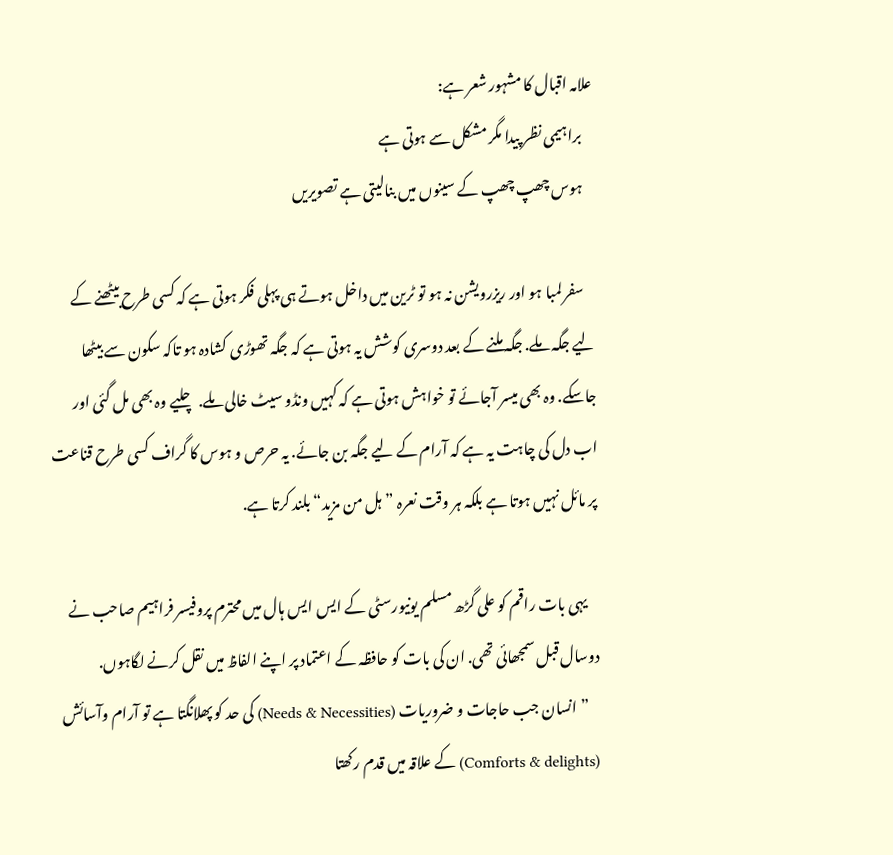علامہ اقبال کا مشہور شعر ہے:
    براہیمی نظر پیدا مگر مشکل سے ہوتی ہے
    ہوس چھپ چھپ کے سینوں میں بنالیتی ہے تصویریں

    سفر لمبا ہو اور ریزرویشن نہ ہو تو ٹرین میں داخل ہوتے ہی پہلی فکر ہوتی ہے کہ کسی طرح بیٹھنے کے لیے جگہ ملے. جگہ ملنے کے بعد دوسری کوشش یہ ہوتی ہے کہ جگہ تھوڑی کشادہ ہو تاکہ سکون سے بیٹھا جاسکے. وہ بھی میسر آجائے تو خواہش ہوتی ہے کہ کہیں ونڈو سیٹ خالی ملے. چلیے وہ بھی مل گئی اور اب دل کی چاہت یہ ہے کہ آرام کے لیے جگہ بن جائے. یہ حرص و ہوس کا گراف کسی طرح قناعت پر مائل نہیں ہوتا ہے بلکہ ہر وقت نعرہ ”ہل من مزید“ بلند کرتا ہے.

    یہی بات راقم کو علی گڑھ مسلم یونیورسٹی کے ایس ایس ہال میں محترم پروفیسر فراہیم صاحب نے دوسال قبل سمجھائی تھی. ان کی بات کو حافظہ کے اعتماد پر اپنے الفاظ میں نقل کرنے لگاہوں.
    ”انسان جب حاجات و ضروریات (Needs & Necessities) کی حد کو پھلانگتا ہے تو آرام وآسائش (Comforts & delights) کے علاقہ میں قدم رکھتا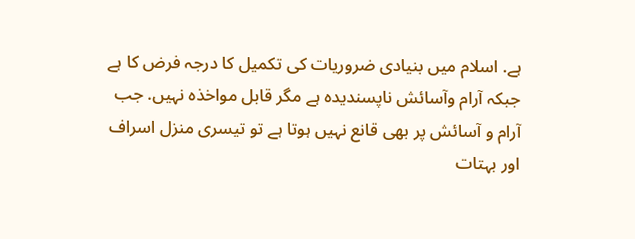ہے. اسلام میں بنیادی ضروریات کی تکمیل کا درجہ فرض کا ہے جبکہ آرام وآسائش ناپسندیدہ ہے مگر قابل مواخذہ نہیں. جب آرام و آسائش پر بھی قانع نہیں ہوتا ہے تو تیسری منزل اسراف اور بہتات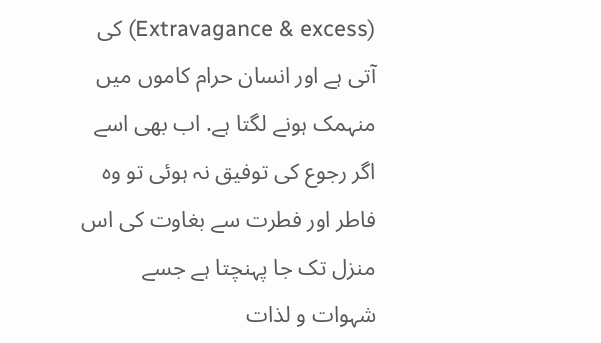(Extravagance & excess) کی آتی ہے اور انسان حرام کاموں میں منہمک ہونے لگتا ہے. اب بھی اسے اگر رجوع کی توفیق نہ ہوئی تو وہ فاطر اور فطرت سے بغاوت کی اس منزل تک جا پہنچتا ہے جسے شہوات و لذات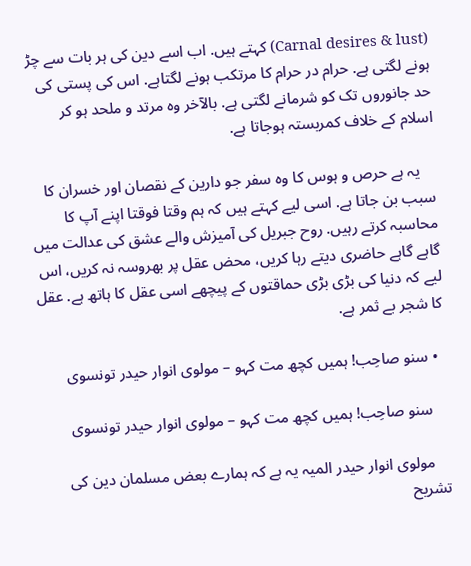(Carnal desires & lust) کہتے ہیں. اب اسے دین کی ہر بات سے چڑ ہونے لگتی ہے. حرام در حرام کا مرتکب ہونے لگتاہے. اس کی پستی کی حد جانوروں تک کو شرمانے لگتی ہے. بالآخر وہ مرتد و ملحد ہو کر اسلام کے خلاف کمربستہ ہوجاتا ہے.

    یہ ہے حرص و ہوس کا وہ سفر جو دارین کے نقصان اور خسران کا سبب بن جاتا ہے. اسی لیے کہتے ہیں کہ ہم وقتا فوقتا اپنے آپ کا محاسبہ کرتے رہیں. روح جبریل کی آمیزش والے عشق کی عدالت میں گاہے گاہے حاضری دیتے رہا کریں، محض عقل پر بهروسہ نہ کریں، اس لیے کہ دنیا کی بڑی بڑی حماقتوں کے پیچھے اسی عقل کا ہاتھ ہے. عقل کا شجر بے ثمر ہے.

  • سنو صاحِب! ہمیں کچھ مت کہو – مولوی انوار حیدر تونسوی

    سنو صاحِب! ہمیں کچھ مت کہو – مولوی انوار حیدر تونسوی

    مولوی انوار حیدر المیہ یہ ہے کہ ہمارے بعض مسلمان دین کی تشریح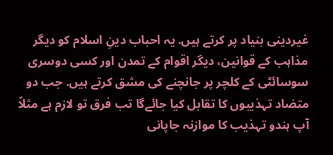غیردینی بنیاد پر کرتے ہیں. یہ احباب دینِ اسلام کو دیگر مذاہب کے قوانین، دیگر اقوام کے تمدن اور کسی دوسری سوسائٹی کے کلچر پر جانچنے کی مشق کرتے ہیں. جب دو متضاد تہذیبوں کا تقابل کیا جائےگا تب فرق تو لازم ہے مثلاً آپ ہندو تہذیب کا موازنہ جاپانی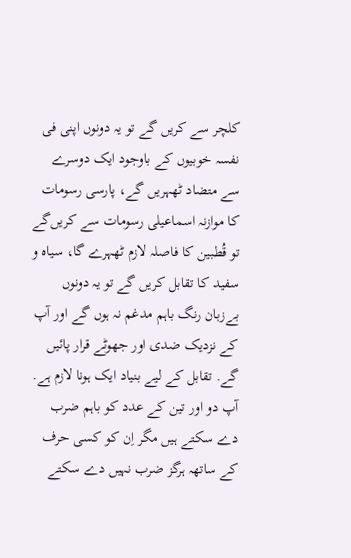کلچر سے کریں گے تو یہ دونوں اپنی فی نفسہ خوبیوں کے باوجود ایک دوسرے سے متضاد ٹھہریں گے، پارسی رسومات کا موازنہ اسماعیلی رسومات سے کریں‌گے تو قُطبین کا فاصلہ لازم ٹھہرے گا، سیاہ و سفید کا تقابل کریں گے تو یہ دونوں بےزبان رنگ باہم مدغم نہ ہوں گے اور آپ کے نزدیک ضدی اور جھوٹے قرار پائیں گے. تقابل کے لیے بنیاد ایک ہونا لازم ہے. آپ دو اور تین کے عدد کو باہم ضرب دے سکتے ہیں مگر اِن کو کسی حرف کے ساتھہ ہرگز ضرب نہیں دے سکتے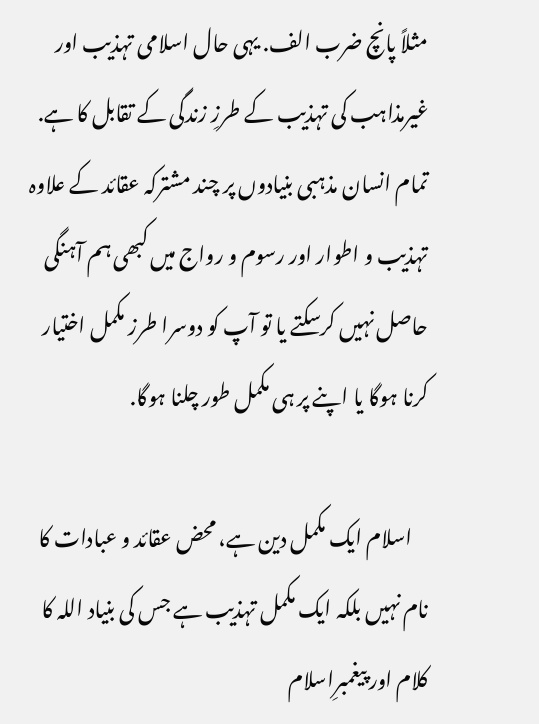مثلاً پانچ ضرب الف. یہی حال اسلامی تہذیب اور غیرمذاہب کی تہذیب کے طرزِ زندگی کے تقابل کا ہے. تمام انسان مذہبی بنیادوں پر چند مشترکہ عقائد کے علاوہ تہذیب و اطوار اور رسوم و رواج میں کبھی ہم آہنگی حاصل نہیں کرسکتے یا تو آپ کو دوسرا طرز مکمل اختیار کرنا ہوگا یا اپنے پر ہی مکمل طور چلنا ہوگا.

    اسلام ایک مکمل دین ہے، محض عقائد و عبادات کا نام نہیں بلکہ ایک مکمل تہذیب ہے جس کی بنیاد اللہ کا کلام اور پیغمبرِاسلام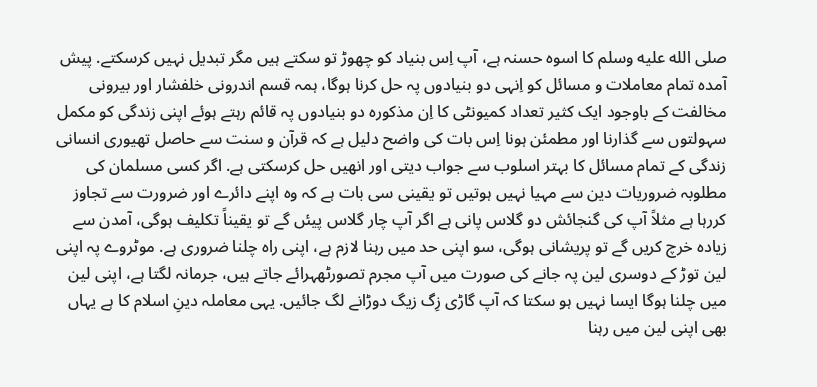صلى الله عليه وسلم کا اسوہ حسنہ ہے، آپ اِس بنیاد کو چھوڑ تو سکتے ہیں مگر تبدیل نہیں کرسکتے. پیش آمدہ تمام معاملات و مسائل کو اِنہی دو بنیادوں پہ حل کرنا ہوگا، ہمہ قسم اندرونی خلفشار اور بیرونی مخالفت کے باوجود ایک کثیر تعداد کمیونٹی کا اِن مذکورہ دو بنیادوں پہ قائم رہتے ہوئے اپنی زندگی کو مکمل سہولتوں سے گذارنا اور مطمئن ہونا اِس بات کی واضح دلیل ہے کہ قرآن و سنت سے حاصل تھیوری انسانی زندگی کے تمام مسائل کا بہتر اسلوب سے جواب دیتی اور انھیں حل کرسکتی ہے. اگر کسی مسلمان کی مطلوبہ ضروریات دین سے مہیا نہیں ہوتیں تو یقینی سی بات ہے کہ وہ اپنے دائرے اور ضرورت سے تجاوز کررہا ہے مثلاً آپ کی گنجائش دو گلاس پانی ہے اگر آپ چار گلاس پیئں گے تو یقیناً تکلیف ہوگی، آمدن سے زیادہ خرچ کریں گے تو پریشانی ہوگی، سو اپنی حد میں رہنا لازم ہے، اپنی راہ چلنا ضروری ہے. موٹروے پہ اپنی لین توڑ کے دوسری لین پہ جانے کی صورت میں آپ مجرم تصورٹھہرائے جاتے ہیں، جرمانہ لگتا ہے، اپنی لین میں چلنا ہوگا ایسا نہیں ہو سکتا کہ آپ گاڑی زِگ زیگ دوڑانے لگ جائیں. یہی معاملہ دینِ اسلام کا ہے یہاں بھی اپنی لین میں رہنا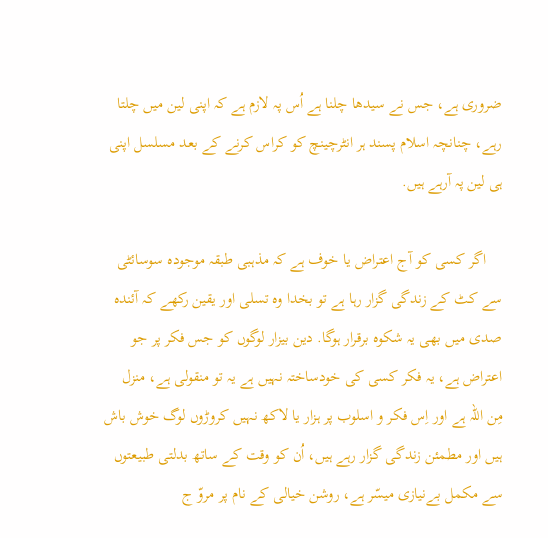ضروری ہے، جس نے سیدھا چلنا ہے اُس پہ لازم ہے کہ اپنی لین میں چلتا رہے، چنانچہ اسلام پسند ہر انٹرچینچ کو کراس کرنے کے بعد مسلسل اپنی ہی لین پہ آرہے ہیں.

    اگر کسی کو آج اعتراض یا خوف ہے کہ مذہبی طبقہ موجودہ سوسائٹی سے کٹ کے زندگی گزار رہا ہے تو بخدا وہ تسلی اور یقین رکھے کہ آئندہ صدی میں بھی یہ شکوہ برقرار ہوگا. دین بیزار لوگوں کو جس فکر پر جو اعتراض ہے، یہ فکر کسی کی خودساختہ نہیں ہے یہ تو منقولی ہے، منزل مِن اللہ ہے اور اِس فکر و اسلوب پر ہزار یا لاکھ نہیں کروڑوں لوگ خوش باش ہیں اور مطمئن زندگی گزار رہے ہیں، اُن کو وقت کے ساتھ بدلتی طبیعتوں سے مکمل بےنیازی میسّر ہے، روشن خیالی کے نام پر مروّ ج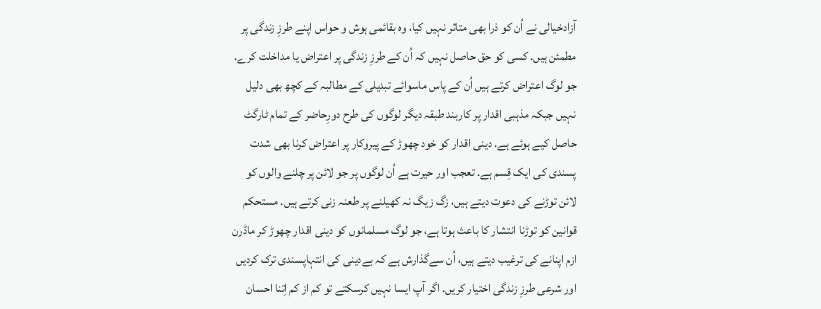آزادخیالی نے اُن کو ذرا بھی متاثر نہیں کیا، وہ بقائمی ہوش و حواس اپنے طرزِ زندگی پر مطمئن ہیں. کسی کو حق حاصل نہیں کہ اُن کے طرزِ زندگی پر اعتراض یا مداخلت کرے. جو لوگ اعتراض کرتے ہیں اُن کے پاس ماسوائے تبدیلی کے مطالبہ کے کچھ بھی دلیل نہیں جبکہ مذہبی اقدار پر کاربند طبقہ دیگر لوگوں کی طرح دورِحاضر کے تمام ٹارگٹ حاصل کیے ہوئے ہے. دینی اقدار کو خود چھوڑ کے پیروکار پر اعتراض کرنا بھی شدت پسندی کی ایک قِسم ہے. تعجب اور حیرت ہے اُن لوگوں پر جو لائن پر چلنے والوں کو لائن توڑنے کی دعوت دیتے ہیں، زگ زیگ نہ کھیلنے پر طعنہ زنی کرتے ہیں. مستحکم قوانین کو توڑنا انتشار کا باعث ہوتا ہے، جو لوگ مسلمانوں کو دینی اقدار چھوڑ کر ماڈرن ازم اپنانے کی ترغیب دیتے ہیں، اُن سےگذارش ہے کہ بےدینی کی انتہاپسندی ترک کردیں اور شرعی طرزِ زندگی اختیار کریں. اگر آپ ایسا نہیں کرسکتے تو کم از کم اِتنا احسان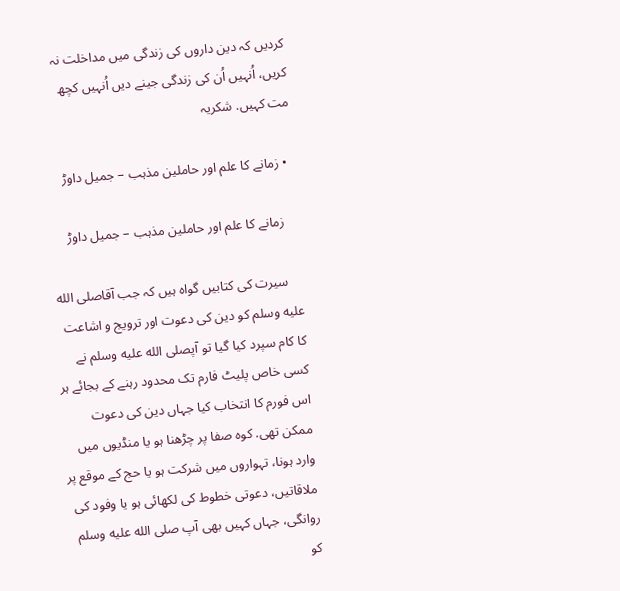کردیں کہ دین داروں کی زندگی میں مداخلت نہ کریں، اُنہیں اُن کی زندگی جینے دیں اُنہیں کچھ مت کہیں. شکریہ

  • زمانے کا علم اور حاملین مذہب – جمیل داوڑ

    زمانے کا علم اور حاملین مذہب – جمیل داوڑ

    سیرت کی کتابیں گواہ ہیں کہ جب آقاصلى الله عليه وسلم کو دین کی دعوت اور ترویج و اشاعت کا کام سپرد کیا گیا تو آپصلى الله عليه وسلم نے کسی خاص پلیٹ فارم تک محدود رہنے کے بجائے ہر اس فورم کا انتخاب کیا جہاں دین کی دعوت ممکن تھی. کوہ صفا پر چڑھنا ہو یا منڈیوں میں وارد ہونا، تہواروں میں شرکت ہو یا حج کے موقع پر ملاقاتیں، دعوتی خطوط کی لکھائی ہو یا وفود کی روانگی، جہاں کہیں بھی آپ صلى الله عليه وسلم کو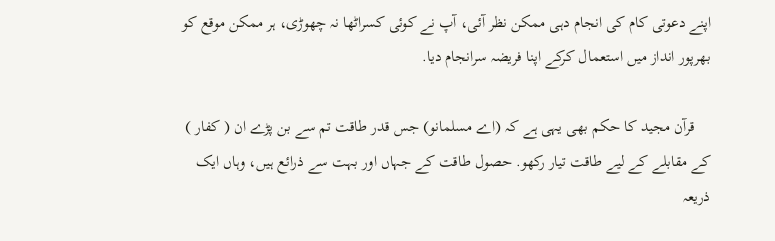اپنے دعوتی کام کی انجام دہی ممکن نظر آئی، آپ نے کوئی کسراٹھا نہ چھوڑی، ہر ممکن موقع کو بھرپور انداز میں استعمال کرکے اپنا فریضہ سرانجام دیا.

    قرآن مجید کا حکم بھی یہی ہے کہ (اے مسلمانو) جس قدر طاقت تم سے بن پڑے ان ( کفار ) کے مقابلے کے لیے طاقت تیار رکھو. حصول طاقت کے جہاں اور بہت سے ذرائع ہیں، وہاں ایک ذریعہ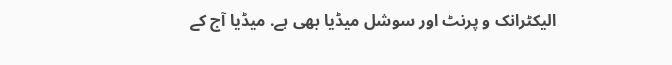الیکٹرانک و پرنٹ اور سوشل میڈیا بھی ہے. میڈیا آج کے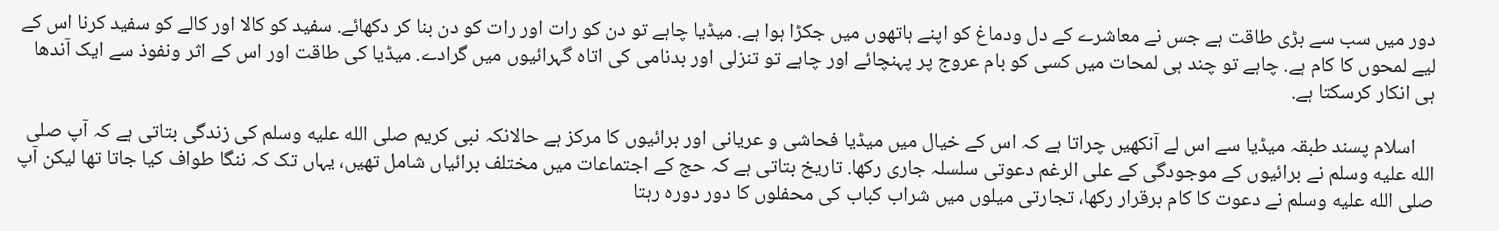دور میں سب سے بڑی طاقت ہے جس نے معاشرے کے دل ودماغ کو اپنے ہاتھوں میں جکڑا ہوا ہے. میڈیا چاہے تو دن کو رات اور رات کو دن بنا کر دکھائے. سفید کو کالا اور کالے کو سفید کرنا اس کے لیے لمحوں کا کام ہے. چاہے تو چند ہی لمحات میں کسی کو بام عروج پر پہنچائے اور چاہے تو تنزلی اور بدنامی کی اتاہ گہرائیوں میں گرادے. میڈیا کی طاقت اور اس کے اثر ونفوذ سے ایک آندھا ہی انکار کرسکتا ہے.

    اسلام پسند طبقہ میڈیا سے اس لے آنکھیں چراتا ہے کہ اس کے خیال میں میڈیا فحاشی و عریانی اور برائیوں کا مرکز ہے حالانکہ نبی کریم صلى الله عليه وسلم کی زندگی بتاتی ہے کہ آپ صلى الله عليه وسلم نے برائیوں کے موجودگی کے علی الرغم دعوتی سلسلہ جاری رکھا. تاریخ بتاتی ہے کہ حج کے اجتماعات میں مختلف برائیاں شامل تھیں، یہاں تک کہ ننگا طواف کیا جاتا تھا لیکن آپ صلى الله عليه وسلم نے دعوت کا کام برقرار رکھا، تجارتی میلوں میں شراب کباب کی محفلوں کا دور دورہ رہتا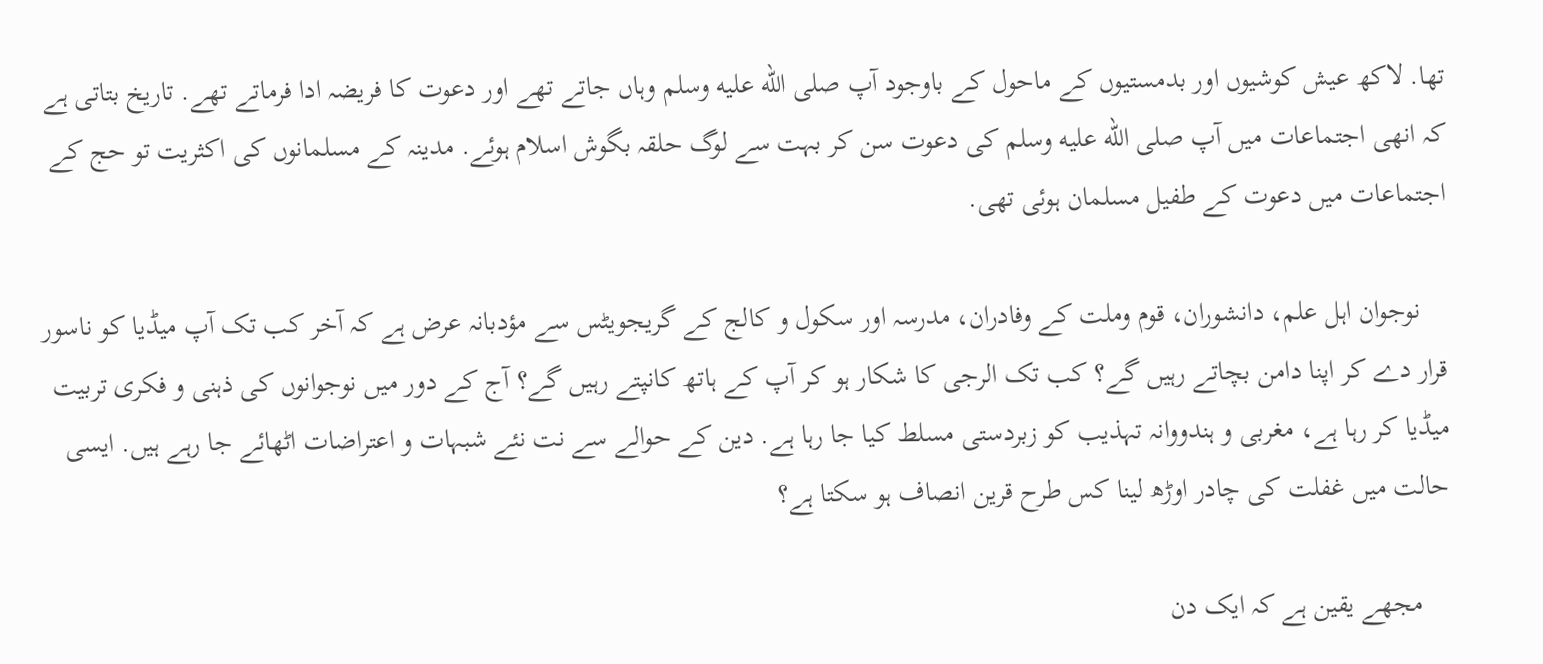تھا. لاکھ عیش کوشیوں اور بدمستیوں کے ماحول کے باوجود آپ صلى الله عليه وسلم وہاں جاتے تھے اور دعوت کا فریضہ ادا فرماتے تھے. تاریخ بتاتی ہے کہ انھی اجتماعات میں آپ صلى الله عليه وسلم کی دعوت سن کر بہت سے لوگ حلقہ بگوش اسلام ہوئے. مدینہ کے مسلمانوں کی اکثریت تو حج کے اجتماعات میں دعوت کے طفیل مسلمان ہوئی تھی.

    نوجوان اہل علم، دانشوران، قوم وملت کے وفادران، مدرسہ اور سکول و کالج کے گریجویٹس سے مؤدبانہ عرض ہے کہ آخر کب تک آپ میڈیا کو ناسور قرار دے کر اپنا دامن بچاتے رہیں گے؟ کب تک الرجی کا شکار ہو کر آپ کے ہاتھ کانپتے رہیں گے؟ آج کے دور میں نوجوانوں کی ذہنی و فکری تربیت میڈیا کر رہا ہے، مغربی و ہندووانہ تہذیب کو زبردستی مسلط کیا جا رہا ہے. دین کے حوالے سے نت نئے شبہات و اعتراضات اٹھائے جا رہے ہیں. ایسی حالت میں غفلت کی چادر اوڑھ لینا کس طرح قرین انصاف ہو سکتا ہے؟

    مجھے یقین ہے کہ ایک دن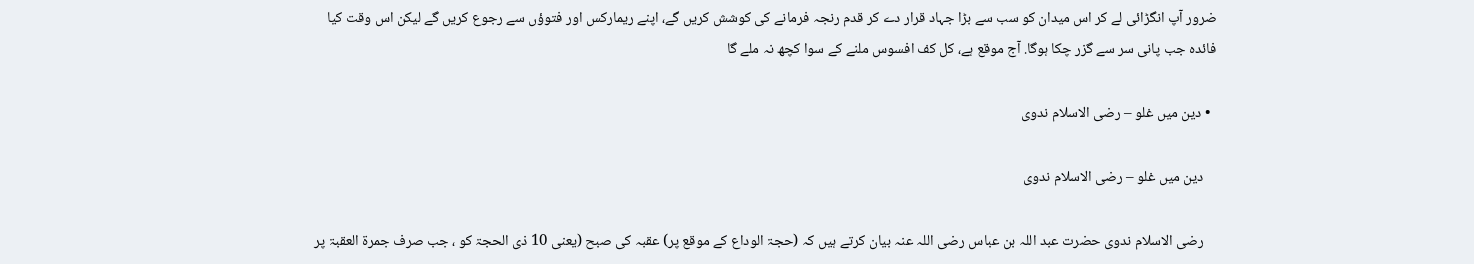ضرور آپ انگڑائی لے کر اس میدان کو سب سے بڑا جہاد قرار دے کر قدم رنجہ فرمانے کی کوشش کریں گے، اپنے ریمارکس اور فتوؤں سے رجوع کریں گے لیکن اس وقت کیا فائدہ جب پانی سر سے گزر چکا ہوگا. آج موقع ہے، کل کف افسوس ملنے کے سوا کچھ نہ ملے گا

  • دین میں غلو – رضی الاسلام ندوی

    دین میں غلو – رضی الاسلام ندوی

    رضی الاسلام ندوی حضرت عبد اللہ بن عباس رضی اللہ عنہ بیان کرتے ہیں کہ (حجۃ الوداع کے موقع پر) عقبہ کی صبح (یعنی 10 ذی الحجۃ کو ، جب صرف جمرۃ العقبۃ پر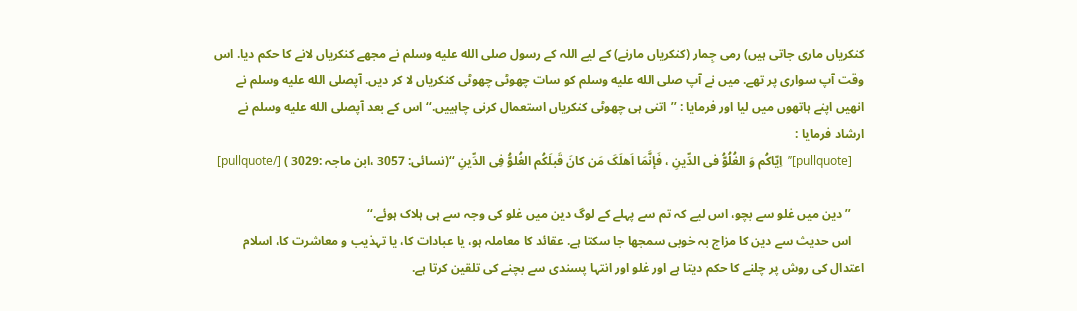کنکریاں ماری جاتی ہیں) رمی جِمار (کنکریاں مارنے) کے لیے اللہ کے رسول صلى الله عليه وسلم نے مجھے کنکریاں لانے کا حکم دیا. اس وقت آپ سواری پر تھے. میں نے آپ صلى الله عليه وسلم کو سات چھوٹی چھوٹی کنکریاں لا کر دیں. آپصلى الله عليه وسلم نے انھیں اپنے ہاتھوں میں لیا اور فرمایا : ’’اتنی ہی چھوٹی کنکریاں استعمال کرنی چاہییں.‘‘ اس کے بعد آپصلى الله عليه وسلم نے ارشاد فرمایا :
    [pullquote]’’اِیّاکُم وَ الغُلُوُّ فی الدِّینِ ، فَإنَّمَا اَھلَکَ مَن کانَ قَبلَکُم الغُلوُّ فِی الدِّینِ ‘‘(نسائی: 3057 ،ابن ماجہ :3029 ) [/pullquote]

    ’’دین میں غلو سے بچو، اس لیے کہ تم سے پہلے کے لوگ دین میں غلو کی وجہ سے ہی ہلاک ہوئے.‘‘
    اس حدیث سے دین کا مزاج بہ خوبی سمجھا جا سکتا ہے. عقائد کا معاملہ ہو، یا عبادات کا، یا تہذیب و معاشرت کا، اسلام اعتدال کی روش پر چلنے کا حکم دیتا ہے اور غلو اور انتہا پسندی سے بچنے کی تلقین کرتا ہے.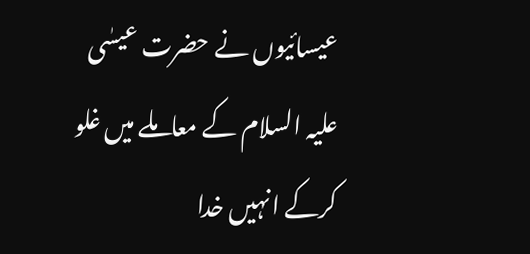عیسائیوں نے حضرت عیسٰی علیہ السلام کے معاملے میں غلو کرکے انہیں خدا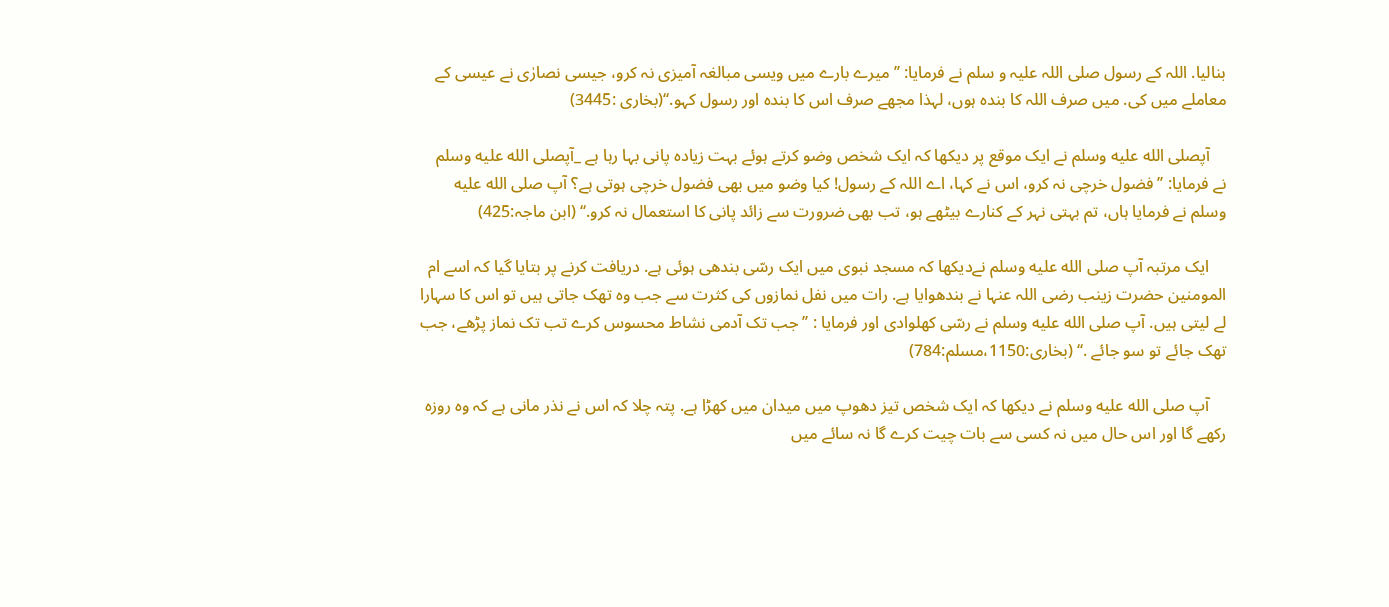بنالیا. اللہ کے رسول صلی اللہ علیہ و سلم نے فرمایا: ’’میرے بارے میں ویسی مبالغہ آمیزی نہ کرو، جیسی نصارٰی نے عیسی کے معاملے میں کی. میں صرف اللہ کا بندہ ہوں، لہذا مجھے صرف اس کا بندہ اور رسول کہو.‘‘(بخاری :3445)

    آپصلى الله عليه وسلم نے ایک موقع پر دیکھا کہ ایک شخص وضو کرتے ہوئے بہت زیادہ پانی بہا رہا ہے _آپصلى الله عليه وسلم نے فرمایا: ’’فضول خرچی نہ کرو، اس نے کہا، اے اللہ کے رسول! کیا وضو میں بھی فضول خرچی ہوتی ہے؟ آپ صلى الله عليه وسلم نے فرمایا ہاں، تم بہتی نہر کے کنارے بیٹھے ہو، تب بھی ضرورت سے زائد پانی کا استعمال نہ کرو.‘‘ (ابن ماجہ:425)

    ایک مرتبہ آپ صلى الله عليه وسلم نےدیکھا کہ مسجد نبوی میں ایک رسّی بندھی ہوئی ہے. دریافت کرنے پر بتایا گیا کہ اسے ام المومنین حضرت زینب رضی اللہ عنہا نے بندھوایا ہے. رات میں نفل نمازوں کی کثرت سے جب وہ تھک جاتی ہیں تو اس کا سہارا لے لیتی ہیں. آپ صلى الله عليه وسلم نے رسّی کھلوادی اور فرمایا : ’’جب تک آدمی نشاط محسوس کرے تب تک نماز پڑھے، جب تھک جائے تو سو جائے .‘‘ (بخاری:1150،مسلم:784)

    آپ صلى الله عليه وسلم نے دیکھا کہ ایک شخص تیز دھوپ میں میدان میں کھڑا ہے. پتہ چلا کہ اس نے نذر مانی ہے کہ وہ روزہ رکھے گا اور اس حال میں نہ کسی سے بات چیت کرے گا نہ سائے میں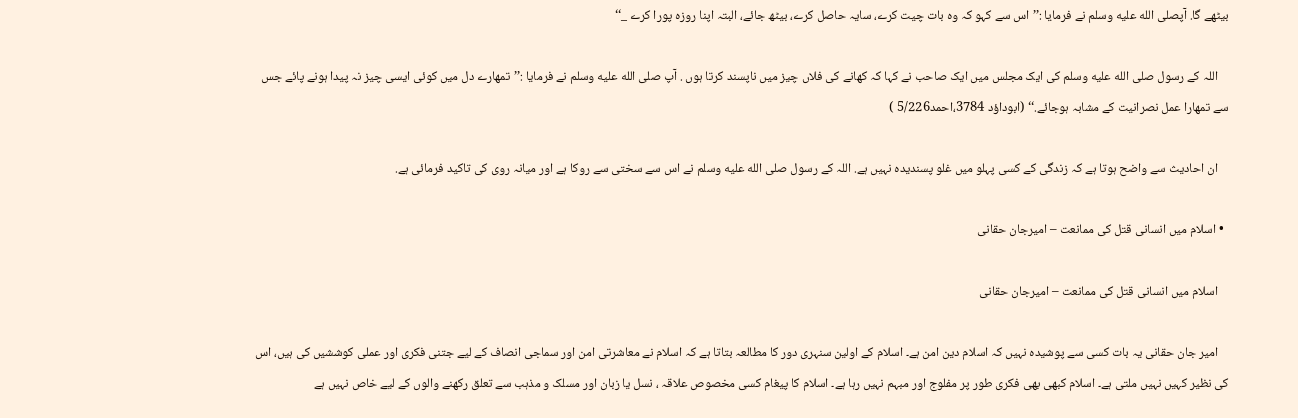بیٹھے گا. آپصلى الله عليه وسلم نے فرمایا :’’اس سے کہو کہ وہ بات چیت کرے، سایہ حاصل کرے، بیٹھ جائے، البتہ اپنا روزہ پورا کرے _‘‘

    اللہ کے رسول صلى الله عليه وسلم کی ایک مجلس میں ایک صاحب نے کہا کہ کھانے کی فلاں چیز میں ناپسند کرتا ہوں . آپ صلى الله عليه وسلم نے فرمایا :’’تمھارے دل میں کوئی ایسی چیز نہ پیدا ہونے پائے جس سے تمھارا عمل نصرانیت کے مشابہ ہوجائے.‘‘ (ابوداؤد 3784،احمد5/226 )

    ان احادیث سے واضح ہوتا ہے کہ زندگی کے کسی پہلو میں غلو پسندیدہ نہیں ہے. اللہ کے رسول صلى الله عليه وسلم نے اس سے سختی سے روکا ہے اور میانہ روی کی تاکید فرمائی ہے.

  • اسلام میں انسانی قتل کی ممانعت – امیرجان حقانی

    اسلام میں انسانی قتل کی ممانعت – امیرجان حقانی

    امیر جان حقانی یہ بات کسی سے پوشیدہ نہیں کہ اسلام دین امن ہے۔ اسلام کے اولین سنہری دور کا مطالعہ بتاتا ہے کہ اسلام نے معاشرتی امن اور سماجی انصاف کے لیے جتنی فکری اور عملی کوششیں کی ہیں، اس کی نظیر کہیں نہیں ملتی ہے۔ اسلام کبھی بھی فکری طور پر مفلوج اور مبہم نہیں رہا ہے۔ اسلام کا پیغام کسی مخصوص علاقہ ، نسل یا زبان اور مسلک و مذہب سے تعلق رکھنے والوں کے لیے خاص نہیں ہے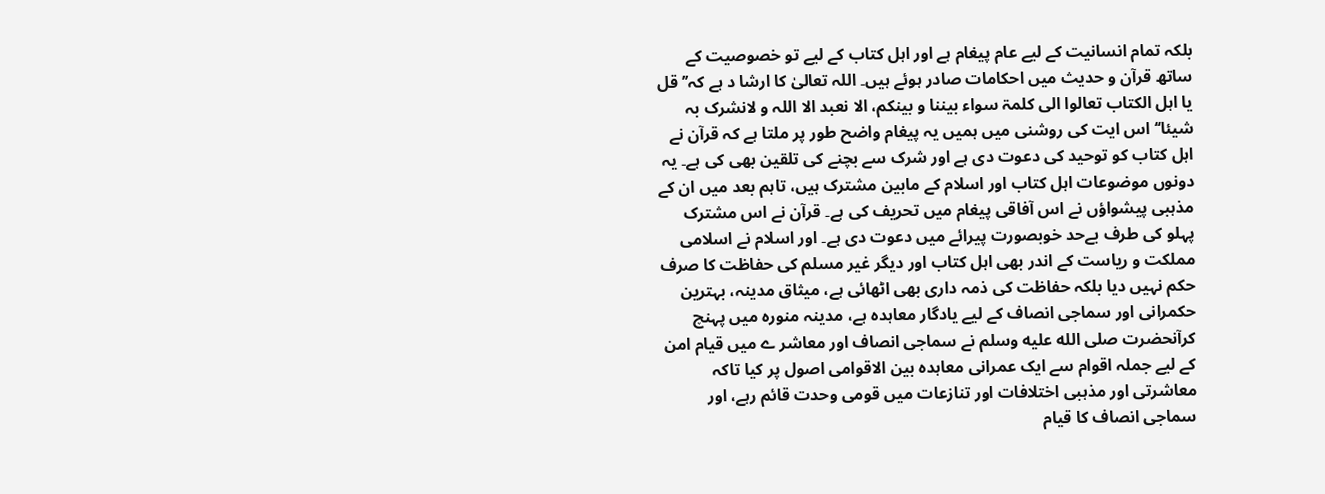بلکہ تمام انسانیت کے لیے عام پیغام ہے اور اہل کتاب کے لیے تو خصوصیت کے ساتھ قرآن و حدیث میں احکامات صادر ہوئے ہیں۔ اللہ تعالیٰ کا ارشا د ہے کہ’’ قل یا اہل الکتاب تعالوا الی کلمۃ سواء بیننا و بینکم، الا نعبد الا اللہ و لانشرک بہ شیئا‘‘ اس ایت کی روشنی میں ہمیں یہ پیغام واضح طور پر ملتا ہے کہ قرآن نے اہل کتاب کو توحید کی دعوت دی ہے اور شرک سے بچنے کی تلقین بھی کی ہے۔ یہ دونوں موضوعات اہل کتاب اور اسلام کے مابین مشترک ہیں، تاہم بعد میں ان کے مذہبی پیشواؤں نے اس آفاقی پیغام میں تحریف کی ہے۔ قرآن نے اس مشترک پہلو کی طرف بےحد خوبصورت پیرائے میں دعوت دی ہے۔ اور اسلام نے اسلامی مملکت و ریاست کے اندر بھی اہل کتاب اور دیگر غیر مسلم کی حفاظت کا صرف حکم نہیں دیا بلکہ حفاظت کی ذمہ داری بھی اٹھائی ہے، میثاق مدینہ، بہترین حکمرانی اور سماجی انصاف کے لیے یادگار معاہدہ ہے، مدینہ منورہ میں پہنچ کرآنحضرت صلى الله عليه وسلم نے سماجی انصاف اور معاشر ے میں قیام امن کے لیے جملہ اقوام سے ایک عمرانی معاہدہ بین الاقوامی اصول پر کیا تاکہ معاشرتی اور مذہبی اختلافات اور تنازعات میں قومی وحدت قائم رہے، اور سماجی انصاف کا قیام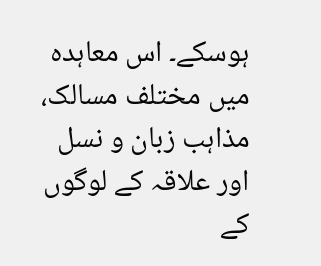ہوسکے۔ اس معاہدہ میں مختلف مسالک، مذاہب زبان و نسل اور علاقہ کے لوگوں کے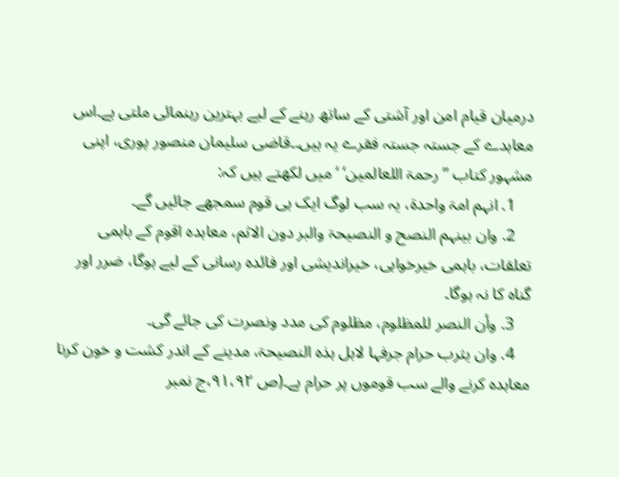درمیان قیام امن اور آشتی کے ساتھ رہنے کے لیے بہترین رہنمائی ملتی ہے۔اس معاہدے کے جستہ جستہ فقرے یہ ہیں۔۔قاضی سلیمان منصور پوری، اپنی مشہور کتاب ’’رحمۃ اللعالمین‘ ‘ میں لکھتے ہیں کہ:
    1. انہم امۃ واحدۃ، یہ سب لوگ ایک ہی قوم سمجھے جائیں گے۔
    2. وان بینہم النصح و النصیحۃ والبر دون الاثم، معاہدہ اقوم کے باہمی تعلقات، باہمی خیرخواہی، خیراندیشی اور فائدہ رسانی کے لیے ہوگا، ضرر اور گناہ کا نہ ہوگا۔
    3. وأن النصر للمظلوم، مظلوم کی مدد ونصرت کی جائے گی۔
    4. وان یثرب حرام جرفہا لاہل ہذہ النصیحۃ، مدینے کے اندر کشت و خون کرنا معاہدہ کرنے والے سب قوموں پر حرام ہے۔(ص ۹۱،۹۲،ج نمبر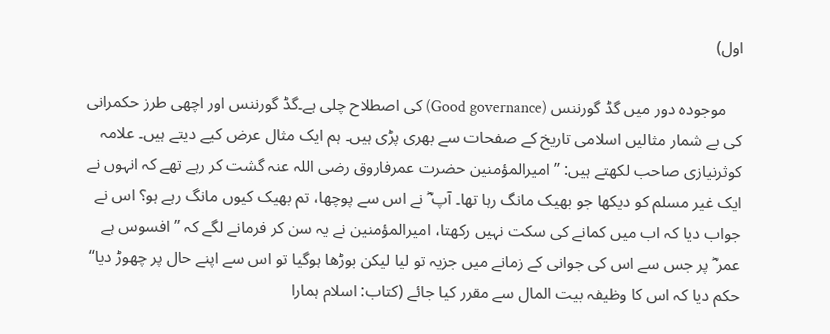اول)

    موجودہ دور میں گڈ گورننس (Good governance) کی اصطلاح چلی ہے۔گڈ گورننس اور اچھی طرز حکمرانی کی بے شمار مثالیں اسلامی تاریخ کے صفحات سے بھری پڑی ہیں۔ ہم ایک مثال عرض کیے دیتے ہیں۔ علامہ کوثرنیازی صاحب لکھتے ہیں: ’’امیرالمؤمنین حضرت عمرفاروق رضی اللہ عنہ گشت کر رہے تھے کہ انہوں نے ایک غیر مسلم کو دیکھا جو بھیک مانگ رہا تھا۔ آپ ؓ نے اس سے پوچھا، تم بھیک کیوں مانگ رہے ہو؟ اس نے جواب دیا کہ اب میں کمانے کی سکت نہیں رکھتا، امیرالمؤمنین نے یہ سن کر فرمانے لگے کہ ’’افسوس ہے عمر ؓ پر جس سے اس کی جوانی کے زمانے میں جزیہ تو لیا لیکن بوڑھا ہوگیا تو اس سے اپنے حال پر چھوڑ دیا‘‘ حکم دیا کہ اس کا وظیفہ بیت المال سے مقرر کیا جائے (کتاب: اسلام ہمارا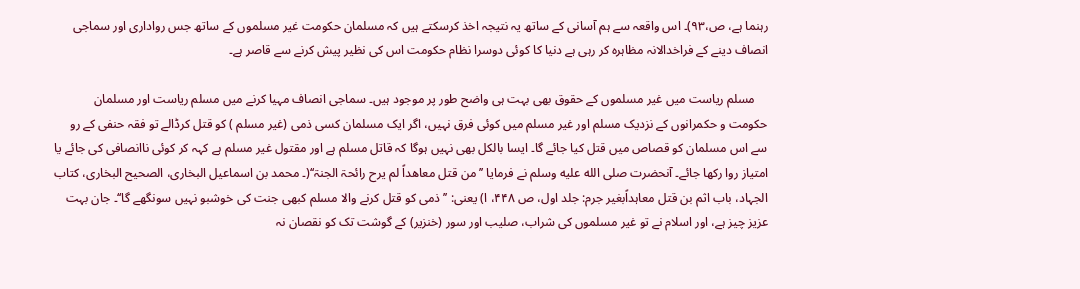رہنما ہے، ص،۹۳)۔ اس واقعہ سے ہم آسانی کے ساتھ یہ نتیجہ اخذ کرسکتے ہیں کہ مسلمان حکومت غیر مسلموں کے ساتھ جس رواداری اور سماجی انصاف دینے کے فراخدالانہ مظاہرہ کر رہی ہے دنیا کا کوئی دوسرا نظام حکومت اس کی نظیر پیش کرنے سے قاصر ہے۔

    مسلم ریاست میں غیر مسلموں کے حقوق بھی بہت ہی واضح طور پر موجود ہیں۔ سماجی انصاف مہیا کرنے میں مسلم ریاست اور مسلمان حکومت و حکمرانوں کے نزدیک مسلم اور غیر مسلم میں کوئی فرق نہیں، اگر ایک مسلمان کسی ذمی (غیر مسلم ) کو قتل کرڈالے تو فقہ حنفی کے رو سے اس مسلمان کو قصاص میں قتل کیا جائے گا۔ ایسا بالکل بھی نہیں ہوگا کہ قاتل مسلم ہے اور مقتول غیر مسلم ہے کہہ کر کوئی ناانصافی کی جائے یا امتیاز روا رکھا جائے۔ آنحضرت صلى الله عليه وسلم نے فرمایا ’’ من قتل معاھداً لم یرح رائحۃ الجنۃ‘‘(۔ محمد بن اسماعیل البخاری، الصحیح البخاری، کتاب الجہاد، باب اثم بن قتل معاہداًبغیر جرم: جلد اول، ص ۴۴۸، ا) یعنی: ’’ ذمی کو قتل کرنے والا مسلم کبھی جنت کی خوشبو نہیں سونگھے گا‘‘۔ جان بہت عزیز چیز ہے، اور اسلام نے تو غیر مسلموں کی شراب، صلیب اور سور (خنزیر) کے گوشت تک کو نقصان نہ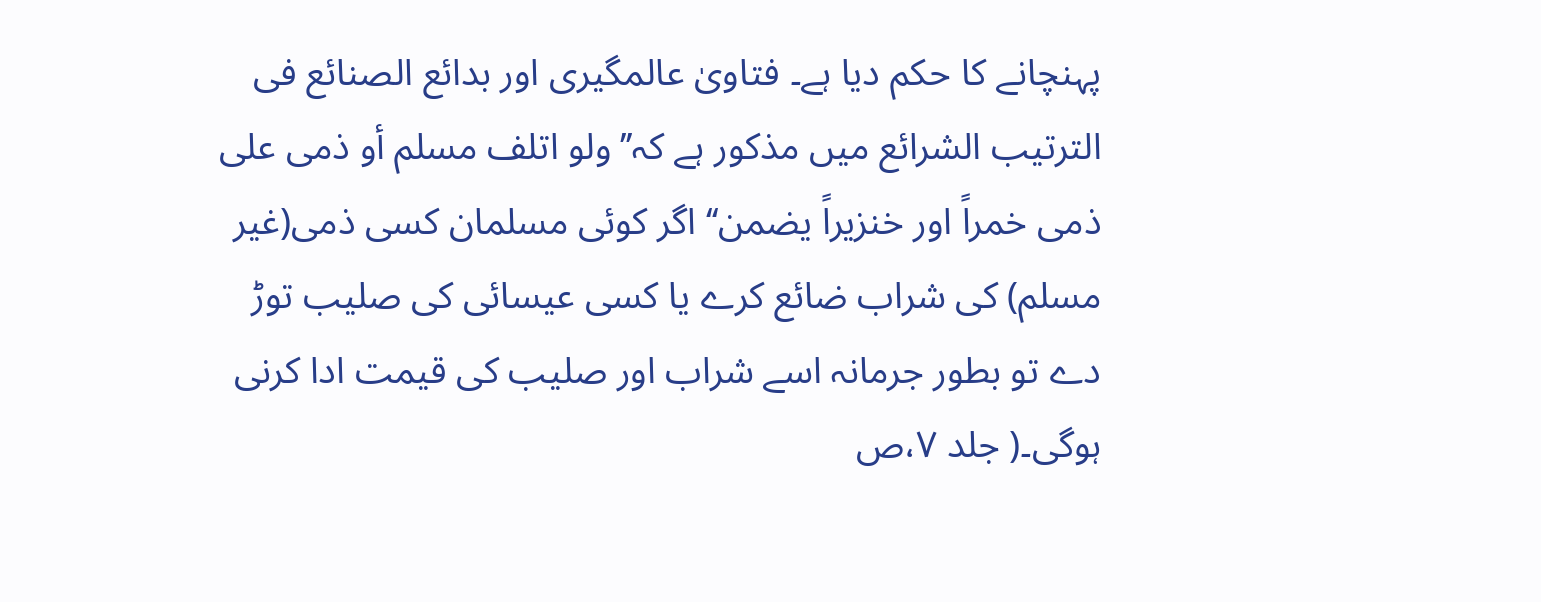پہنچانے کا حکم دیا ہے۔ فتاویٰ عالمگیری اور بدائع الصنائع فی الترتیب الشرائع میں مذکور ہے کہ’’ولو اتلف مسلم أو ذمی علی ذمی خمراً اور خنزیراً یضمن‘‘ اگر کوئی مسلمان کسی ذمی(غیر مسلم) کی شراب ضائع کرے یا کسی عیسائی کی صلیب توڑ دے تو بطور جرمانہ اسے شراب اور صلیب کی قیمت ادا کرنی ہوگی۔( جلد ۷،ص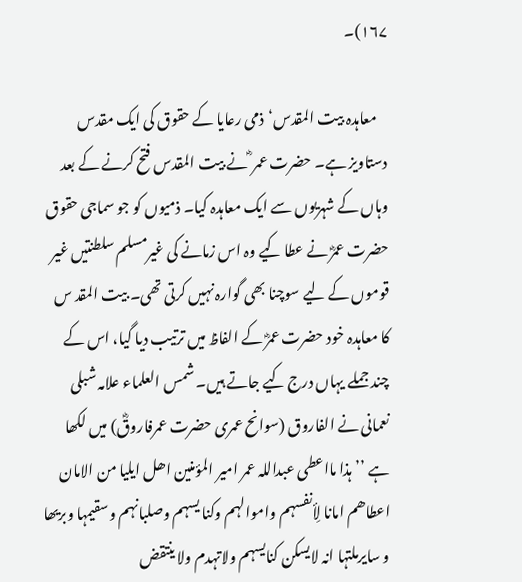۱۶۷)۔

    معاہدہ بیت المقدس‘ذمی رعایا کے حقوق کی ایک مقدس دستاویز ہے۔ حضرت عمر ؓ نے بیت المقدس فتح کرنے کے بعد وہاں کے شہریوں سے ایک معاہدہ کیا۔ ذمیوں کو جو سماجی حقوق حضرت عمرؓ نے عطا کیے وہ اس زمانے کی غیرمسلم سلطنتیں غیر قوموں کے لیے سوچنا بھی گوارہ نہیں کرتی تھی۔ بیت المقد س کا معاہدہ خود حضرت عمرؓ کے الفاظ میں ترتیب دیا گیا، اس کے چند جملے یہاں درج کیے جاتے ہیں۔ شمس العلماء علامہ شبلی نعمانی نے الفاروق (سوانح عمری حضرت عمرفاروقؓ) میں لکھا ہے ’’ہذا مااعطی عبداللہ عمر امیر المؤمنین اھل ایلیا من الامان اعطاھم امانا لِأنفسہم واموالہم وکنا یسہم وصلبانہم وسقیمہا وبریھا و سایرملتہا انہ لایسکن کنایسہم ولاتہدم ولا ینتقض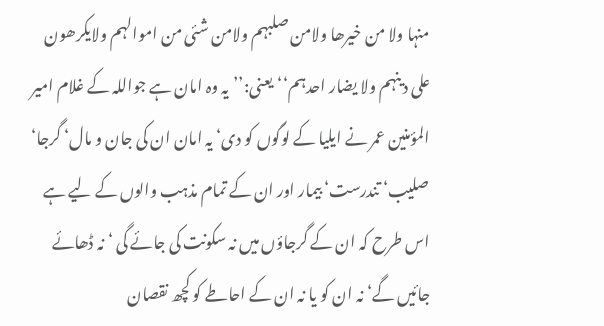منہا ولا من خیرھا ولامن صلبہم ولامن شئی من اموالہم ولایکرھون علی دینہم ولا یضار احدہم‘‘یعنی:’’یہ وہ امان ہے جواللہ کے غلام امیر المؤمنین عمر نے ایلیا کے لوگوں کو دی‘ یہ امان ان کی جان و مال‘ گرجا‘ صلیب‘ تندرست‘ بیمار اور ان کے تمام مذہب والوں کے لیے ہے اس طرح کہ ان کے گرجاؤں میں نہ سکونت کی جائے گی ‘ نہ ڈھائے جائیں گے‘ نہ ان کو یا نہ ان کے احاطے کو کچھ نقصان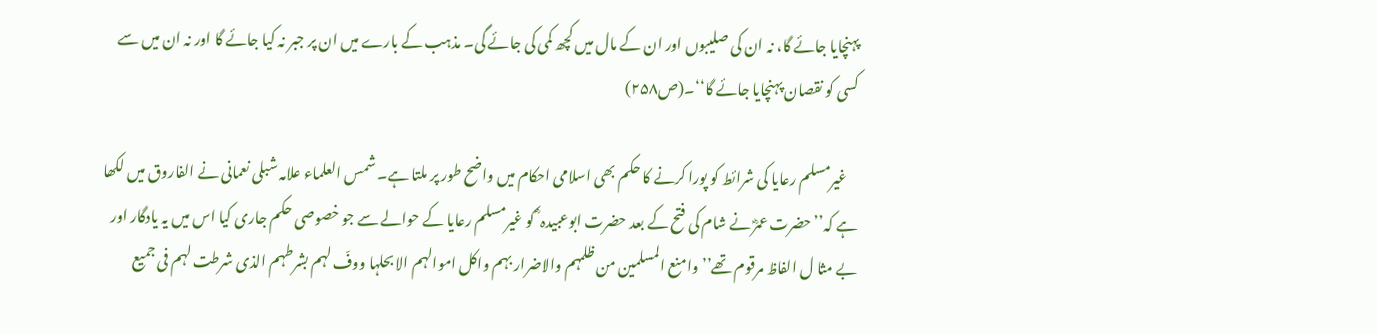پہنچایا جائے گا، نہ ان کی صلیبوں اور ان کے مال میں کچھ کمی کی جائے گی۔ مذہب کے بارے میں ان پر جبر نہ کیا جائے گا اور نہ ان میں سے کسی کو نقصان پہنچایا جائے گا‘‘۔(ص۲۵۸)

    غیرمسلم رعایا کی شرائط کو پورا کرنے کا حکم بھی اسلامی احکام میں واضح طور پر ملتا ہے۔ شمس العلماء علامہ شبلی نعمانی نے الفاروق میں لکھا ہے کہ’’حضرت عمرؓ نے شام کی فتح کے بعد حضرت ابوعبیدہ ؓ کو غیرمسلم رعایا کے حوالے سے جو خصوصی حکم جاری کیا اس میں یہ یادگار اور بے مثا ل الفاظ مرقوم تھے’’وامنع المسلمین من ظلمہم والاضرار بہم واکل اموالہم الا بحلہا ووفّ لہم بشرطہم الذی شرطت لہم فی جمیع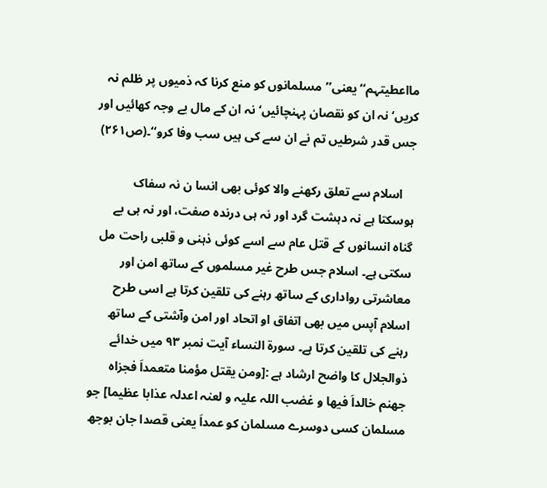مااعطیتہم‘‘یعنی’’مسلمانوں کو منع کرنا کہ ذمیوں پر ظلم نہ کریں‘ نہ ان کو نقصان پہنچائیں‘ نہ ان کے مال بے وجہ کھائیں اور جس قدر شرطیں تم نے ان سے کی ہیں سب وفا کرو‘‘۔(ص۲۶۱)

    اسلام سے تعلق رکھنے والا کوئی بھی انسا ن نہ سفاک ہوسکتا ہے نہ دہشت گرد اور نہ ہی درندہ صفت، اور نہ ہی بے گناہ انسانوں کے قتل عام سے اسے کوئی ذہنی و قلبی راحت مل سکتی ہے۔ اسلام جس طرح غیر مسلموں کے ساتھ امن اور معاشرتی رواداری کے ساتھ رہنے کی تلقین کرتا ہے اسی طرح اسلام آپس میں بھی اتفاق او اتحاد اور امن وآشتی کے ساتھ رہنے کی تلقین کرتا ہے۔ سورۃ النساء آیت نمبر ۹۳ میں خدائے ذوالجلال کا واضح ارشاد ہے :[ومن یقتل مؤمنا متعمداَ فجزاہ جھنم خالداَ فیھا و غضب اللہ علیہ و لعنہ اعدلہ عذابا عظیما] جو مسلمان کسی دوسرے مسلمان کو عمداَ یعنی قصدا جان بوجھ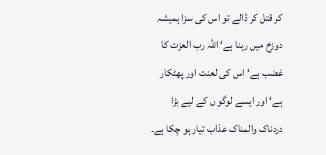کر قتل کر ڈالے تو اس کی سزا ہمیشہ دوزخ میں رہنا ہے‘ اللہ رب العزت کا غضب ہے‘ اس کی لعنت اور پھٹکار ہے‘ اور ایسے لوگو ں کے لیے بڑا دردناک والمناک عذاب تیار ہو چکا ہے۔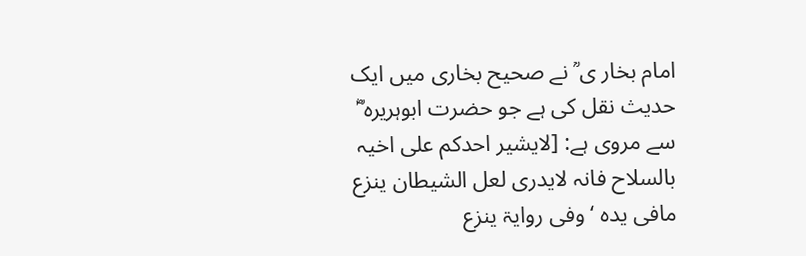امام بخار ی ؒ نے صحیح بخاری میں ایک حدیث نقل کی ہے جو حضرت ابوہریرہ ؓ سے مروی ہے: [لایشیر احدکم علی اخیہ بالسلاح فانہ لایدری لعل الشیطان ینزع مافی یدہ ‘ وفی روایۃ ینزع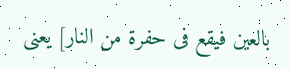بالعین فیقع فی حفرۃ من النار] یعنی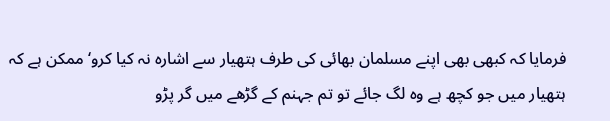فرمایا کہ کبھی بھی اپنے مسلمان بھائی کی طرف ہتھیار سے اشارہ نہ کیا کرو‘ ممکن ہے کہ ہتھیار میں جو کچھ ہے وہ لگ جائے تو تم جہنم کے گڑھے میں گر پڑو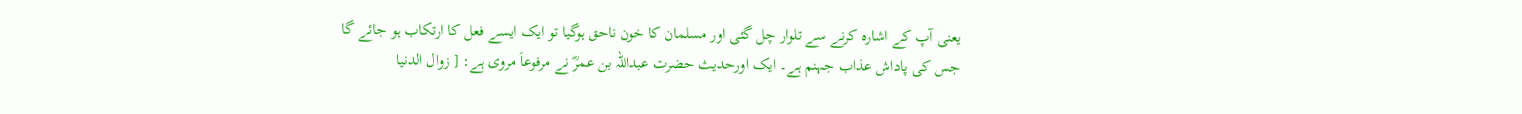یعنی آپ کے اشارہ کرنے سے تلوار چل گئی اور مسلمان کا خون ناحق ہوگیا تو ایک ایسے فعل کا ارتکاب ہو جائے گا جس کی پاداش عذاب جہنم ہے۔ ایک اورحدیث حضرت عبداللہ بن عمرؓ نے مرفوعاَ مروی ہے: [ زوال الدنیا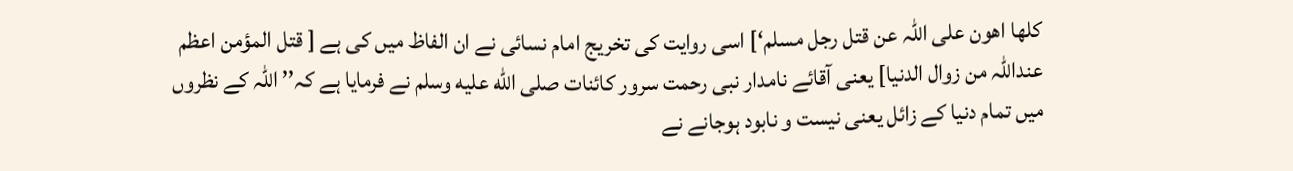کلھا اھون علی اللہ عن قتل رجل مسلم‘] اسی روایت کی تخریج امام نسائی نے ان الفاظ میں کی ہے [ قتل المؤمن اعظم عنداللہ من زوال الدنیا] یعنی آقائے نامدار نبی رحمت سرور کائنات صلى الله عليه وسلم نے فرمایا ہے کہ’’ اللہ کے نظروں میں تمام دنیا کے زائل یعنی نیست و نابود ہوجانے نے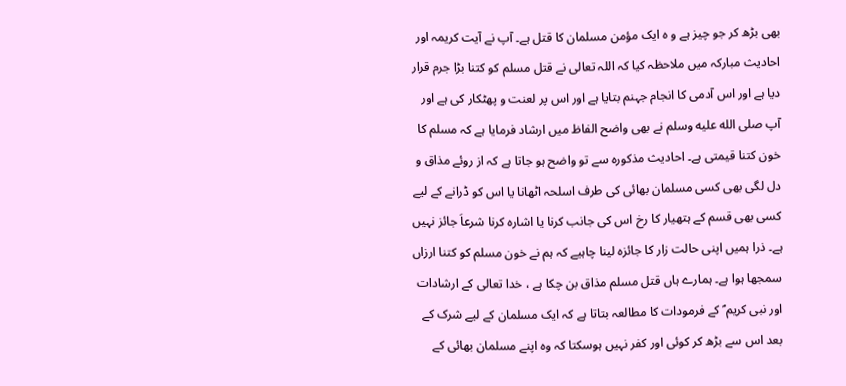بھی بڑھ کر جو چیز ہے و ہ ایک مؤمن مسلمان کا قتل ہے۔ آپ نے آیت کریمہ اور احادیث مبارکہ میں ملاحظہ کیا کہ اللہ تعالی نے قتل مسلم کو کتنا بڑا جرم قرار دیا ہے اور اس آدمی کا انجام جہنم بتایا ہے اور اس پر لعنت و پھٹکار کی ہے اور آپ صلى الله عليه وسلم نے بھی واضح الفاظ میں ارشاد فرمایا ہے کہ مسلم کا خون کتنا قیمتی ہے۔ احادیث مذکورہ سے تو واضح ہو جاتا ہے کہ از روئے مذاق و دل لگی بھی کسی مسلمان بھائی کی طرف اسلحہ اٹھانا یا اس کو ڈرانے کے لیے کسی بھی قسم کے ہتھیار کا رخ اس کی جانب کرنا یا اشارہ کرنا شرعاَ جائز نہیں ہے۔ ذرا ہمیں اپنی حالت زار کا جائزہ لینا چاہیے کہ ہم نے خون مسلم کو کتنا ارزاں سمجھا ہوا ہے۔ ہمارے ہاں قتل مسلم مذاق بن چکا ہے ، خدا تعالی کے ارشادات اور نبی کریم ؐ کے فرمودات کا مطالعہ بتاتا ہے کہ ایک مسلمان کے لیے شرک کے بعد اس سے بڑھ کر کوئی اور کفر نہیں ہوسکتا کہ وہ اپنے مسلمان بھائی کے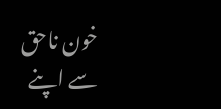خون ناحق سے اپنے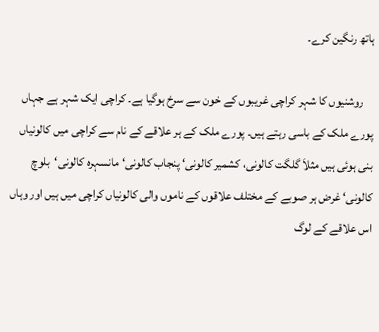ہاتھ رنگین کرے۔

    روشنیوں کا شہر کراچی غریبوں کے خون سے سرخ ہوگیا ہے۔ کراچی ایک شہر ہے جہاں پورے ملک کے باسی رہتے ہیں۔ پورے ملک کے ہر علاقے کے نام سے کراچی میں کالونیاں بنی ہوئی ہیں مثلاَ گلگت کالونی، کشمیر کالونی‘ پنجاب کالونی‘ مانسہرہ کالونی‘بلوچ کالونی‘ غرض ہر صوبے کے مختلف علاقوں کے ناموں والی کالونیاں کراچی میں ہیں اور وہاں اس علاقے کے لوگ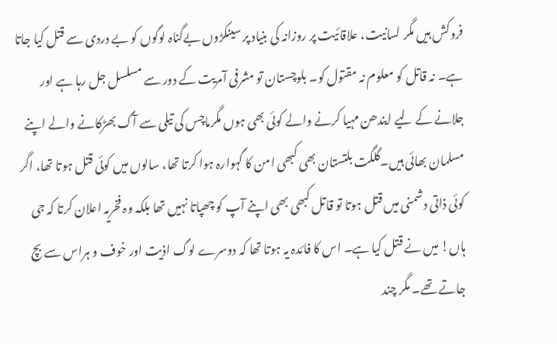فروکش ہیں مگر لسانیت، علاقائیت پر روزانہ کی بنیاد پر سینکڑوں بےگناہ لوگوں کو بے دردی سے قتل کیا جاتا ہے۔ نہ قاتل کو معلوم نہ مقتول کو۔ بلوچستان تو مشرفی آمریت کے دور سے مسلسل جل رہا ہے اور جلانے کے لیے ایندھن مہیا کرنے والے کوئی بھی ہوں مگرماچس کی تیلی سے آگ بھڑکانے والے اپنے مسلمان بھائی ہیں۔گلگت بلتستان بھی کبھی امن کا گہوارہ ہوا کرتا تھا، سالوں میں کوئی قتل ہوتا تھا، اگر کوئی ذاتی دشمنی میں قتل ہوتا تو قاتل کبھی بھی اپنے آپ کو چھپاتا نہیں تھا بلکہ وہ فخریہ اعلان کرتا کہ جی ہاں! میں نے قتل کیا ہے۔ اس کا فائدہ یہ ہوتا تھا کہ دوسرے لوگ اذیت اور خوف و ہراس سے بچ جاتے تھے۔ مگر چند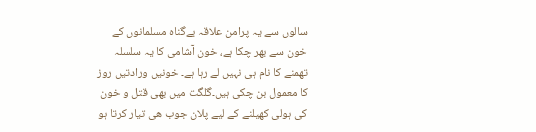سالوں سے یہ پرامن علاقہ بےگناہ مسلمانوں کے خون سے بھر چکا ہے، خون آشامی کا یہ سلسلہ تھمنے کا نام ہی نہیں لے رہا ہے۔ خونیں ورادتیں روز کا معمول بن چکی ہیں۔گلگت میں بھی قتل و خون کی ہولی کھیلنے کے لیے پلان جوب ھی تیار کرتا ہو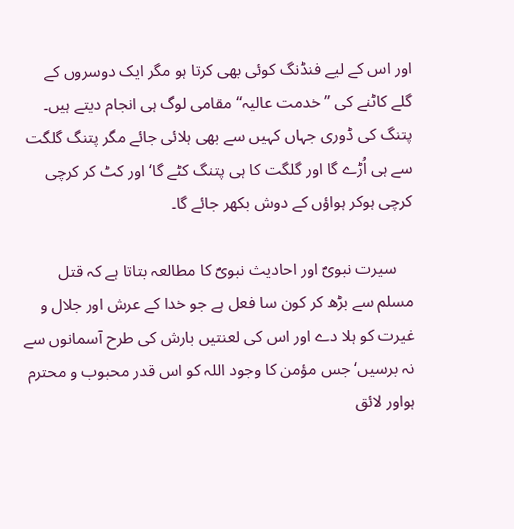اور اس کے لیے فنڈنگ کوئی بھی کرتا ہو مگر ایک دوسروں کے گلے کاٹنے کی ’’خدمت عالیہ‘‘ مقامی لوگ ہی انجام دیتے ہیں۔ پتنگ کی ڈوری جہاں کہیں سے بھی ہلائی جائے مگر پتنگ گلگت سے ہی اُڑے گا اور گلگت کا ہی پتنگ کٹے گا‘ اور کٹ کر کرچی کرچی ہوکر ہواؤں کے دوش بکھر جائے گا۔

    سیرت نبویؐ اور احادیث نبویؐ کا مطالعہ بتاتا ہے کہ قتل مسلم سے بڑھ کر کون سا فعل ہے جو خدا کے عرش اور جلال و غیرت کو ہلا دے اور اس کی لعنتیں بارش کی طرح آسمانوں سے نہ برسیں‘ جس مؤمن کا وجود اللہ کو اس قدر محبوب و محترم ہواور لائق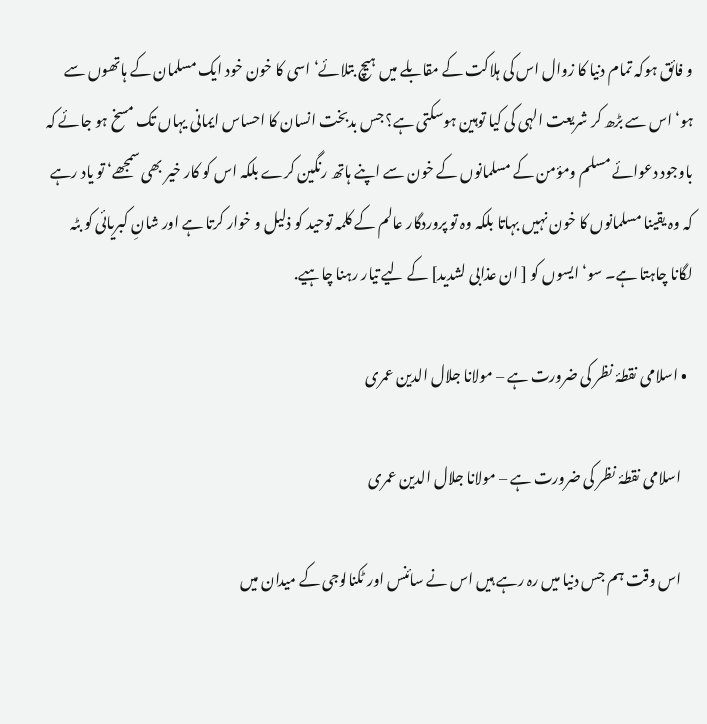و فائق ہوکہ تمام دنیا کا زوال اس کی ہلاکت کے مقابلے میں ہیچ بتلائے‘ اسی کا خون خود ایک مسلمان کے ہاتھوں سے ہو‘ اس سے بڑھ کر شریعت الہی کی کیا توہین ہوسکتی ہے؟ جس بدبخت انسان کا احساس ایمانی یہاں تک مسخ ہو جائے کہ باوجود دعوائے مسلم ومؤمن کے مسلمانوں کے خون سے اپنے ہاتھ رنگین کرے بلکہ اس کو کار خیر بھی سمجھے‘ تو یاد رہے کہ وہ یقینا مسلمانوں کا خون نہیں بہاتا بلکہ وہ تو پروردگار عالم کے کلمہ توحید کو ذلیل و خوار کرتا ہے اور شانِ کبریائی کو بٹہ لگانا چاہتا ہے۔ سو‘ ایسوں کو [ ان عذابی لشدید] کے لیے تیار رہنا چاہیے.

  • اسلامی نقطۂ نظر کی ضرورت ہے – مولانا جلال الدین عمری

    اسلامی نقطۂ نظر کی ضرورت ہے – مولانا جلال الدین عمری

    اس وقت ہم جس دنیا میں رہ رہے ہیں اس نے سائنس اور ٹکنالوجی کے میدان میں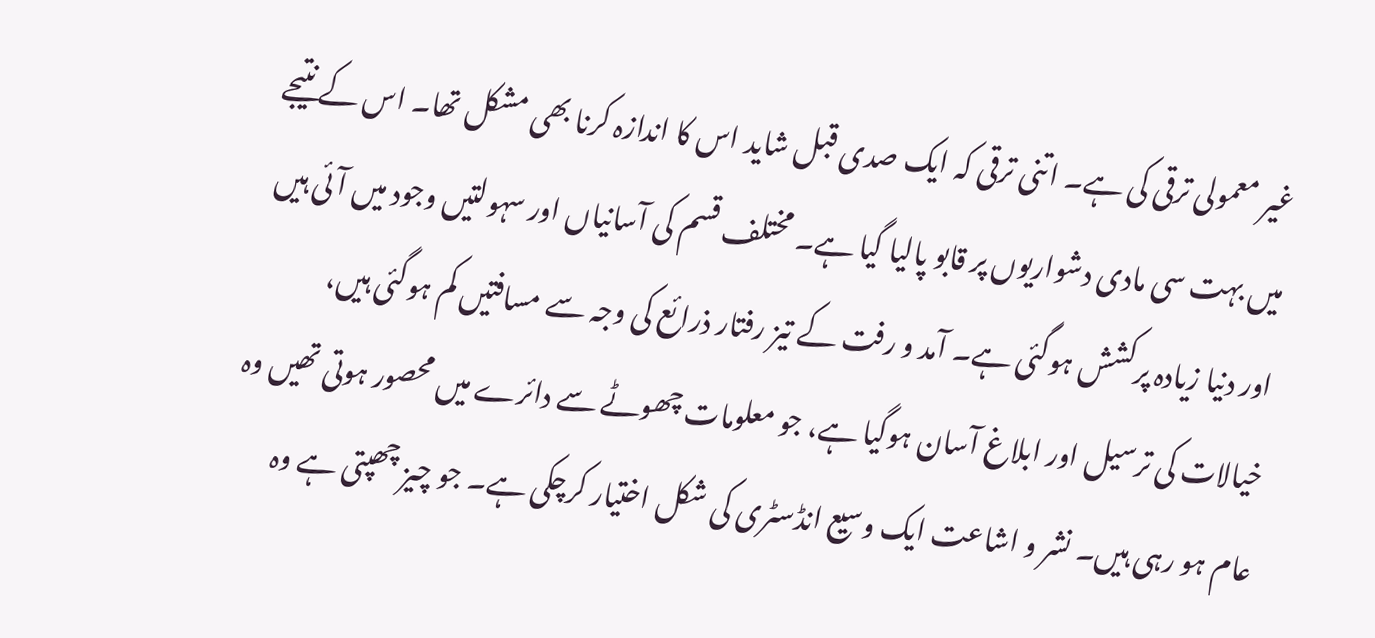غیر معمولی ترقی کی ہے۔ اتنی ترقی کہ ایک صدی قبل شاید اس کا اندازہ کرنا بھی مشکل تھا۔ اس کے نتیجے میں بہت سی مادی دشواریوں پر قابو پالیا گیا ہے۔ مختلف قسم کی آسانیاں اور سہولتیں وجود میں آئی ہیں اور دنیا زیادہ پرکشش ہوگئی ہے۔ آمد و رفت کے تیز رفتار ذرائع کی وجہ سے مسافتیں کم ہوگئی ہیں، خیالات کی ترسیل اور ابلاغ آسان ہوگیا ہے، جو معلومات چھوٹے سے دائرے میں محصور ہوتی تھیں وہ عام ہو رہی ہیں۔ نشر و اشاعت ایک وسیع انڈسٹری کی شکل اختیار کرچکی ہے۔ جو چیز چھپتی ہے وہ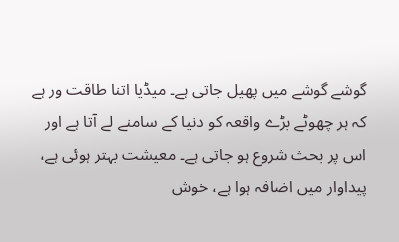گوشے گوشے میں پھیل جاتی ہے۔ میڈیا اتنا طاقت ور ہے کہ ہر چھوٹے بڑے واقعہ کو دنیا کے سامنے لے آتا ہے اور اس پر بحث شروع ہو جاتی ہے۔ معیشت بہتر ہوئی ہے، پیداوار میں اضافہ ہوا ہے، خوش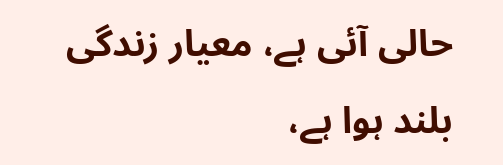حالی آئی ہے، معیار زندگی بلند ہوا ہے،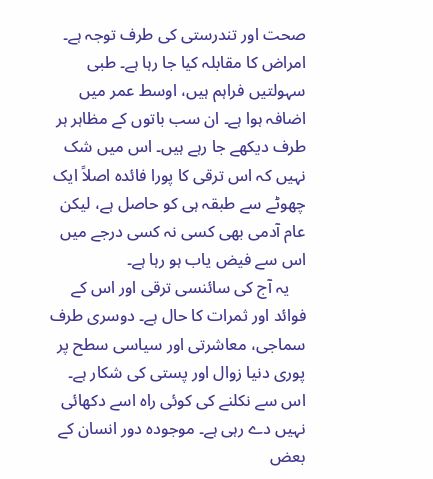صحت اور تندرستی کی طرف توجہ ہے۔ امراض کا مقابلہ کیا جا رہا ہے۔ طبی سہولتیں فراہم ہیں، اوسط عمر میں اضافہ ہوا ہے۔ ان سب باتوں کے مظاہر ہر طرف دیکھے جا رہے ہیں۔ اس میں شک نہیں کہ اس ترقی کا پورا فائدہ اصلاً ایک چھوٹے سے طبقہ ہی کو حاصل ہے، لیکن عام آدمی بھی کسی نہ کسی درجے میں اس سے فیض یاب ہو رہا ہے۔
    یہ آج کی سائنسی ترقی اور اس کے فوائد اور ثمرات کا حال ہے۔ دوسری طرف سماجی، معاشرتی اور سیاسی سطح پر پوری دنیا زوال اور پستی کی شکار ہے۔ اس سے نکلنے کی کوئی راہ اسے دکھائی نہیں دے رہی ہے۔ موجودہ دور انسان کے بعض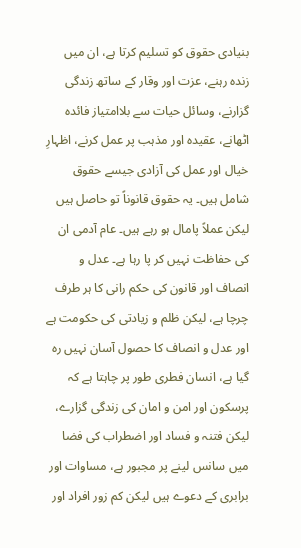بنیادی حقوق کو تسلیم کرتا ہے، ان میں زندہ رہنے، عزت اور وقار کے ساتھ زندگی گزارنے، وسائل حیات سے بلاامتیاز فائدہ اٹھانے، عقیدہ اور مذہب پر عمل کرنے، اظہارِ خیال اور عمل کی آزادی جیسے حقوق شامل ہیں۔ یہ حقوق قانوناً تو حاصل ہیں لیکن عملاً پامال ہو رہے ہیں۔ عام آدمی ان کی حفاظت نہیں کر پا رہا ہے۔ عدل و انصاف اور قانون کی حکم رانی کا ہر طرف چرچا ہے، لیکن ظلم و زیادتی کی حکومت ہے اور عدل و انصاف کا حصول آسان نہیں رہ گیا ہے، انسان فطری طور پر چاہتا ہے کہ پرسکون اور امن و امان کی زندگی گزارے، لیکن فتنہ و فساد اور اضطراب کی فضا میں سانس لینے پر مجبور ہے، مساوات اور برابری کے دعوے ہیں لیکن کم زور افراد اور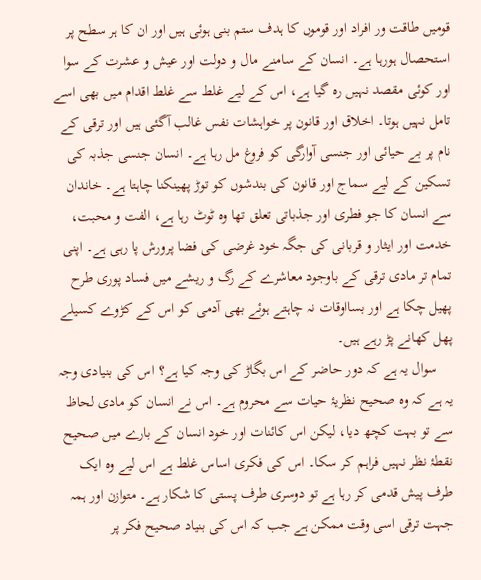قومیں طاقت ور افراد اور قوموں کا ہدف ستم بنی ہوئی ہیں اور ان کا ہر سطح پر استحصال ہورہا ہے۔ انسان کے سامنے مال و دولت اور عیش و عشرت کے سوا اور کوئی مقصد نہیں رہ گیا ہے، اس کے لیے غلط سے غلط اقدام میں بھی اسے تامل نہیں ہوتا۔ اخلاق اور قانون پر خواہشات نفس غالب آگئی ہیں اور ترقی کے نام پر بے حیائی اور جنسی آوارگی کو فروغ مل رہا ہے۔ انسان جنسی جذبہ کی تسکین کے لیے سماج اور قانون کی بندشوں کو توڑ پھینکنا چاہتا ہے۔ خاندان سے انسان کا جو فطری اور جذباتی تعلق تھا وہ ٹوٹ رہا ہے، الفت و محبت، خدمت اور ایثار و قربانی کی جگہ خود غرضی کی فضا پرورش پا رہی ہے۔ اپنی تمام تر مادی ترقی کے باوجود معاشرے کے رگ و ریشے میں فساد پوری طرح پھیل چکا ہے اور بسااوقات نہ چاہتے ہوئے بھی آدمی کو اس کے کڑوے کسیلے پھل کھانے پڑ رہے ہیں۔
    سوال یہ ہے کہ دور حاضر کے اس بگاڑ کی وجہ کیا ہے؟ اس کی بنیادی وجہ یہ ہے کہ وہ صحیح نظریۂ حیات سے محروم ہے۔ اس نے انسان کو مادی لحاظ سے تو بہت کچھ دیا، لیکن اس کائنات اور خود انسان کے بارے میں صحیح نقطۂ نظر نہیں فراہم کر سکا۔ اس کی فکری اساس غلط ہے اس لیے وہ ایک طرف پیش قدمی کر رہا ہے تو دوسری طرف پستی کا شکار ہے۔ متوازن اور ہمہ جہت ترقی اسی وقت ممکن ہے جب کہ اس کی بنیاد صحیح فکر پر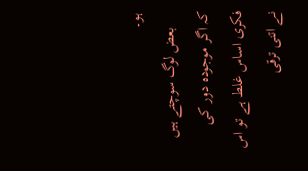ہو۔
    بعض لوگ سوچتے ہیں کہ اگر موجودہ دور کی فکری اساس غلط ہے تو اس نے اتنی ترقی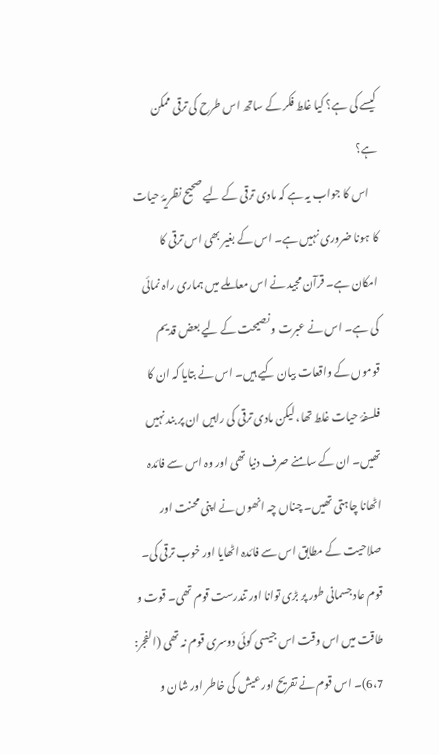کیسے کی ہے؟ کیا غلط فکر کے ساتھ اس طرح کی ترقی ممکن ہے؟
    اس کا جواب یہ ہے کہ مادی ترقی کے لیے صحیح نظریۂ حیات کا ہونا ضروری نہیں ہے۔ اس کے بغیر بھی اس ترقی کا امکان ہے۔ قرآن مجید نے اس معاملے میں ہماری راہ نمائی کی ہے۔ اس نے عبرت و نصیحت کے لیے بعض قدیم قوموں کے واقعات بیان کیے ہیں۔ اس نے بتایا کہ ان کا فلسفۂ حیات غلط تھا، لیکن مادی ترقی کی راہیں ان پر بند نہیں تھیں۔ ان کے سامنے صرف دنیا تھی اور وہ اس سے فائدہ اٹھانا چاہتی تھیں۔ چناں چہ انھوں نے اپنی محنت اور صلاحیت کے مطابق اس سے فائدہ اٹھایا اور خوب ترقی کی۔ قوم عاد جسمانی طور پر بڑی توانا اور تندرست قوم تھی۔ قوت و طاقت میں اس وقت اس جیسی کوئی دوسری قوم نہ تھی (الفجر: 6،7)۔ اس قوم نے تفریح اور عیش کی خاطر اور شان و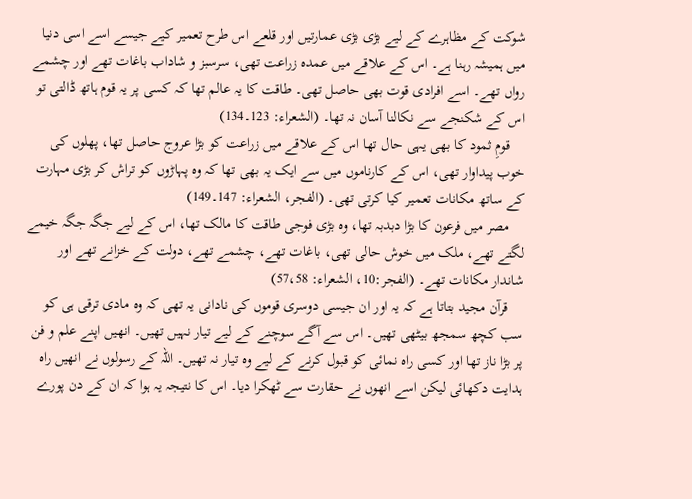شوکت کے مظاہرے کے لیے بڑی بڑی عمارتیں اور قلعے اس طرح تعمیر کیے جیسے اسے اسی دنیا میں ہمیشہ رہنا ہے۔ اس کے علاقے میں عمدہ زراعت تھی، سرسبز و شاداب باغات تھے اور چشمے رواں تھے۔ اسے افرادی قوت بھی حاصل تھی۔ طاقت کا یہ عالم تھا کہ کسی پر یہ قوم ہاتھ ڈالتی تو اس کے شکنجے سے نکالنا آسان نہ تھا۔ (الشعراء: 123۔134)
    قومِ ثمود کا بھی یہی حال تھا اس کے علاقے میں زراعت کو بڑا عروج حاصل تھا، پھلوں کی خوب پیداوار تھی، اس کے کارناموں میں سے ایک یہ بھی تھا کہ وہ پہاڑوں کو تراش کر بڑی مہارت کے ساتھ مکانات تعمیر کیا کرتی تھی۔ (الفجر، الشعراء: 147۔149)
    مصر میں فرعون کا بڑا دبدبہ تھا، وہ بڑی فوجی طاقت کا مالک تھا، اس کے لیے جگہ جگہ خیمے لگتے تھے، ملک میں خوش حالی تھی، باغات تھے، چشمے تھے، دولت کے خزانے تھے اور شاندار مکانات تھے۔ (الفجر:10، الشعراء: 57،58)
    قرآن مجید بتاتا ہے کہ یہ اور ان جیسی دوسری قوموں کی نادانی یہ تھی کہ وہ مادی ترقی ہی کو سب کچھ سمجھ بیٹھی تھیں۔ اس سے آگے سوچنے کے لیے تیار نہیں تھیں۔ انھیں اپنے علم و فن پر بڑا ناز تھا اور کسی راہ نمائی کو قبول کرنے کے لیے وہ تیار نہ تھیں۔ اللہ کے رسولوں نے انھیں راہ ہدایت دکھائی لیکن اسے انھوں نے حقارت سے ٹھکرا دیا۔ اس کا نتیجہ یہ ہوا کہ ان کے دن پورے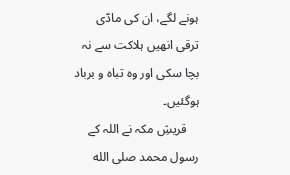ہونے لگے، ان کی مادّی ترقی انھیں ہلاکت سے نہ بچا سکی اور وہ تباہ و برباد ہوگئیں۔
    قریشِ مکہ نے اللہ کے رسول محمد صلى الله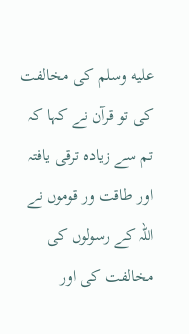عليه وسلم کی مخالفت کی تو قرآن نے کہا کہ تم سے زیادہ ترقی یافتہ اور طاقت ور قوموں نے اللہ کے رسولوں کی مخالفت کی اور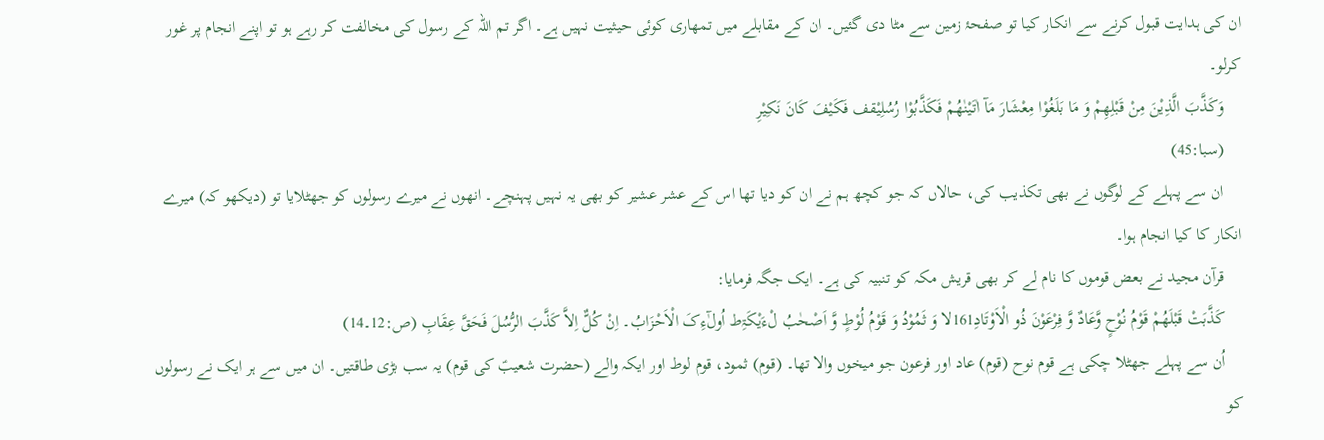ان کی ہدایت قبول کرنے سے انکار کیا تو صفحۂ زمین سے مٹا دی گئیں۔ ان کے مقابلے میں تمھاری کوئی حیثیت نہیں ہے۔ اگر تم اللہ کے رسول کی مخالفت کر رہے ہو تو اپنے انجام پر غور کرلو۔
    وَکَذَّبَ الَّذِیْنَ مِنْ قَبْلِھِمْ وَ مَا بَلَغُوْا مِعْشَارَ مَآ اٰتَیْنٰھُمْ فَکَذَّبُوْا رُسُلِیْقف فَکَیْفَ کَانَ نَکِیْرِ
    (سبا:45)
    ان سے پہلے کے لوگوں نے بھی تکذیب کی، حالاں کہ جو کچھ ہم نے ان کو دیا تھا اس کے عشر عشیر کو بھی یہ نہیں پہنچے۔ انھوں نے میرے رسولوں کو جھٹلایا تو (دیکھو کہ) میرے انکار کا کیا انجام ہوا۔
    قرآن مجید نے بعض قوموں کا نام لے کر بھی قریش مکہ کو تنبیہ کی ہے۔ ایک جگہ فرمایا:
    کَذَّبَتْ قَبْلَھُمْ قَوْمُ نُوْحٍ وَّعَادٌ وَّ فِرْعَوْنَ ذُو الْاَوْتَادِ161لا وَ ثَمُوْدُ وَ قَوْمُ لُوْطٍ وَّ اَصْحٰبُ لْءَیْکَۃِط اُولٰٓءِکَ الْاَحْزَابُ۔ اِنْ کُلٌّ اِلاَّ کَذَّبَ الرُّسُلَ فَحَقَّ عِقَابِ (ص:12۔14)
    اُن سے پہلے جھٹلا چکی ہے قوم نوح (قوم) عاد اور فرعون جو میخوں والا تھا۔ (قوم) ثمود، قوم لوط اور ایکہ والے (حضرت شعیبؑ کی قوم) یہ سب بڑی طاقتیں۔ ان میں سے ہر ایک نے رسولوں کو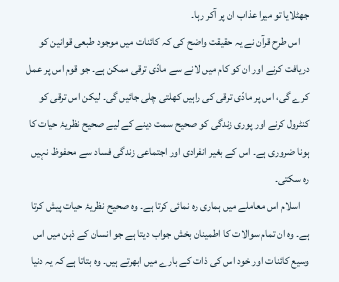جھٹلایا تو میرا عذاب ان پر آکر رہا۔
    اس طرح قرآن نے یہ حقیقت واضح کی کہ کائنات میں موجود طبعی قوانین کو دریافت کرنے اور ان کو کام میں لانے سے مادّی ترقی ممکن ہے۔ جو قوم اس پر عمل کرے گی، اس پر مادّی ترقی کی راہیں کھلتی چلی جائیں گی۔ لیکن اس ترقی کو کنٹرول کرنے اور پوری زندگی کو صحیح سمت دینے کے لیے صحیح نظریۂ حیات کا ہونا ضروری ہے۔ اس کے بغیر انفرادی اور اجتماعی زندگی فساد سے محفوظ نہیں رہ سکتی۔
    اسلام اس معاملے میں ہماری رہ نمائی کرتا ہے۔ وہ صحیح نظریۂ حیات پیش کرتا ہے۔ وہ ان تمام سوالات کا اطمینان بخش جواب دیتا ہے جو انسان کے ذہن میں اس وسیع کائنات اور خود اس کی ذات کے بارے میں ابھرتے ہیں۔ وہ بتاتا ہے کہ یہ دنیا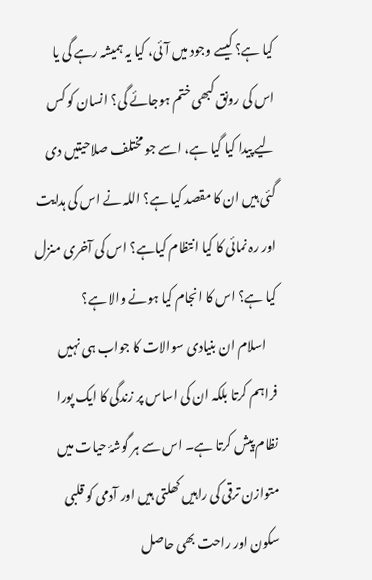کیا ہے؟ کیسے وجود میں آئی، کیا یہ ہمیشہ رہے گی یا اس کی رونق کبھی ختم ہوجائے گی؟ انسان کو کس لیے پیدا کیا گیا ہے، اسے جو مختلف صلاحیتیں دی گئی ہیں ان کا مقصد کیا ہے؟ اللہ نے اس کی ہدایت اور رہ نمائی کا کیا انتظام کیاہے؟ اس کی آخری منزل کیا ہے؟ اس کا انجام کیا ہونے والا ہے؟
    اسلام ان بنیادی سوالات کا جواب ہی نہیں فراہم کرتا بلکہ ان کی اساس پر زندگی کا ایک پورا نظام پیش کرتا ہے۔ اس سے ہر گوشۂ حیات میں متوازن ترقی کی راہیں کھلتی ہیں اور آدمی کو قلبی سکون اور راحت بھی حاصل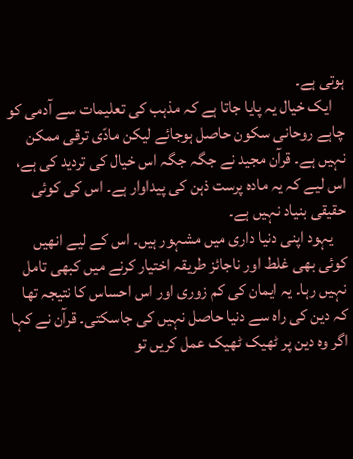ہوتی ہے۔
    ایک خیال یہ پایا جاتا ہے کہ مذہب کی تعلیمات سے آدمی کو چاہے روحانی سکون حاصل ہوجائے لیکن مادّی ترقی ممکن نہیں ہے۔ قرآن مجید نے جگہ جگہ اس خیال کی تردید کی ہے، اس لیے کہ یہ مادہ پرست ذہن کی پیداوار ہے۔ اس کی کوئی حقیقی بنیاد نہیں ہے۔
    یہود اپنی دنیا داری میں مشہور ہیں۔ اس کے لیے انھیں کوئی بھی غلط اور ناجائز طریقہ اختیار کرنے میں کبھی تامل نہیں رہا۔ یہ ایمان کی کم زوری اور اس احساس کا نتیجہ تھا کہ دین کی راہ سے دنیا حاصل نہیں کی جاسکتی۔ قرآن نے کہا اگر وہ دین پر ٹھیک ٹھیک عمل کریں تو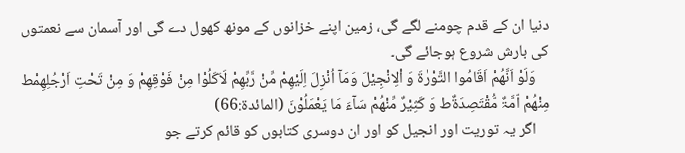دنیا ان کے قدم چومنے لگے گی، زمین اپنے خزانوں کے مونھ کھول دے گی اور آسمان سے نعمتوں کی بارش شروع ہوجائے گی۔
    وَلَوْ اَنَّھُمْ اَقَامُوا التَّوْرٰۃَ وَ اْلِانْجِیْلَ وَمَآ اُنْزِلَ اِلَیْھِمْ مِّنْ رَّبِّھِمْ لَاَکَلُوْا مِنْ فَوْقِھِمْ وَ مِنْ تَحْتِ اَرْجُلِھِمْط مِنْھُمْ اّمَّۃٌ مُّقْتَصِدَۃٌط وَ کَثِیْرٌ مِّنْھُمْ سَآءَ مَا یَعْمَلُوْنَ (المائدۃ:66)
    اگر یہ توریت اور انجیل کو اور ان دوسری کتابوں کو قائم کرتے جو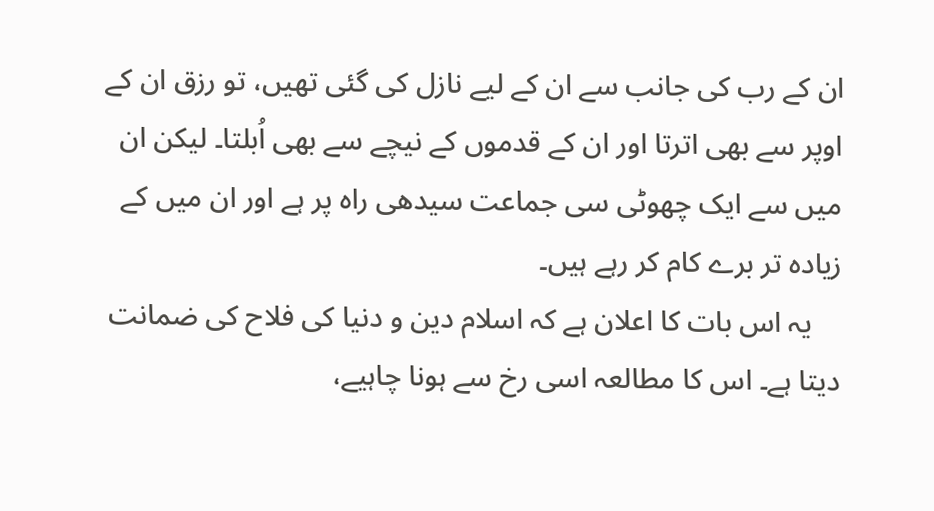ان کے رب کی جانب سے ان کے لیے نازل کی گئی تھیں، تو رزق ان کے اوپر سے بھی اترتا اور ان کے قدموں کے نیچے سے بھی اُبلتا۔ لیکن ان میں سے ایک چھوٹی سی جماعت سیدھی راہ پر ہے اور ان میں کے زیادہ تر برے کام کر رہے ہیں۔
    یہ اس بات کا اعلان ہے کہ اسلام دین و دنیا کی فلاح کی ضمانت دیتا ہے۔ اس کا مطالعہ اسی رخ سے ہونا چاہیے،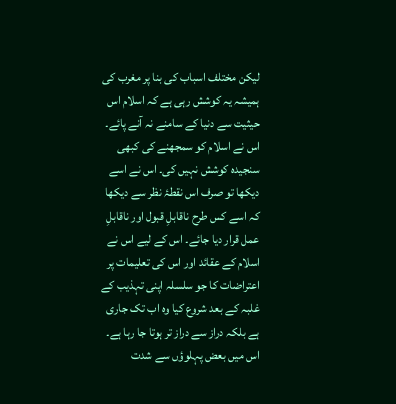لیکن مختلف اسباب کی بنا پر مغرب کی ہمیشہ یہ کوشش رہی ہے کہ اسلام اس حیثیت سے دنیا کے سامنے نہ آنے پائے۔ اس نے اسلام کو سمجھنے کی کبھی سنجیدہ کوشش نہیں کی۔ اس نے اسے دیکھا تو صرف اس نقطۂ نظر سے دیکھا کہ اسے کس طرح ناقابلِ قبول اور ناقابلِ عمل قرار دیا جائے۔ اس کے لیے اس نے اسلام کے عقائد اور اس کی تعلیمات پر اعتراضات کا جو سلسلہ اپنی تہذیب کے غلبہ کے بعد شروع کیا وہ اب تک جاری ہے بلکہ دراز سے دراز تر ہوتا جا رہا ہے۔ اس میں بعض پہلوؤں سے شدت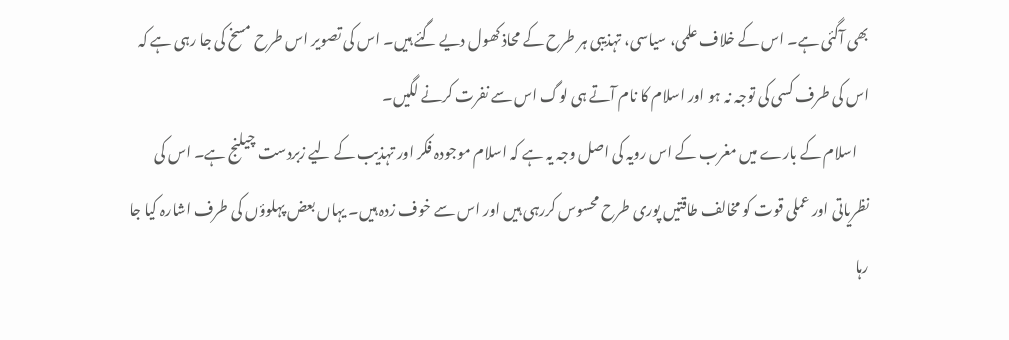بھی آگئی ہے۔ اس کے خلاف علمی، سیاسی، تہذیبی ہر طرح کے محاذ کھول دیے گئے ہیں۔ اس کی تصویر اس طرح مسخ کی جا رہی ہے کہ اس کی طرف کسی کی توجہ نہ ہو اور اسلام کا نام آتے ہی لوگ اس سے نفرت کرنے لگیں۔
    اسلام کے بارے میں مغرب کے اس رویہ کی اصل وجہ یہ ہے کہ اسلام موجودہ فکر اور تہذیب کے لیے زبردست چیلنج ہے۔ اس کی نظریاتی اور عملی قوت کو مخالف طاقتیں پوری طرح محسوس کررہی ہیں اور اس سے خوف زدہ ہیں۔ یہاں بعض پہلوؤں کی طرف اشارہ کیا جا رہا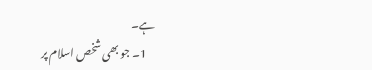ہے۔
    1۔ جو بھی شخص اسلام پر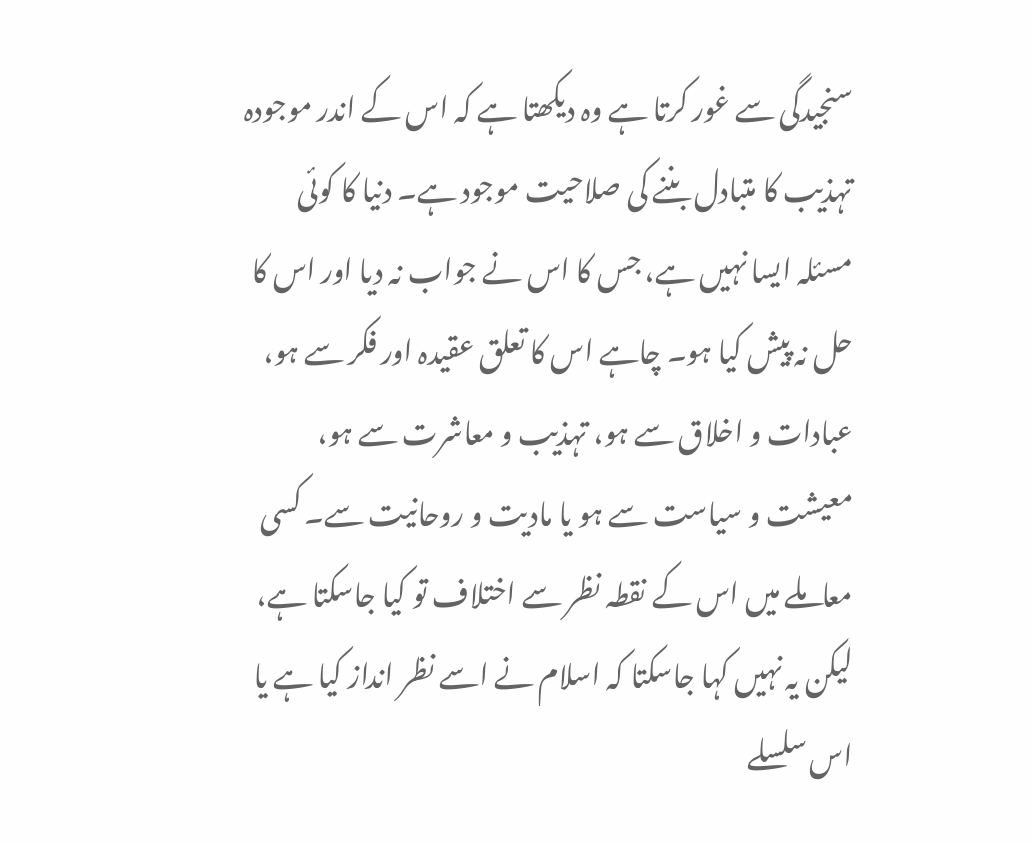سنجیدگی سے غور کرتا ہے وہ دیکھتا ہے کہ اس کے اندر موجودہ تہذیب کا متبادل بننے کی صلاحیت موجود ہے۔ دنیا کا کوئی مسئلہ ایسا نہیں ہے، جس کا اس نے جواب نہ دیا اور اس کا حل نہ پیش کیا ہو۔ چاہے اس کا تعلق عقیدہ اور فکر سے ہو، عبادات و اخلاق سے ہو، تہذیب و معاشرت سے ہو، معیشت و سیاست سے ہو یا مادیت و روحانیت سے۔ کسی معاملے میں اس کے نقطہ نظر سے اختلاف تو کیا جاسکتا ہے، لیکن یہ نہیں کہا جاسکتا کہ اسلام نے اسے نظر انداز کیا ہے یا اس سلسلے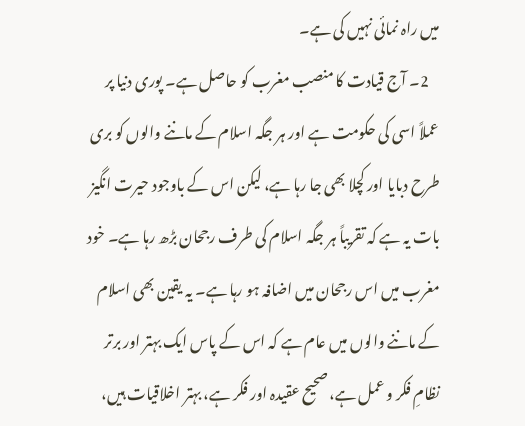میں راہ نمائی نہیں کی ہے۔
    2۔ آج قیادت کا منصب مغرب کو حاصل ہے۔ پوری دنیا پر عملاً اسی کی حکومت ہے اور ہر جگہ اسلام کے ماننے والوں کو بری طرح دبایا اور کچلا بھی جا رہا ہے، لیکن اس کے باوجود حیرت انگیز بات یہ ہے کہ تقریباً ہر جگہ اسلام کی طرف رجحان بڑھ رہا ہے۔ خود مغرب میں اس رجحان میں اضافہ ہو رہا ہے۔ یہ یقین بھی اسلام کے ماننے والوں میں عام ہے کہ اس کے پاس ایک بہتر اور برتر نظامِ فکر و عمل ہے، صحیح عقیدہ اور فکر ہے، بہتر اخلاقیات ہیں،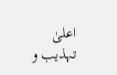اعلیٰ تہذیب و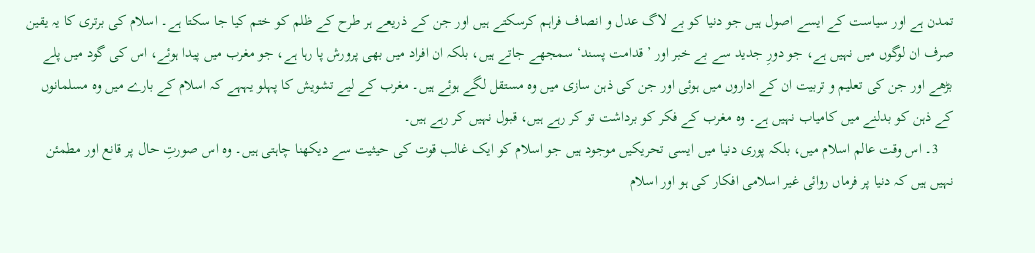تمدن ہے اور سیاست کے ایسے اصول ہیں جو دنیا کو بے لاگ عدل و انصاف فراہم کرسکتے ہیں اور جن کے ذریعے ہر طرح کے ظلم کو ختم کیا جا سکتا ہے۔ اسلام کی برتری کا یہ یقین صرف ان لوگوں میں نہیں ہے، جو دورِ جدید سے بے خبر اور ’قدامت پسند‘ سمجھے جاتے ہیں، بلکہ ان افراد میں بھی پرورش پا رہا ہے، جو مغرب میں پیدا ہوئے، اس کی گود میں پلے بڑھے اور جن کی تعلیم و تربیت ان کے اداروں میں ہوئی اور جن کی ذہن سازی میں وہ مستقل لگے ہوئے ہیں۔ مغرب کے لیے تشویش کا پہلو یہہے کہ اسلام کے بارے میں وہ مسلمانوں کے ذہن کو بدلنے میں کامیاب نہیں ہے۔ وہ مغرب کے فکر کو برداشت تو کر رہے ہیں، قبول نہیں کر رہے ہیں۔
    3۔ اس وقت عالم اسلام میں، بلکہ پوری دنیا میں ایسی تحریکیں موجود ہیں جو اسلام کو ایک غالب قوت کی حیثیت سے دیکھنا چاہتی ہیں۔ وہ اس صورتِ حال پر قانع اور مطمئن نہیں ہیں کہ دنیا پر فرماں روائی غیر اسلامی افکار کی ہو اور اسلام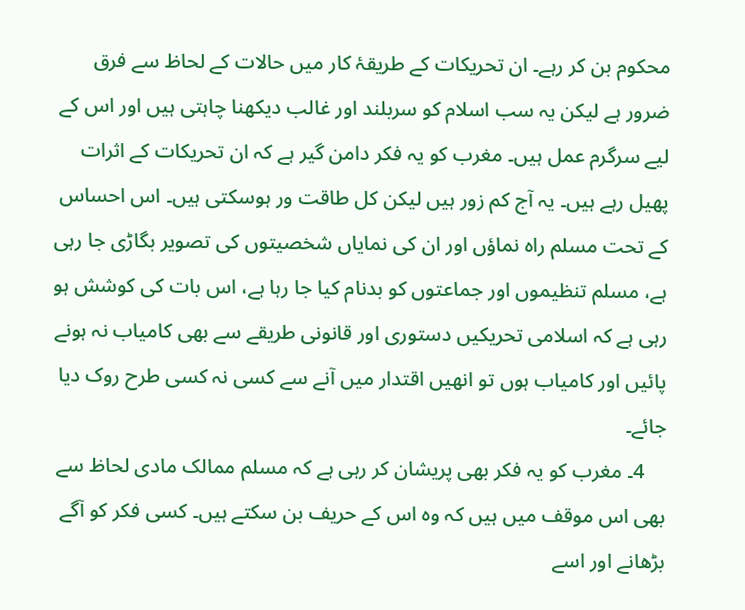محکوم بن کر رہے۔ ان تحریکات کے طریقۂ کار میں حالات کے لحاظ سے فرق ضرور ہے لیکن یہ سب اسلام کو سربلند اور غالب دیکھنا چاہتی ہیں اور اس کے لیے سرگرم عمل ہیں۔ مغرب کو یہ فکر دامن گیر ہے کہ ان تحریکات کے اثرات پھیل رہے ہیں۔ یہ آج کم زور ہیں لیکن کل طاقت ور ہوسکتی ہیں۔ اس احساس کے تحت مسلم راہ نماؤں اور ان کی نمایاں شخصیتوں کی تصویر بگاڑی جا رہی ہے، مسلم تنظیموں اور جماعتوں کو بدنام کیا جا رہا ہے، اس بات کی کوشش ہو رہی ہے کہ اسلامی تحریکیں دستوری اور قانونی طریقے سے بھی کامیاب نہ ہونے پائیں اور کامیاب ہوں تو انھیں اقتدار میں آنے سے کسی نہ کسی طرح روک دیا جائے۔
    4۔ مغرب کو یہ فکر بھی پریشان کر رہی ہے کہ مسلم ممالک مادی لحاظ سے بھی اس موقف میں ہیں کہ وہ اس کے حریف بن سکتے ہیں۔ کسی فکر کو آگے بڑھانے اور اسے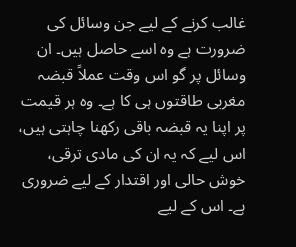غالب کرنے کے لیے جن وسائل کی ضرورت ہے وہ اسے حاصل ہیں۔ ان وسائل پر گو اس وقت عملاً قبضہ مغربی طاقتوں ہی کا ہے۔ وہ ہر قیمت پر اپنا یہ قبضہ باقی رکھنا چاہتی ہیں، اس لیے کہ یہ ان کی مادی ترقی، خوش حالی اور اقتدار کے لیے ضروری ہے۔ اس کے لیے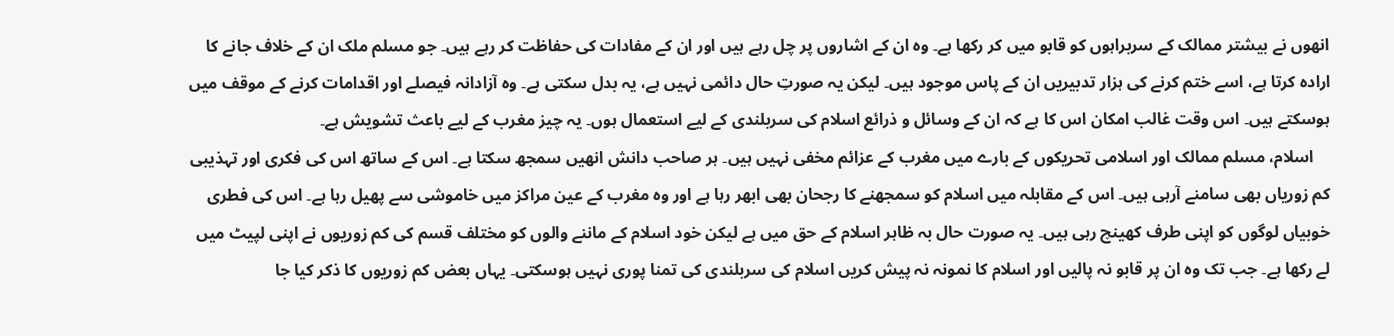انھوں نے بیشتر ممالک کے سربراہوں کو قابو میں کر رکھا ہے۔ وہ ان کے اشاروں پر چل رہے ہیں اور ان کے مفادات کی حفاظت کر رہے ہیں۔ جو مسلم ملک ان کے خلاف جانے کا ارادہ کرتا ہے، اسے ختم کرنے کی ہزار تدبیریں ان کے پاس موجود ہیں۔ لیکن یہ صورتِ حال دائمی نہیں ہے، یہ بدل سکتی ہے۔ وہ آزادانہ فیصلے اور اقدامات کرنے کے موقف میں ہوسکتے ہیں۔ اس وقت غالب امکان اس کا ہے کہ ان کے وسائل و ذرائع اسلام کی سربلندی کے لیے استعمال ہوں۔ یہ چیز مغرب کے لیے باعث تشویش ہے۔
    اسلام، مسلم ممالک اور اسلامی تحریکوں کے بارے میں مغرب کے عزائم مخفی نہیں ہیں۔ ہر صاحب دانش انھیں سمجھ سکتا ہے۔ اس کے ساتھ اس کی فکری اور تہذیبی کم زوریاں بھی سامنے آرہی ہیں۔ اس کے مقابلہ میں اسلام کو سمجھنے کا رجحان بھی ابھر رہا ہے اور وہ مغرب کے عین مراکز میں خاموشی سے پھیل رہا ہے۔ اس کی فطری خوبیاں لوگوں کو اپنی طرف کھینچ رہی ہیں۔ یہ صورت حال بہ ظاہر اسلام کے حق میں ہے لیکن خود اسلام کے ماننے والوں کو مختلف قسم کی کم زوریوں نے اپنی لپیٹ میں لے رکھا ہے۔ جب تک وہ ان پر قابو نہ پالیں اور اسلام کا نمونہ نہ پیش کریں اسلام کی سربلندی کی تمنا پوری نہیں ہوسکتی۔ یہاں بعض کم زوریوں کا ذکر کیا جا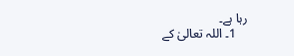رہا ہے۔
    1۔ اللہ تعالیٰ کے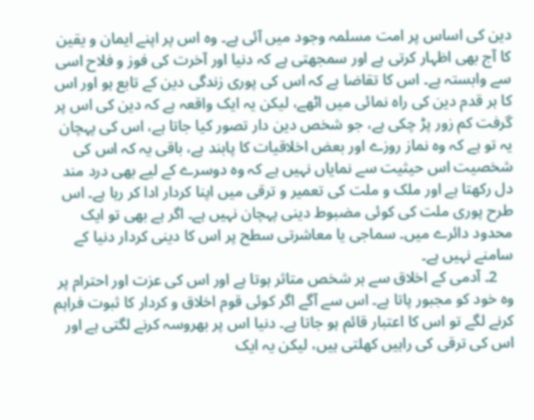دین کی اساس پر امت مسلمہ وجود میں آئی ہے۔ وہ اس پر اپنے ایمان و یقین کا آج بھی اظہار کرتی ہے اور سمجھتی ہے کہ دنیا اور آخرت کی فوز و فلاح اسی سے وابستہ ہے۔ اس کا تقاضا ہے کہ اس کی پوری زندگی دین کے تابع ہو اور اس کا ہر قدم دین کی راہ نمائی میں اٹھے، لیکن یہ ایک واقعہ ہے کہ دین کی اس پر گرفت کم زور پڑ چکی ہے، جو شخص دین دار تصور کیا جاتا ہے، اس کی پہچان یہ تو ہے کہ وہ نماز روزے اور بعض اخلاقیات کا پابند ہے، باقی یہ کہ اس کی شخصیت اس حیثیت سے نمایاں نہیں ہے کہ وہ دوسرے کے لیے بھی درد مند دل رکھتا ہے اور ملک و ملت کی تعمیر و ترقی میں اپنا کردار ادا کر رہا ہے۔ اس طرح پوری ملت کی کوئی مضبوط دینی پہچان نہیں ہے۔ اگر ہے بھی تو ایک محدود دائرے میں۔ سماجی یا معاشرتی سطح پر اس کا دینی کردار دنیا کے سامنے نہیں ہے۔
    2۔ آدمی کے اخلاق سے ہر شخص متاثر ہوتا ہے اور اس کی عزت اور احترام پر وہ خود کو مجبور پاتا ہے۔ اس سے آگے اگر کوئی قوم اخلاق و کردار کا ثبوت فراہم کرنے لگے تو اس کا اعتبار قائم ہو جاتا ہے۔ دنیا اس پر بھروسہ کرنے لگتی ہے اور اس کی ترقی کی راہیں کھلتی ہیں، لیکن یہ ایک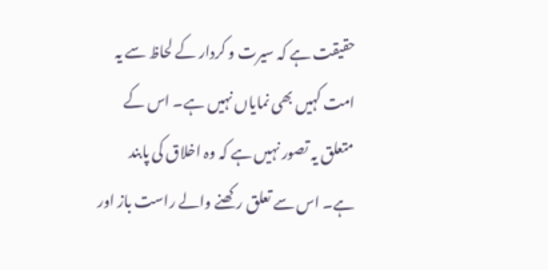حقیقت ہے کہ سیرت و کردار کے لحاظ سے یہ امت کہیں بھی نمایاں نہیں ہے۔ اس کے متعلق یہ تصور نہیں ہے کہ وہ اخلاق کی پابند ہے۔ اس سے تعلق رکھنے والے راست باز اور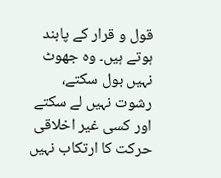قول و قرار کے پابند ہوتے ہیں۔ وہ جھوٹ نہیں بول سکتے، رشوت نہیں لے سکتے اور کسی غیر اخلاقی حرکت کا ارتکاب نہیں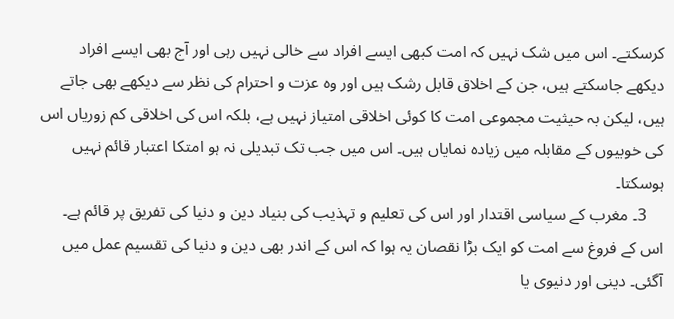کرسکتے۔ اس میں شک نہیں کہ امت کبھی ایسے افراد سے خالی نہیں رہی اور آج بھی ایسے افراد دیکھے جاسکتے ہیں، جن کے اخلاق قابل رشک ہیں اور وہ عزت و احترام کی نظر سے دیکھے بھی جاتے ہیں، لیکن بہ حیثیت مجموعی امت کا کوئی اخلاقی امتیاز نہیں ہے، بلکہ اس کی اخلاقی کم زوریاں اس کی خوبیوں کے مقابلہ میں زیادہ نمایاں ہیں۔ اس میں جب تک تبدیلی نہ ہو امتکا اعتبار قائم نہیں ہوسکتا۔
    3۔ مغرب کے سیاسی اقتدار اور اس کی تعلیم و تہذیب کی بنیاد دین و دنیا کی تفریق پر قائم ہے۔ اس کے فروغ سے امت کو ایک بڑا نقصان یہ ہوا کہ اس کے اندر بھی دین و دنیا کی تقسیم عمل میں آگئی۔ دینی اور دنیوی یا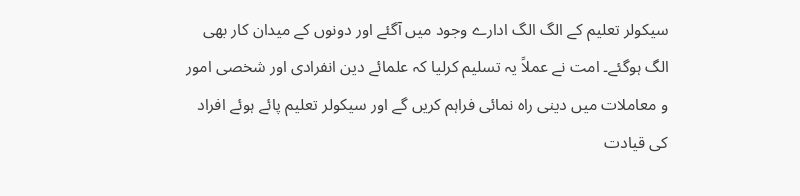سیکولر تعلیم کے الگ الگ ادارے وجود میں آگئے اور دونوں کے میدان کار بھی الگ ہوگئے۔ امت نے عملاً یہ تسلیم کرلیا کہ علمائے دین انفرادی اور شخصی امور و معاملات میں دینی راہ نمائی فراہم کریں گے اور سیکولر تعلیم پائے ہوئے افراد کی قیادت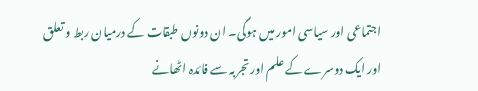اجتماعی اور سیاسی امور میں ہوگی۔ ان دونوں طبقات کے درمیان ربط و تعلق اور ایک دوسرے کے علم اور تجربہ سے فائدہ اٹھانے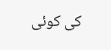کی کوئی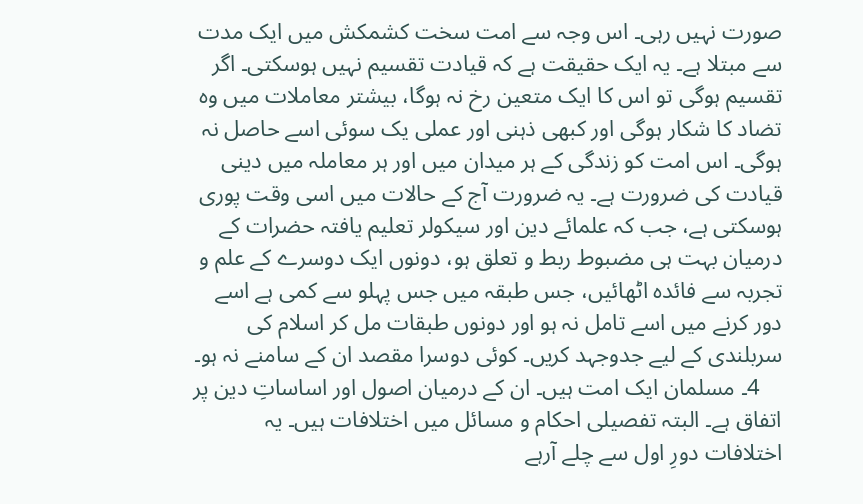صورت نہیں رہی۔ اس وجہ سے امت سخت کشمکش میں ایک مدت سے مبتلا ہے۔ یہ ایک حقیقت ہے کہ قیادت تقسیم نہیں ہوسکتی۔ اگر تقسیم ہوگی تو اس کا ایک متعین رخ نہ ہوگا، بیشتر معاملات میں وہ تضاد کا شکار ہوگی اور کبھی ذہنی اور عملی یک سوئی اسے حاصل نہ ہوگی۔ اس امت کو زندگی کے ہر میدان میں اور ہر معاملہ میں دینی قیادت کی ضرورت ہے۔ یہ ضرورت آج کے حالات میں اسی وقت پوری ہوسکتی ہے، جب کہ علمائے دین اور سیکولر تعلیم یافتہ حضرات کے درمیان بہت ہی مضبوط ربط و تعلق ہو، دونوں ایک دوسرے کے علم و تجربہ سے فائدہ اٹھائیں، جس طبقہ میں جس پہلو سے کمی ہے اسے دور کرنے میں اسے تامل نہ ہو اور دونوں طبقات مل کر اسلام کی سربلندی کے لیے جدوجہد کریں۔ کوئی دوسرا مقصد ان کے سامنے نہ ہو۔
    4۔ مسلمان ایک امت ہیں۔ ان کے درمیان اصول اور اساساتِ دین پر اتفاق ہے۔ البتہ تفصیلی احکام و مسائل میں اختلافات ہیں۔ یہ اختلافات دورِ اول سے چلے آرہے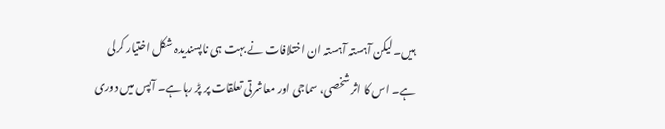ہیں۔ لیکن آہستہ آہستہ ان اختلافات نے بہت ہی ناپسندیدہ شکل اختیار کرلی ہے۔ اس کا اثر شخصی، سماجی اور معاشرتی تعلقات پر پڑ رہا ہے۔ آپس میں دوری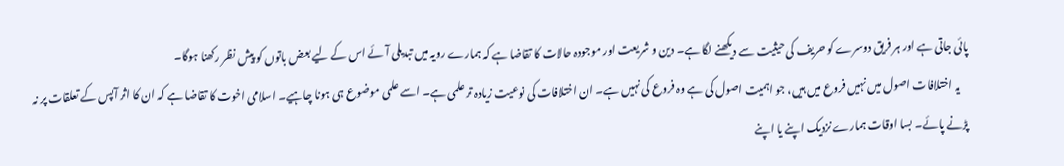پائی جاتی ہے اور ہر فریق دوسرے کو حریف کی حیثیت سے دیکھنے لگا ہے۔ دین و شریعت اور موجودہ حالات کا تقاضا ہے کہ ہمارے رویہ میں تبدیلی آئے اس کے لیے بعض باتوں کو پیش نظر رکھنا ہوگا۔
    یہ اختلافات اصول میں نہیں فروع میں ہیں، جو اہمیت اصول کی ہے وہ فروع کی نہیں ہے۔ ان اختلافات کی نوعیت زیادہ تر علمی ہے۔ اسے علمی موضوع ہی ہونا چاہیے۔ اسلامی اخوت کا تقاضا ہے کہ ان کا اثر آپس کے تعلقات پر نہ پڑنے پائے۔ بسا اوقات ہمارے نزدیک اپنے یا اپنے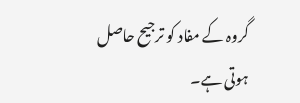گروہ کے مفاد کو ترجیح حاصل ہوتی ہے۔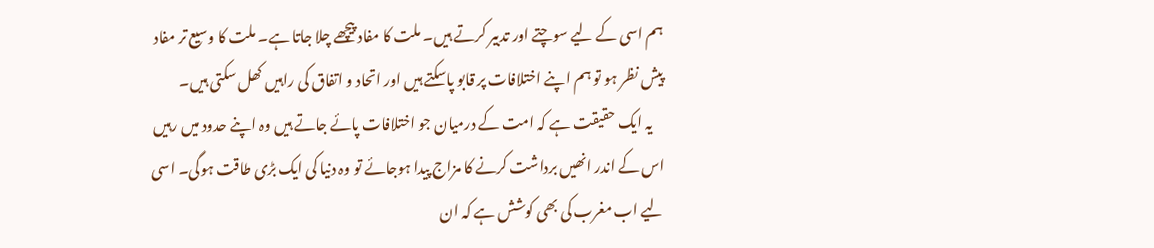ہم اسی کے لیے سوچتے اور تدبیر کرتے ہیں۔ ملت کا مفاد پیچھے چلا جاتا ہے۔ ملت کا وسیع تر مفاد پیش نظر ہو تو ہم اپنے اختلافات پر قابو پاسکتے ہیں اور اتحاد و اتفاق کی راہیں کھل سکتی ہیں۔
    یہ ایک حقیقت ہے کہ امت کے درمیان جو اختلافات پائے جاتے ہیں وہ اپنے حدود میں رہیں اس کے اندر انھیں برداشت کرنے کا مزاج پیدا ہوجائے تو وہ دنیا کی ایک بڑی طاقت ہوگی۔ اسی لیے اب مغرب کی بھی کوشش ہے کہ ان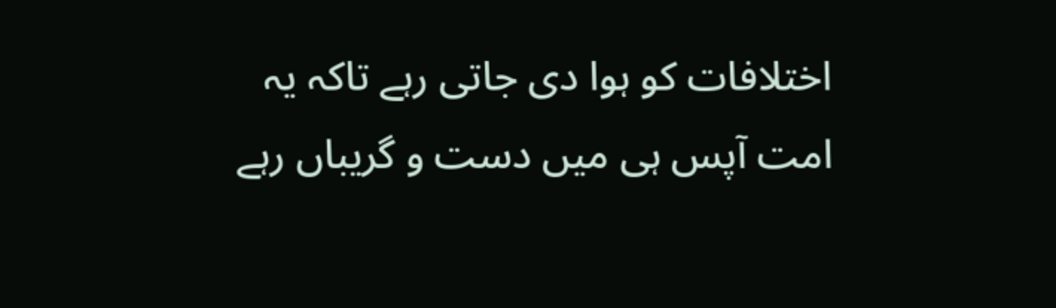اختلافات کو ہوا دی جاتی رہے تاکہ یہ امت آپس ہی میں دست و گریباں رہے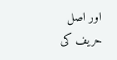اور اصل حریف کی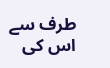طرف سے اس کی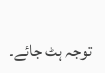توجہ ہٹ جائے۔